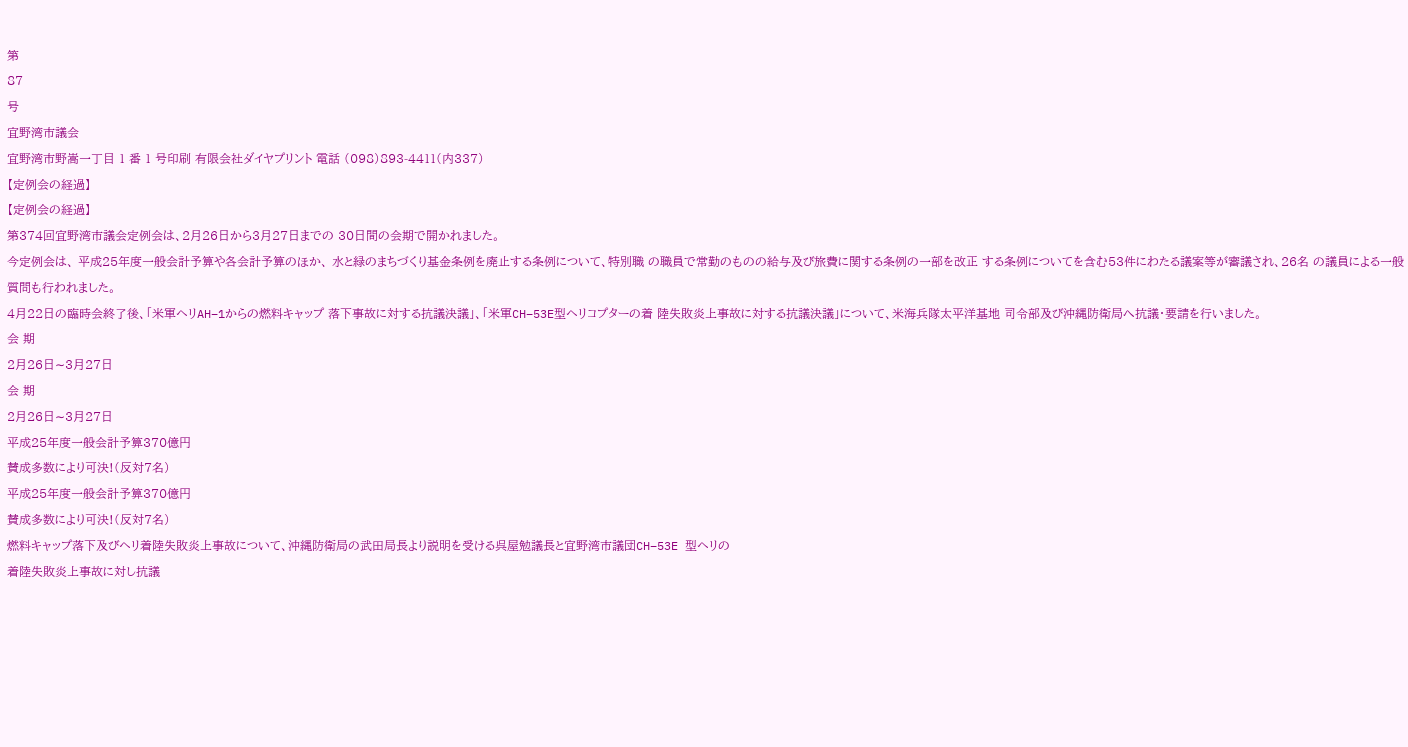第
87
号
宜野湾市議会
宜野湾市野嵩一丁目 1 番 1 号印刷 有限会社ダイヤプリント 電話 (098)893-4411(内337)
【定例会の経過】
【定例会の経過】
第374回宜野湾市議会定例会は、2月26日から3月27日までの 30日間の会期で開かれました。
今定例会は、 平成25年度一般会計予算や各会計予算のほか、 水と緑のまちづくり基金条例を廃止する条例について、特別職 の職員で常勤のものの給与及び旅費に関する条例の一部を改正 する条例についてを含む53件にわたる議案等が審議され、26名 の議員による一般質問も行われました。
4月22日の臨時会終了後、「米軍ヘリAH−1からの燃料キャップ 落下事故に対する抗議決議」、「米軍CH−53E型ヘリコプターの着 陸失敗炎上事故に対する抗議決議」について、米海兵隊太平洋基地 司令部及び沖縄防衛局へ抗議・要請を行いました。
会 期
2月26日∼3月27日
会 期
2月26日∼3月27日
平成25年度一般会計予算370億円
賛成多数により可決!(反対7名)
平成25年度一般会計予算370億円
賛成多数により可決!(反対7名)
燃料キャップ落下及びヘリ着陸失敗炎上事故について、沖縄防衛局の武田局長より説明を受ける呉屋勉議長と宜野湾市議団CH−53E 型ヘリの
着陸失敗炎上事故に対し抗議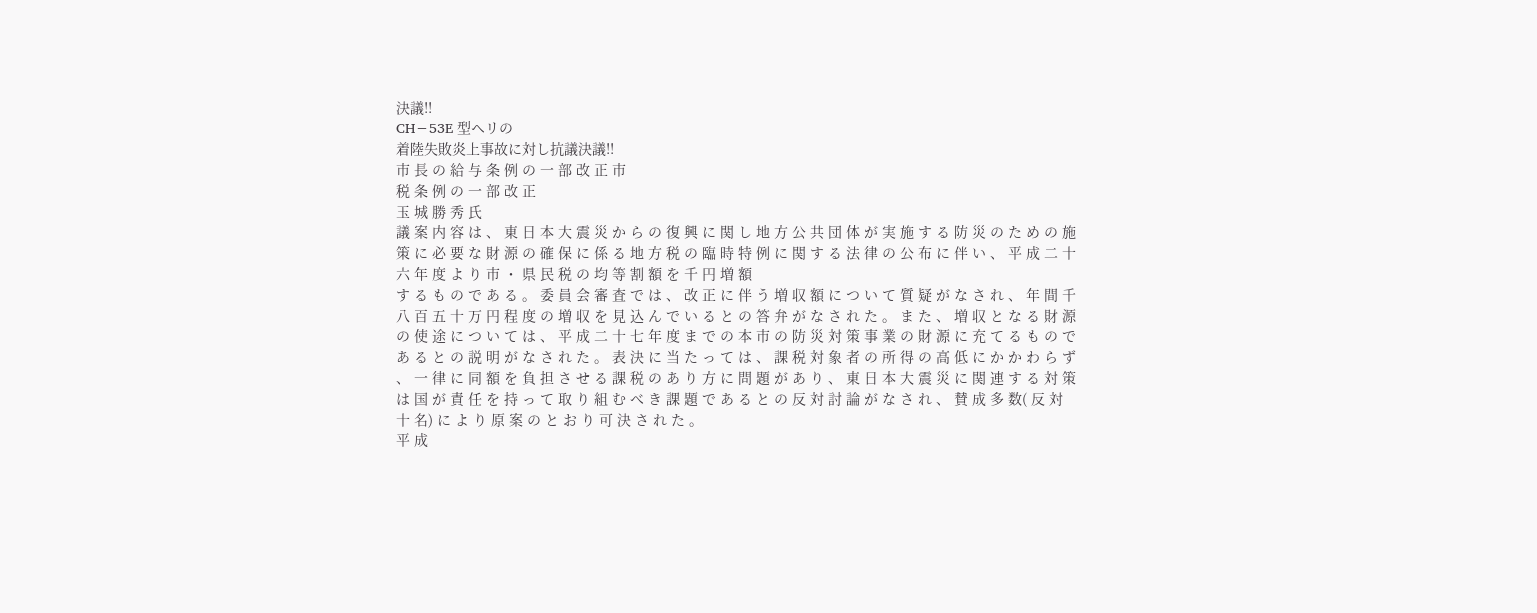決議!!
CH−53E 型ヘリの
着陸失敗炎上事故に対し抗議決議!!
市 長 の 給 与 条 例 の 一 部 改 正 市
税 条 例 の 一 部 改 正
玉 城 勝 秀 氏
議 案 内 容 は 、 東 日 本 大 震 災 か ら の 復 興 に 関 し 地 方 公 共 団 体 が 実 施 す る 防 災 の た め の 施 策 に 必 要 な 財 源 の 確 保 に 係 る 地 方 税 の 臨 時 特 例 に 関 す る 法 律 の 公 布 に 伴 い 、 平 成 二 十 六 年 度 よ り 市 ・ 県 民 税 の 均 等 割 額 を 千 円 増 額
す る も の で あ る 。 委 員 会 審 査 で は 、 改 正 に 伴 う 増 収 額 に つ い て 質 疑 が な さ れ 、 年 間 千 八 百 五 十 万 円 程 度 の 増 収 を 見 込 ん で い る と の 答 弁 が な さ れ た 。 ま た 、 増 収 と な る 財 源 の 使 途 に つ い て は 、 平 成 二 十 七 年 度 ま で の 本 市 の 防 災 対 策 事 業 の 財 源 に 充 て る も の で あ る と の 説 明 が な さ れ た 。 表 決 に 当 た っ て は 、 課 税 対 象 者 の 所 得 の 高 低 に か か わ ら ず 、 一 律 に 同 額 を 負 担 さ せ る 課 税 の あ り 方 に 問 題 が あ り 、 東 日 本 大 震 災 に 関 連 す る 対 策 は 国 が 責 任 を 持 っ て 取 り 組 む べ き 課 題 で あ る と の 反 対 討 論 が な さ れ 、 賛 成 多 数( 反 対 十 名) に よ り 原 案 の と お り 可 決 さ れ た 。
平 成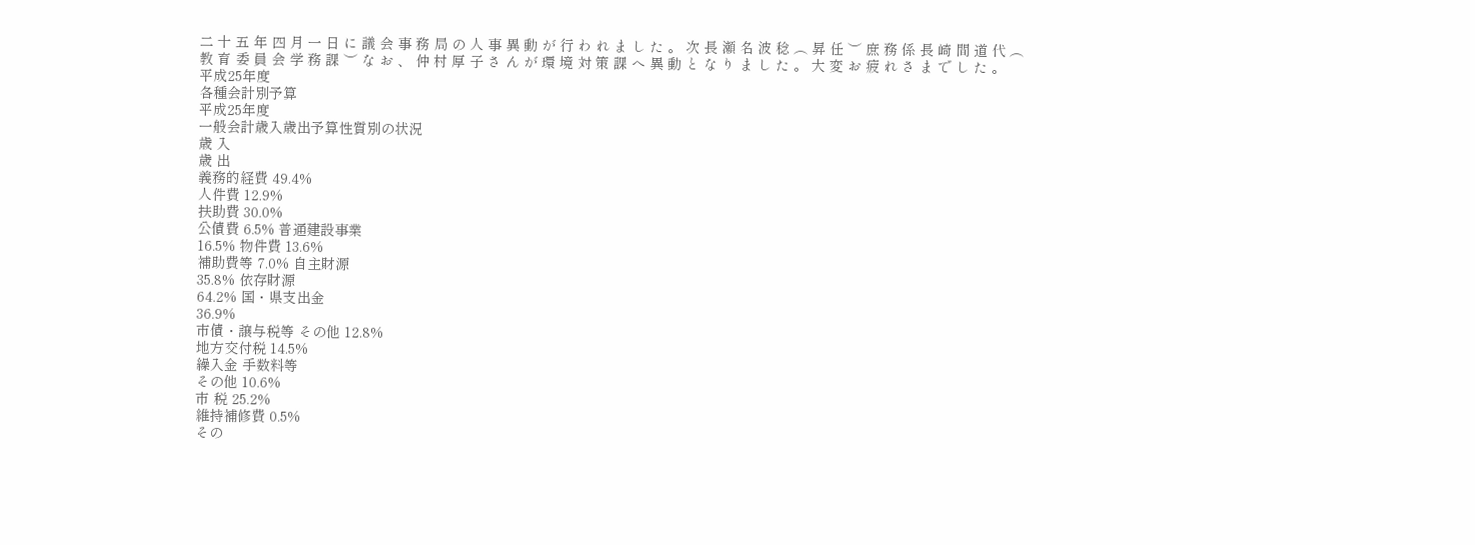二 十 五 年 四 月 一 日 に 議 会 事 務 局 の 人 事 異 動 が 行 わ れ ま し た 。 次 長 瀬 名 波 稔 ︵ 昇 任 ︶ 庶 務 係 長 崎 間 道 代 ︵ 教 育 委 員 会 学 務 課 ︶ な お 、 仲 村 厚 子 さ ん が 環 境 対 策 課 へ 異 動 と な り ま し た 。 大 変 お 疲 れ さ ま で し た 。
平成25年度
各種会計別予算
平成25年度
一般会計歳入歳出予算性質別の状況
歳 入
歳 出
義務的経費 49.4%
人件費 12.9%
扶助費 30.0%
公債費 6.5% 普通建設事業
16.5% 物件費 13.6%
補助費等 7.0% 自主財源
35.8% 依存財源
64.2% 国・県支出金
36.9%
市債・譲与税等 その他 12.8%
地方交付税 14.5%
繰入金 手数料等
その他 10.6%
市 税 25.2%
維持補修費 0.5%
その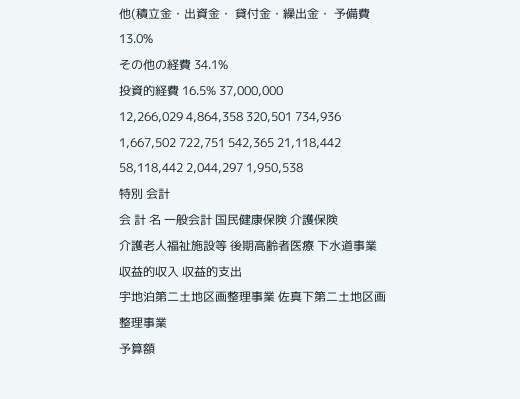他(積立金・出資金・ 貸付金・繰出金・ 予備費 13.0%
その他の経費 34.1%
投資的経費 16.5% 37,000,000
12,266,029 4,864,358 320,501 734,936 1,667,502 722,751 542,365 21,118,442 58,118,442 2,044,297 1,950,538
特別 会計
会 計 名 一般会計 国民健康保険 介護保険
介護老人福祉施設等 後期高齢者医療 下水道事業
収益的収入 収益的支出
宇地泊第二土地区画整理事業 佐真下第二土地区画整理事業
予算額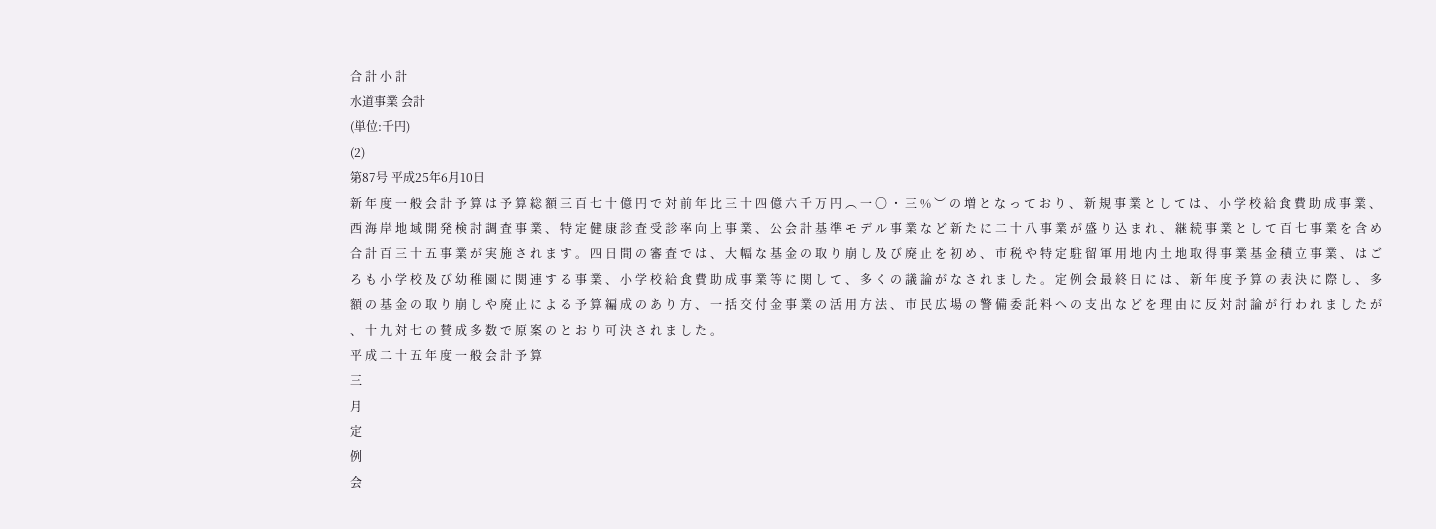合 計 小 計
水道事業 会計
(単位:千円)
(2)
第87号 平成25年6月10日
新 年 度 一 般 会 計 予 算 は 予 算 総 額 三 百 七 十 億 円 で 対 前 年 比 三 十 四 億 六 千 万 円 ︵ 一 〇 ・ 三 % ︶ の 増 と な っ て お り 、 新 規 事 業 と し て は 、 小 学 校 給 食 費 助 成 事 業 、 西 海 岸 地 域 開 発 検 討 調 査 事 業 、 特 定 健 康 診 査 受 診 率 向 上 事 業 、 公 会 計 基 準 モ デ ル 事 業 な ど 新 た に 二 十 八 事 業 が 盛 り 込 ま れ 、 継 続 事 業 と し て 百 七 事 業 を 含 め 合 計 百 三 十 五 事 業 が 実 施 さ れ ま す 。 四 日 間 の 審 査 で は 、 大 幅 な 基 金 の 取 り 崩 し 及 び 廃 止 を 初 め 、 市 税 や 特 定 駐 留 軍 用 地 内 土 地 取 得 事 業 基 金 積 立 事 業 、 は ご ろ も 小 学 校 及 び 幼 稚 園 に 関 連 す る 事 業 、 小 学 校 給 食 費 助 成 事 業 等 に 関 し て 、 多 く の 議 論 が な さ れ ま し た 。 定 例 会 最 終 日 に は 、 新 年 度 予 算 の 表 決 に 際 し 、 多 額 の 基 金 の 取 り 崩 し や 廃 止 に よ る 予 算 編 成 の あ り 方 、 一 括 交 付 金 事 業 の 活 用 方 法 、 市 民 広 場 の 警 備 委 託 料 へ の 支 出 な ど を 理 由 に 反 対 討 論 が 行 わ れ ま し た が 、 十 九 対 七 の 賛 成 多 数 で 原 案 の と お り 可 決 さ れ ま し た 。
平 成 二 十 五 年 度 一 般 会 計 予 算
三
月
定
例
会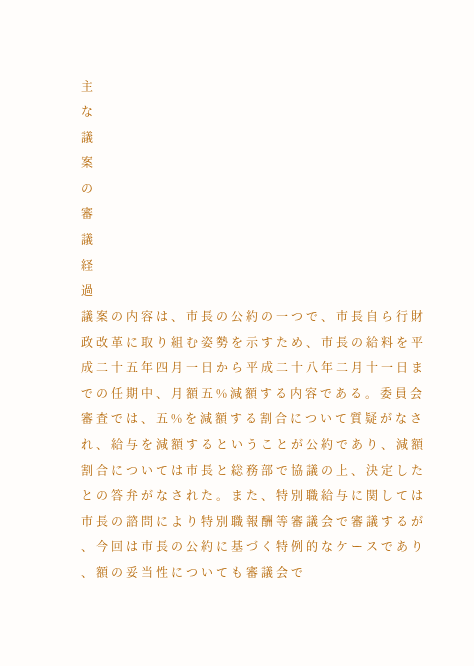主
な
議
案
の
審
議
経
過
議 案 の 内 容 は 、 市 長 の 公 約 の 一 つ で 、 市 長 自 ら 行 財 政 改 革 に 取 り 組 む 姿 勢 を 示 す た め 、 市 長 の 給 料 を 平 成 二 十 五 年 四 月 一 日 か ら 平 成 二 十 八 年 二 月 十 一 日 ま で の 任 期 中 、 月 額 五 % 減 額 す る 内 容 で あ る 。 委 員 会 審 査 で は 、 五 % を 減 額 す る 割 合 に つ い て 質 疑 が な さ れ 、 給 与 を 減 額 す る と い う こ と が 公 約 で あ り 、 減 額 割 合 に つ い て は 市 長 と 総 務 部 で 協 議 の 上 、 決 定 し た と の 答 弁 が な さ れ た 。 ま た 、 特 別 職 給 与 に 関 し て は 市 長 の 諮 問 に よ り 特 別 職 報 酬 等 審 議 会 で 審 議 す る が 、 今 回 は 市 長 の 公 約 に 基 づ く 特 例 的 な ケ ー ス で あ り 、 額 の 妥 当 性 に つ い て も 審 議 会 で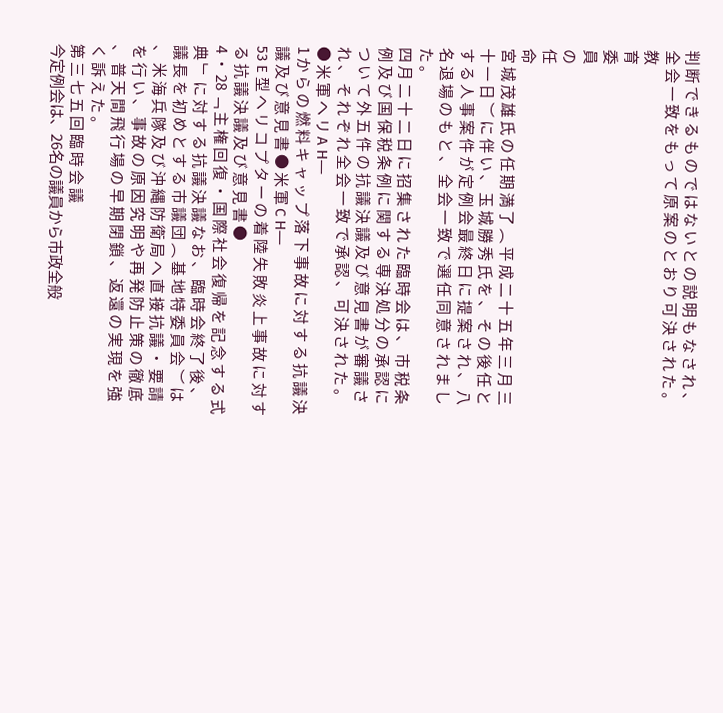判 断 で き る も の で は な い と の 説 明 も な さ れ 、 全 会 一 致 を も っ て 原 案 の と お り 可 決 さ れ た 。
教
育
委
員
の
任
命
宮 城 茂 雄 氏 の 任 期 満 了 ︵ 平 成 二 十 五 年 三 月 三 十 一 日 ︶ に 伴 い 、 玉 城 勝 秀 氏 を 、 そ の 後 任 と す る 人 事 案 件 が 定 例 会 最 終 日 に 提 案 さ れ 、 八 名 退 場 の も と 、 全 会 一 致 で 選 任 同 意 さ れ ま し た 。
四 月 二 十 二 日 に 招 集 さ れ た 臨 時 会 は 、 市 税 条 例 及 び 国 保 税 条 例 に 関 す る 専 決 処 分 の 承 認 に つ い て 外 五 件 の 抗 議 決 議 及 び 意 見 書 が 審 議 さ れ 、 そ れ ぞ れ 全 会 一 致 で 承 認 、 可 決 さ れ た 。 ● 米 軍 ヘ リ A H―
1 か ら の 燃 料 キ ャ ッ プ 落 下 事 故 に 対 す る 抗 議 決 議 及 び 意 見 書 ● 米 軍 C H―
53 E 型 ヘ リ コ プ タ ー の 着 陸 失 敗 炎 上 事 故 に 対 す る 抗 議 決 議 及 び 意 見 書 ●
4 ・ 28 ﹁ 主 権 回 復 ・ 国 際 社 会 復 帰 を 記 念 す る 式 典 ﹂ に 対 す る 抗 議 決 議 な お 、 臨 時 会 終 了 後 、 議 長 を 初 め と す る 市 議 団 ︵ 基 地 特 委 員 会 ︶ は 、 米 海 兵 隊 及 び 沖 縄 防 衛 局 へ 直 接 抗 議 ・ 要 請 を 行 い 、 事 故 の 原 因 究 明 や 再 発 防 止 策 の 徹 底 、 普 天 間 飛 行 場 の 早 期 閉 鎖 、 返 還 の 実 現 を 強 く 訴 え た 。
第 三 七 五 回 臨 時 会 議
今定例会は、26名の議員から市政全般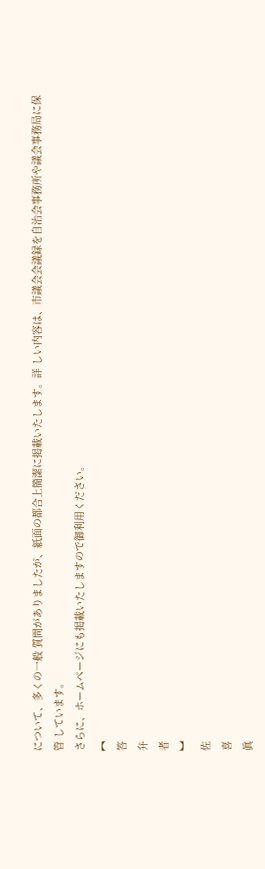について、多くの一般 質問がありましたが、紙面の都合上簡潔に掲載いたします。詳 しい内容は、市議会会議録を自治会事務所や議会事務局に保管 しています。
さらに、ホームページにも掲載いたしますので御利用ください。
︻
答
弁
者
︼
佐
喜
眞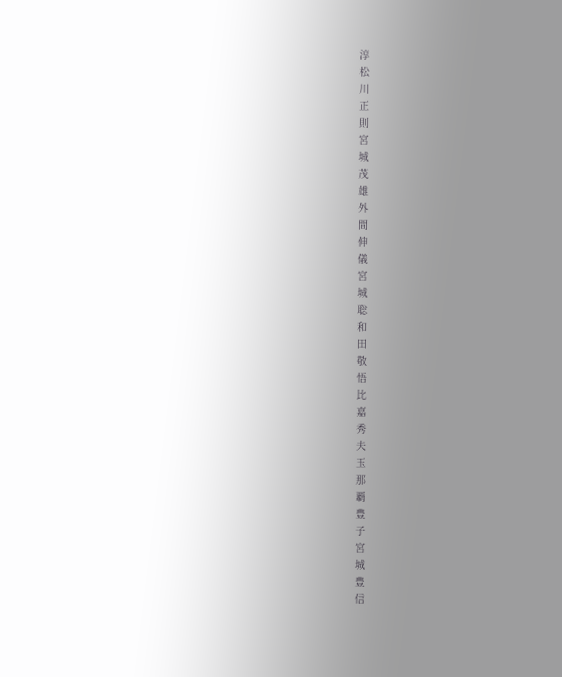淳
松
川
正
則
宮
城
茂
雄
外
間
伸
儀
宮
城
聡
和
田
敬
悟
比
嘉
秀
夫
玉
那
覇
豊
子
宮
城
豊
信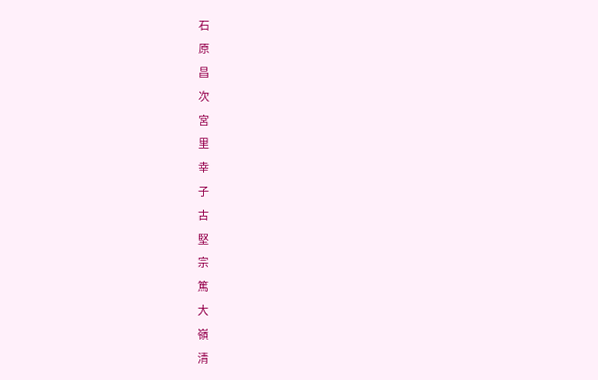石
原
昌
次
宮
里
幸
子
古
堅
宗
篤
大
嶺
清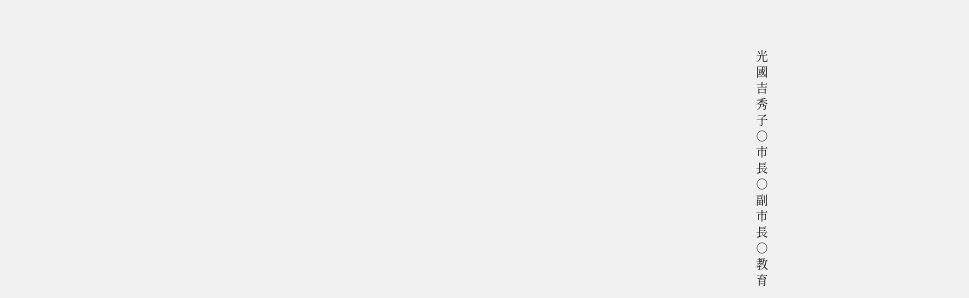光
國
吉
秀
子
○
市
長
○
副
市
長
○
教
育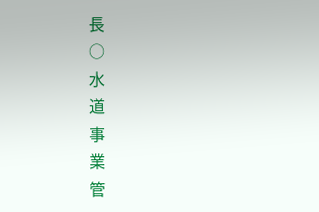長
○
水
道
事
業
管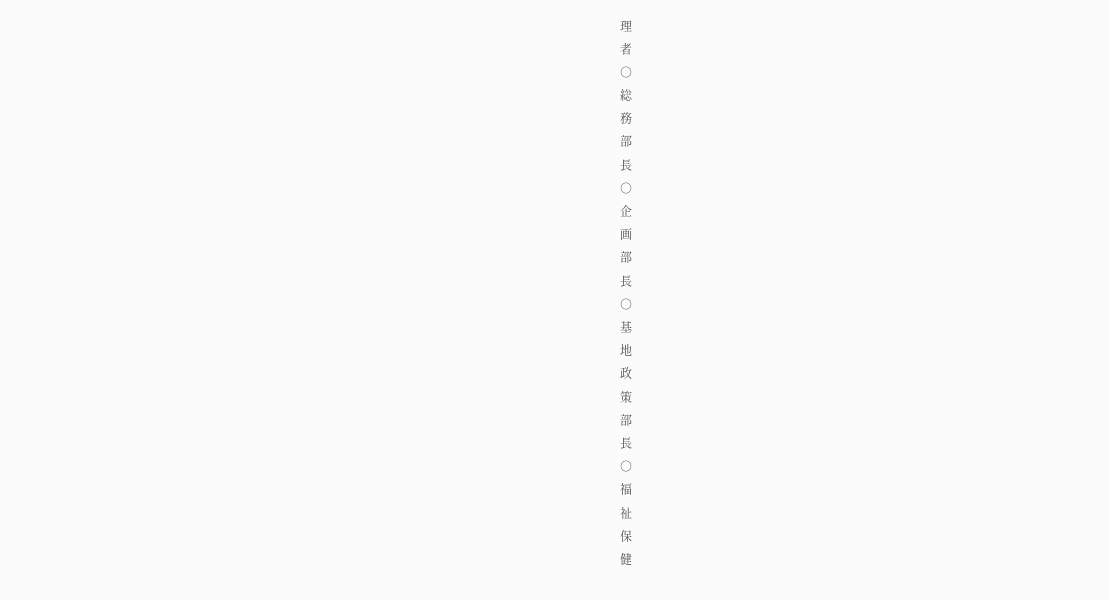理
者
○
総
務
部
長
○
企
画
部
長
○
基
地
政
策
部
長
○
福
祉
保
健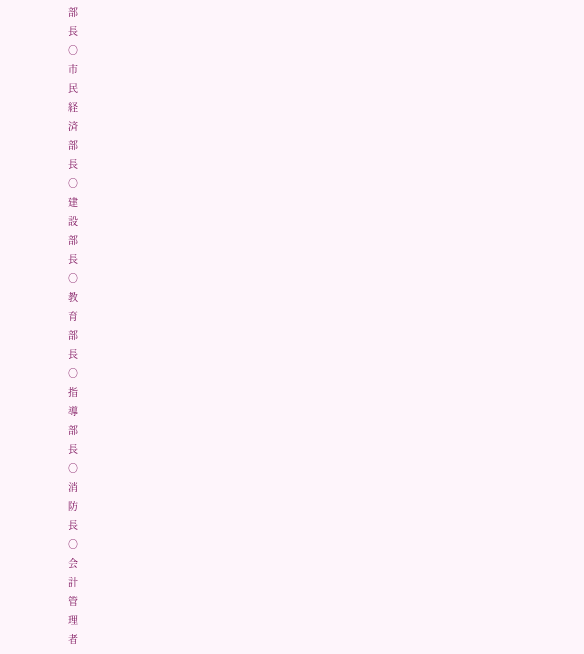部
長
○
市
民
経
済
部
長
○
建
設
部
長
○
教
育
部
長
○
指
導
部
長
○
消
防
長
○
会
計
管
理
者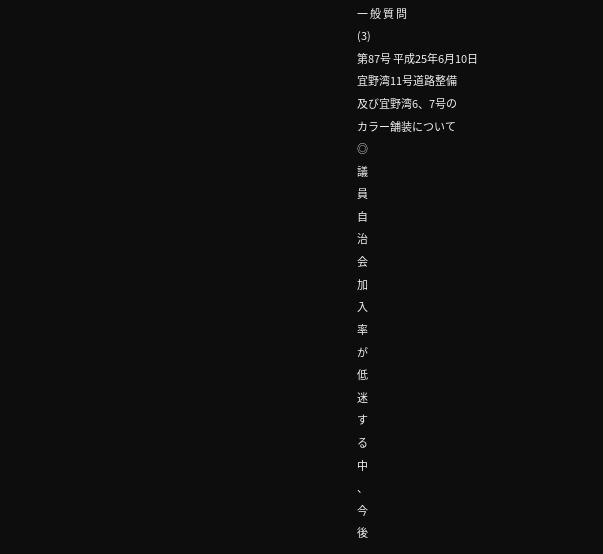一 般 質 問
(3)
第87号 平成25年6月10日
宜野湾11号道路整備
及び宜野湾6、7号の
カラー舗装について
◎
議
員
自
治
会
加
入
率
が
低
迷
す
る
中
、
今
後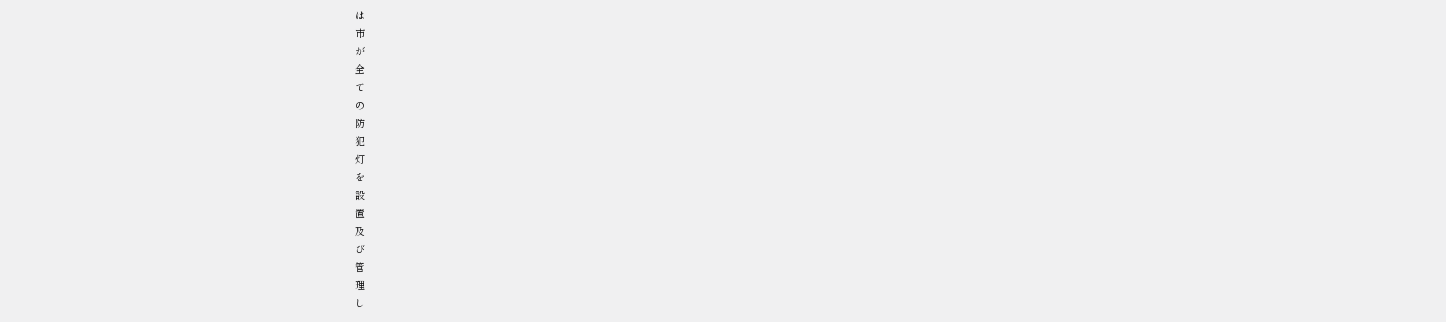は
市
が
全
て
の
防
犯
灯
を
設
置
及
び
管
理
し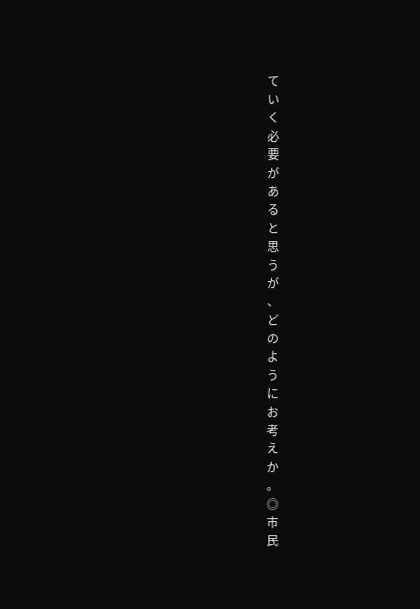て
い
く
必
要
が
あ
る
と
思
う
が
、
ど
の
よ
う
に
お
考
え
か
。
◎
市
民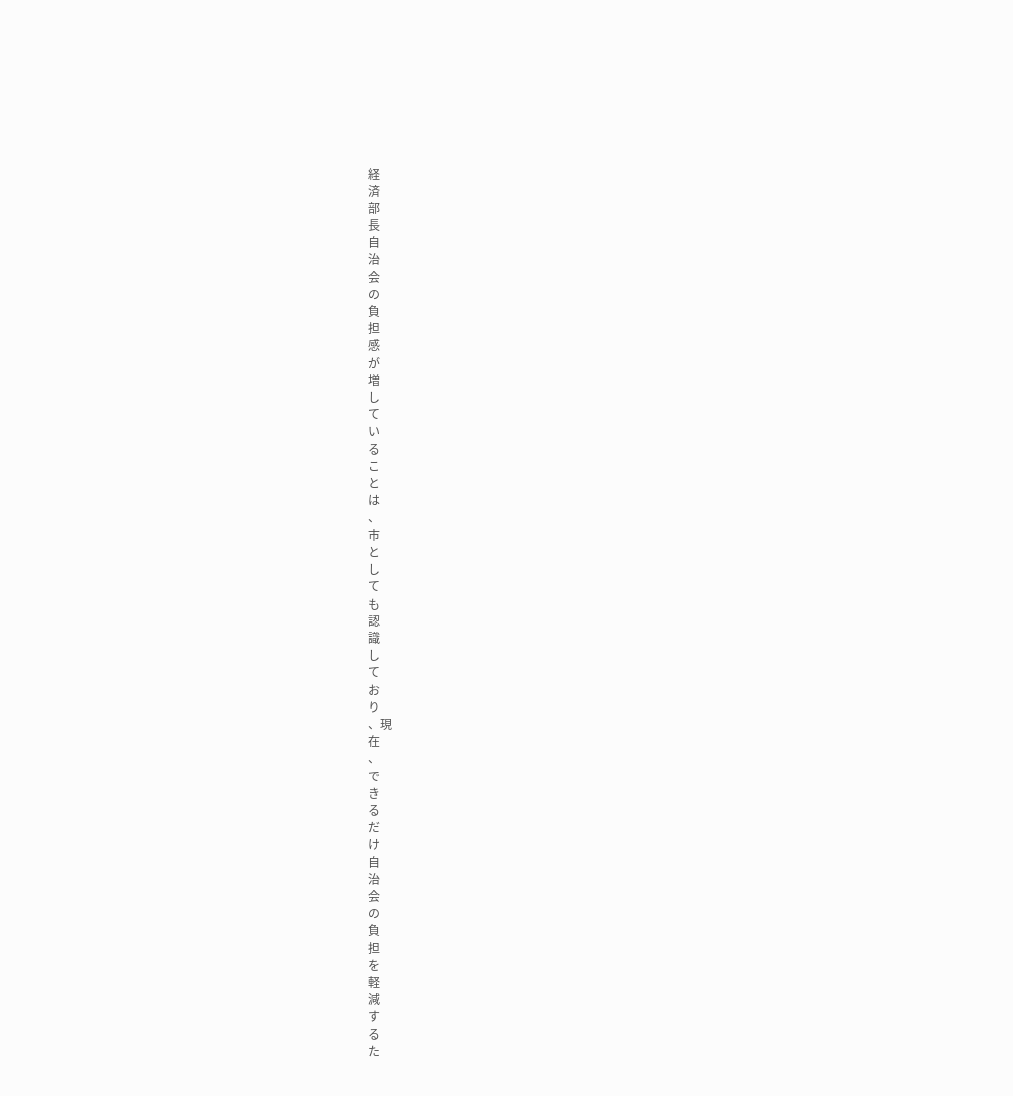経
済
部
長
自
治
会
の
負
担
感
が
増
し
て
い
る
こ
と
は
、
市
と
し
て
も
認
識
し
て
お
り
、現
在
、
で
き
る
だ
け
自
治
会
の
負
担
を
軽
減
す
る
た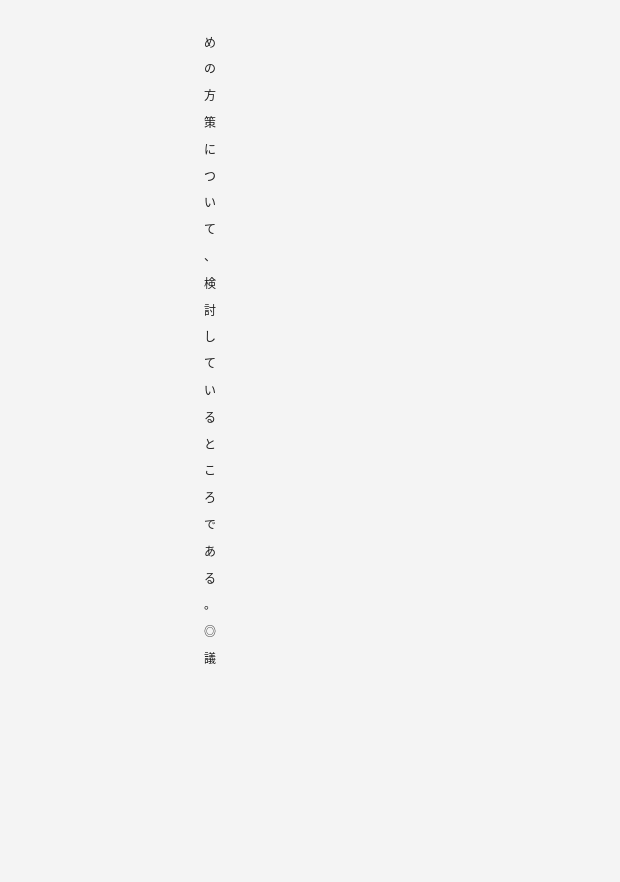め
の
方
策
に
つ
い
て
、
検
討
し
て
い
る
と
こ
ろ
で
あ
る
。
◎
議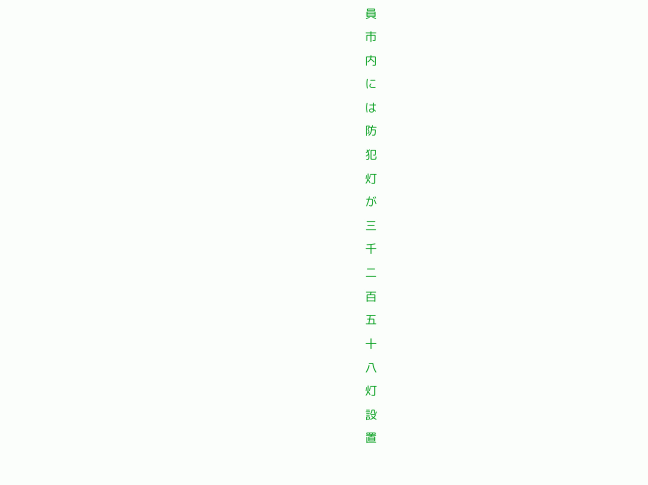員
市
内
に
は
防
犯
灯
が
三
千
二
百
五
十
八
灯
設
置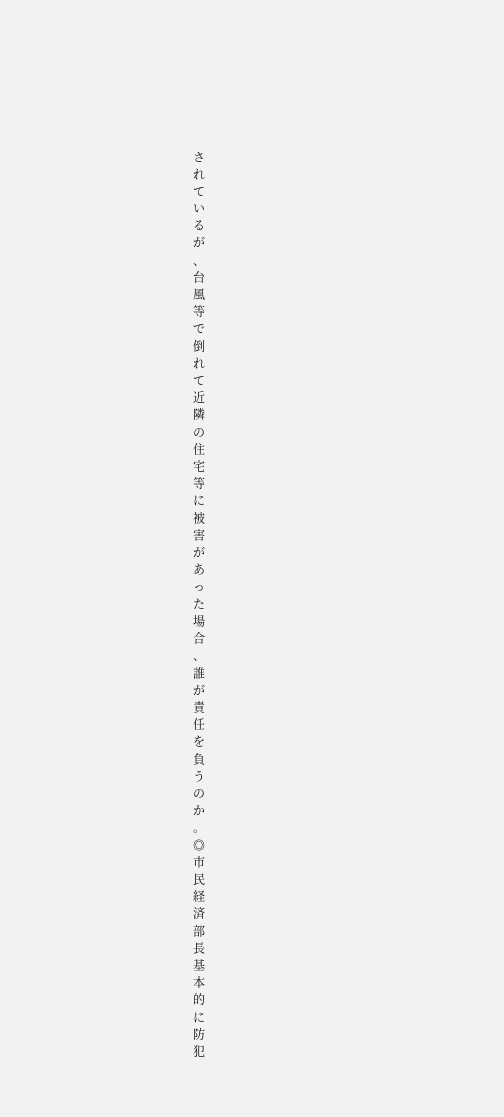さ
れ
て
い
る
が
、
台
風
等
で
倒
れ
て
近
隣
の
住
宅
等
に
被
害
が
あ
っ
た
場
合
、
誰
が
責
任
を
負
う
の
か
。
◎
市
民
経
済
部
長
基
本
的
に
防
犯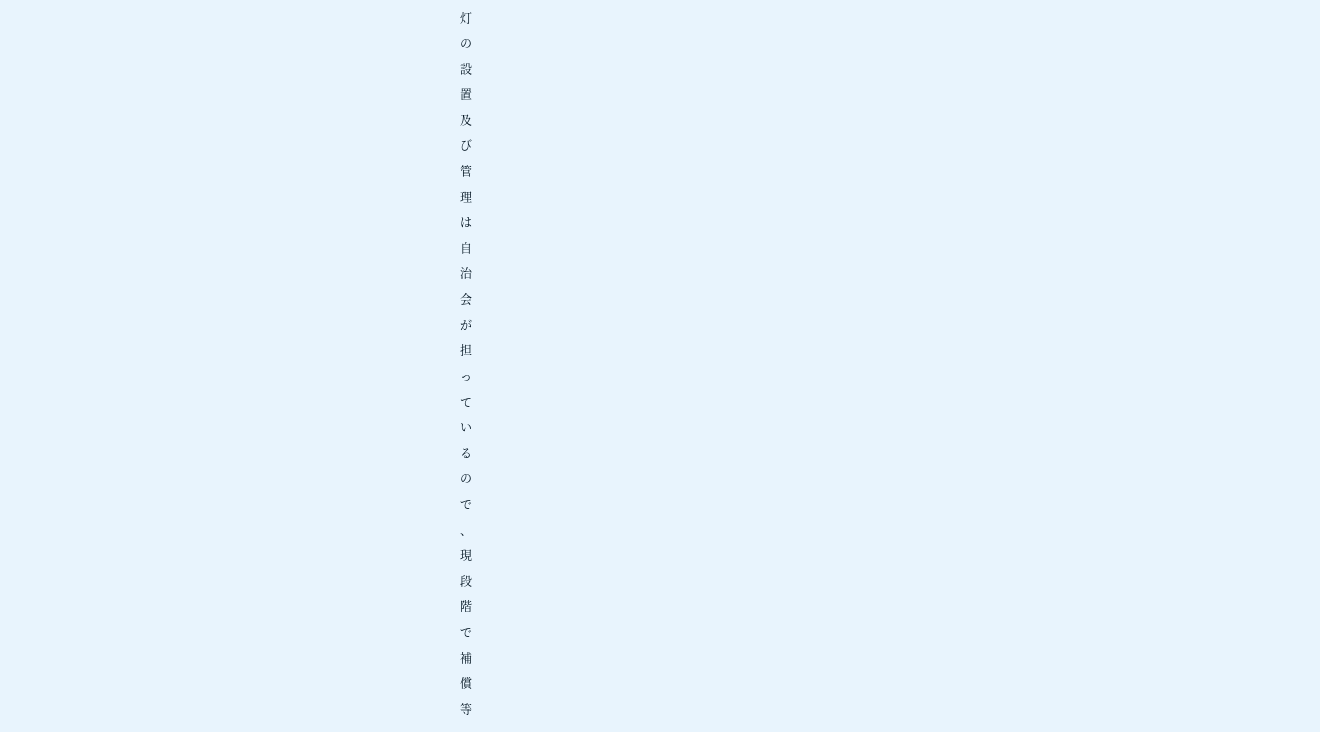灯
の
設
置
及
び
管
理
は
自
治
会
が
担
っ
て
い
る
の
で
、
現
段
階
で
補
償
等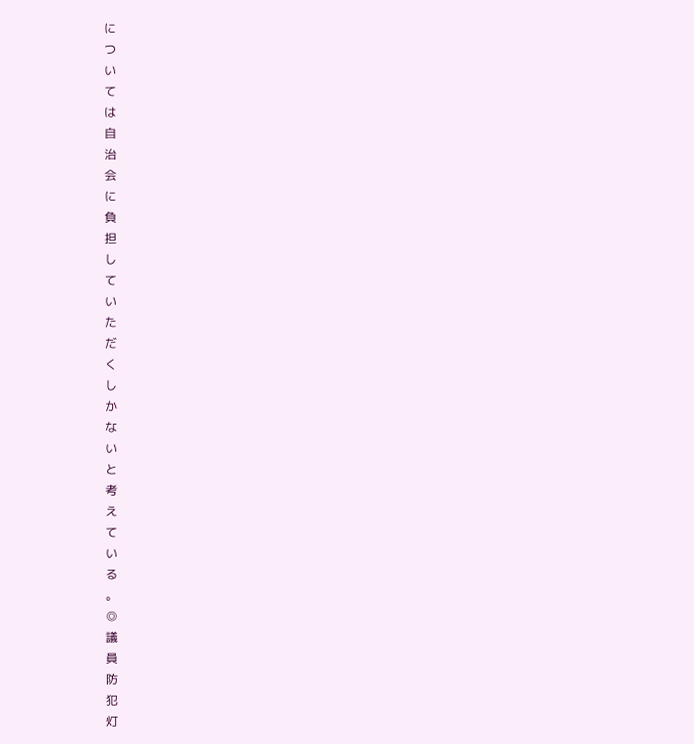に
つ
い
て
は
自
治
会
に
負
担
し
て
い
た
だ
く
し
か
な
い
と
考
え
て
い
る
。
◎
議
員
防
犯
灯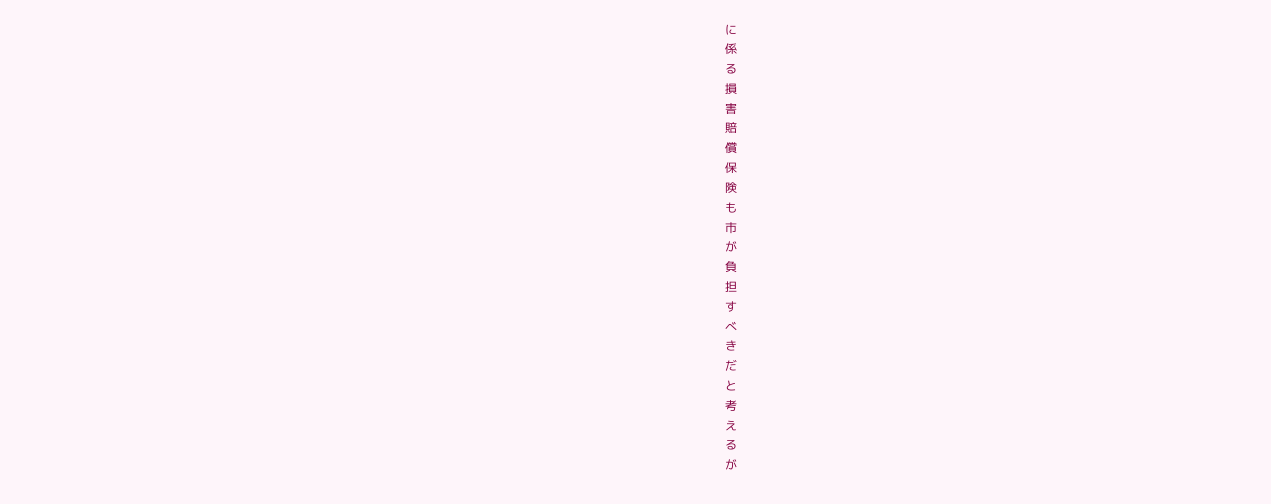に
係
る
損
害
賠
償
保
険
も
市
が
負
担
す
べ
き
だ
と
考
え
る
が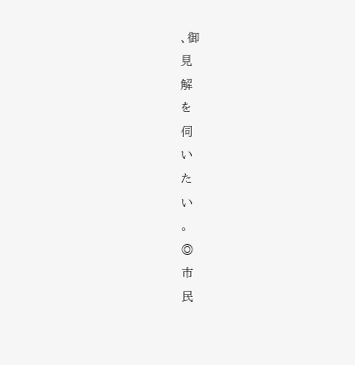、御
見
解
を
伺
い
た
い
。
◎
市
民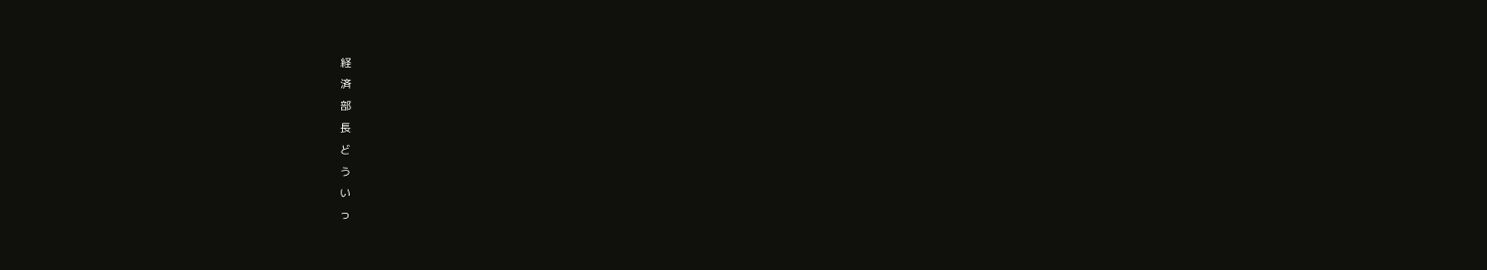経
済
部
長
ど
う
い
っ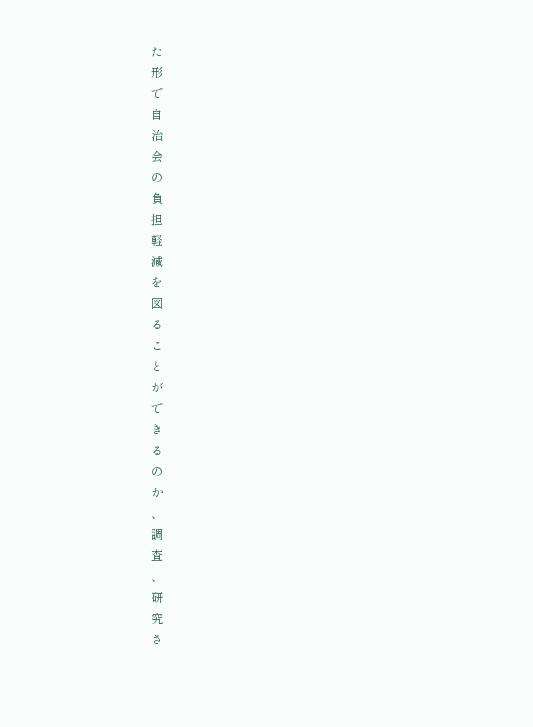た
形
で
自
治
会
の
負
担
軽
減
を
図
る
こ
と
が
で
き
る
の
か
、
調
査
、
研
究
さ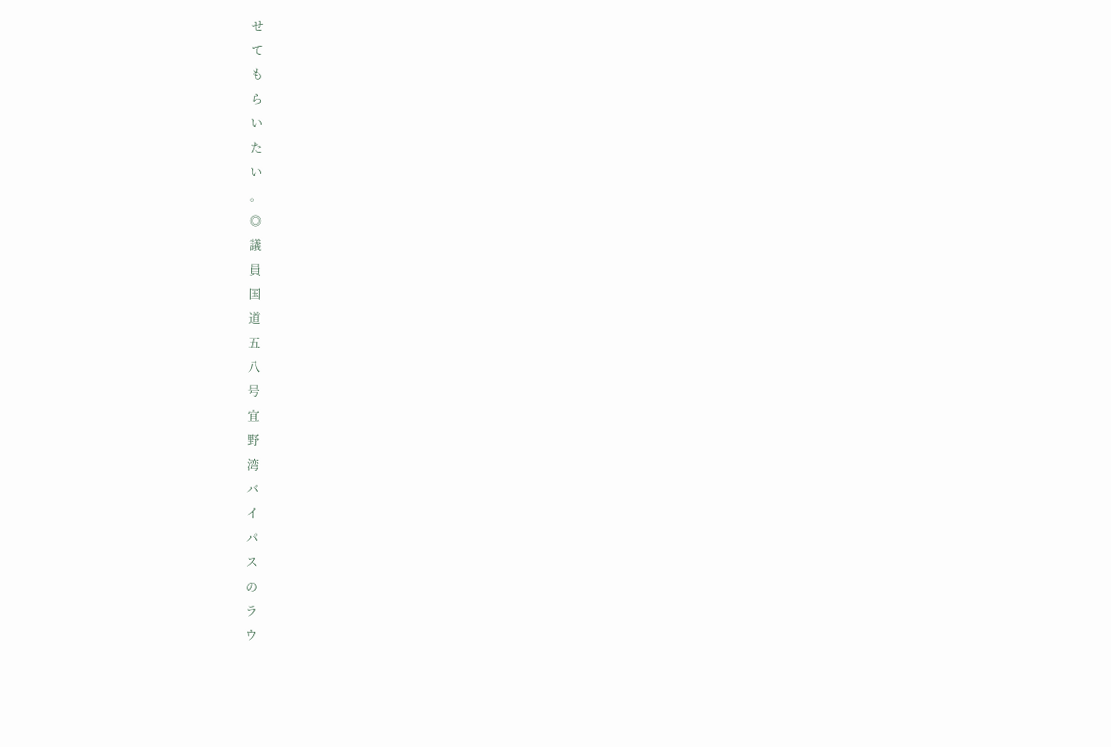せ
て
も
ら
い
た
い
。
◎
議
員
国
道
五
八
号
宜
野
湾
バ
イ
パ
ス
の
ラ
ウ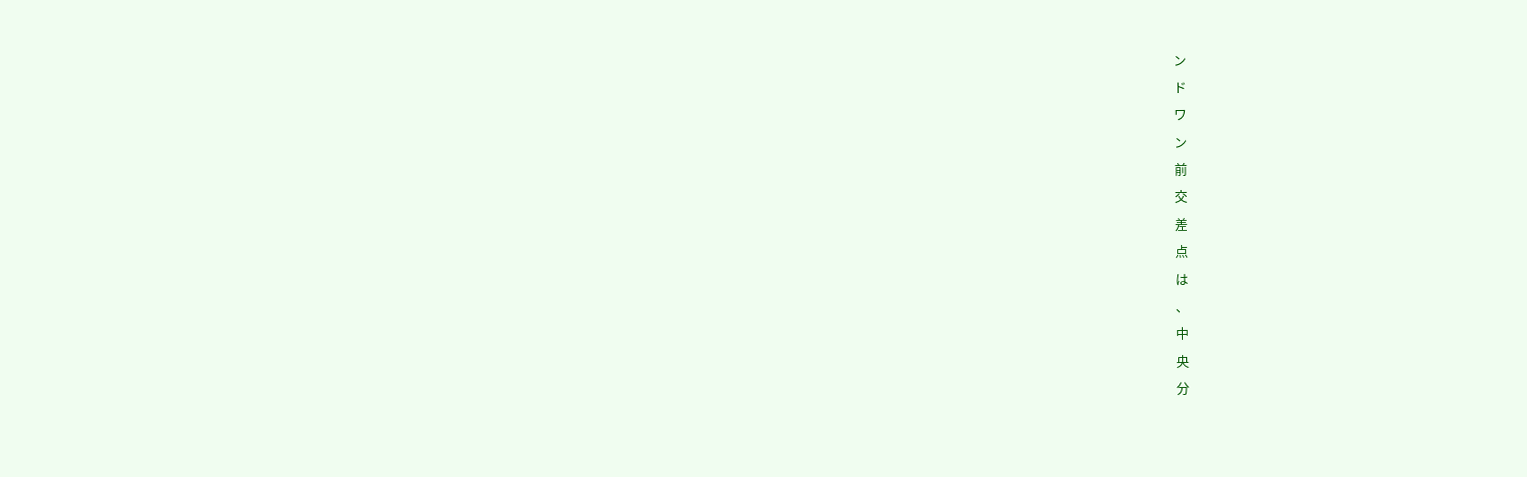ン
ド
ワ
ン
前
交
差
点
は
、
中
央
分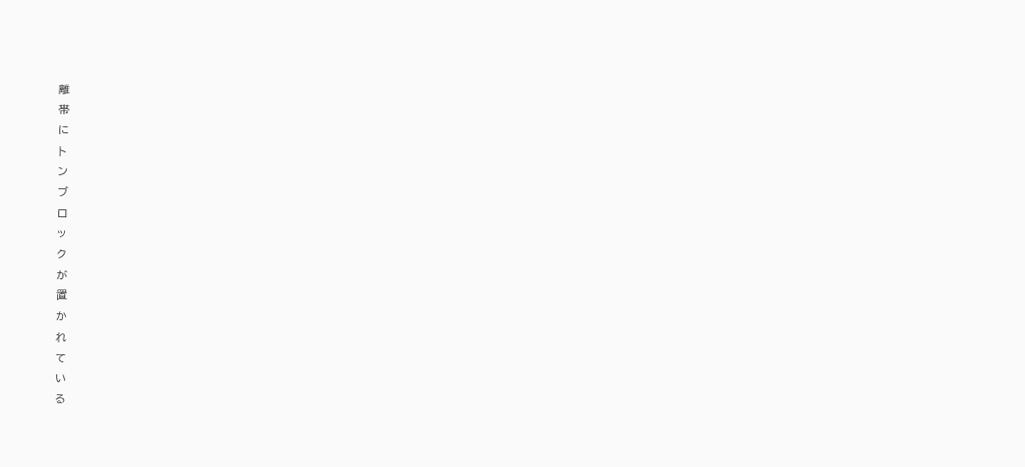離
帯
に
ト
ン
ブ
ロ
ッ
ク
が
置
か
れ
て
い
る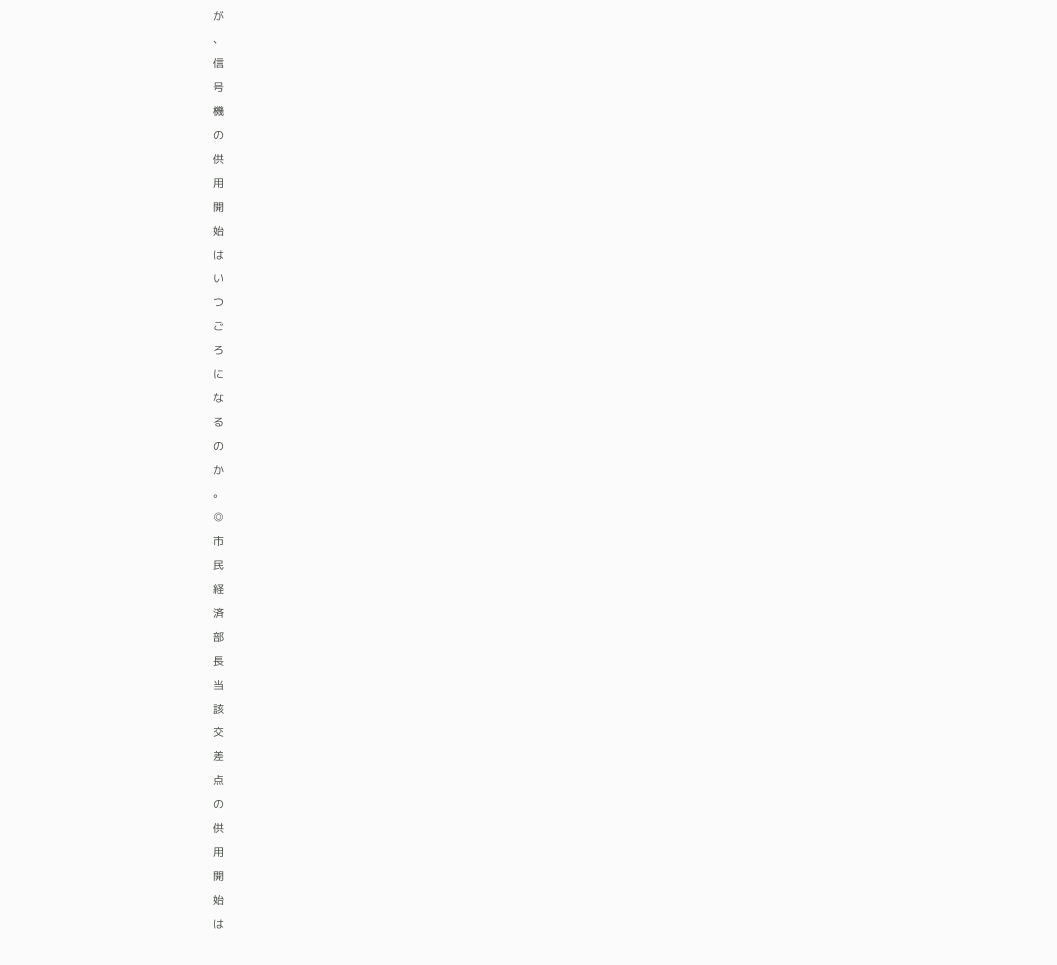が
、
信
号
機
の
供
用
開
始
は
い
つ
ご
ろ
に
な
る
の
か
。
◎
市
民
経
済
部
長
当
該
交
差
点
の
供
用
開
始
は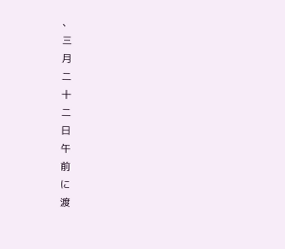、
三
月
二
十
二
日
午
前
に
渡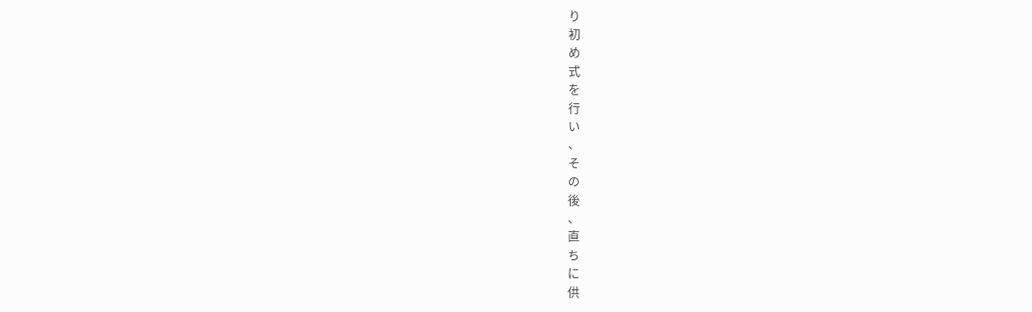り
初
め
式
を
行
い
、
そ
の
後
、
直
ち
に
供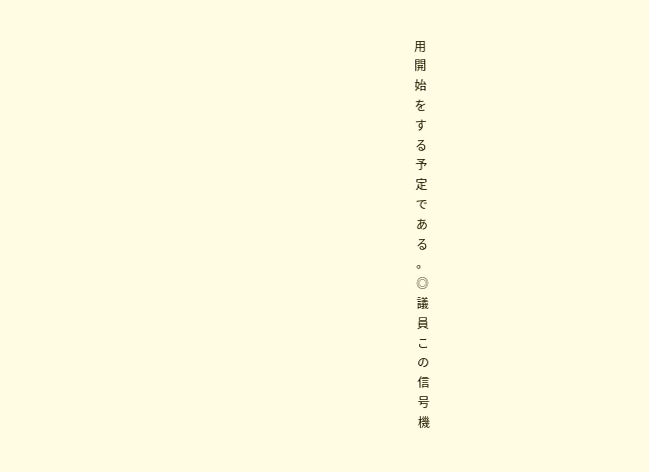用
開
始
を
す
る
予
定
で
あ
る
。
◎
議
員
こ
の
信
号
機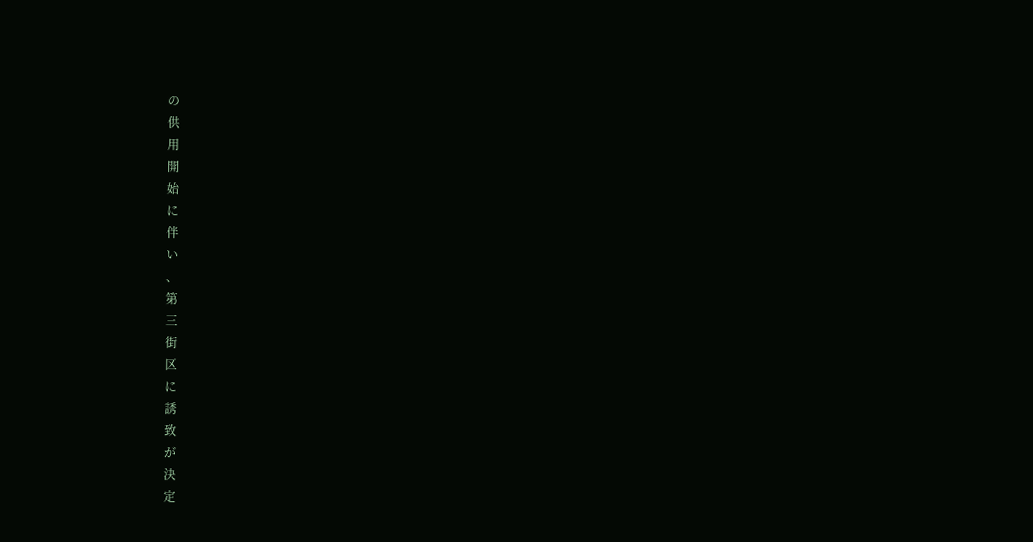の
供
用
開
始
に
伴
い
、
第
三
街
区
に
誘
致
が
決
定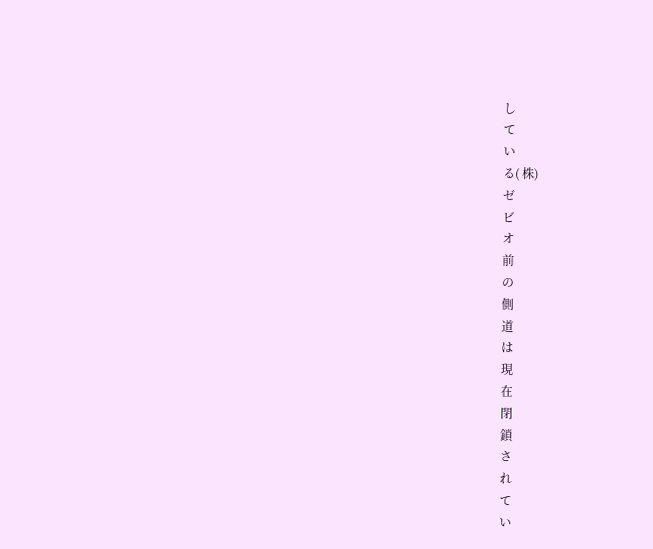し
て
い
る( 株)
ゼ
ビ
オ
前
の
側
道
は
現
在
閉
鎖
さ
れ
て
い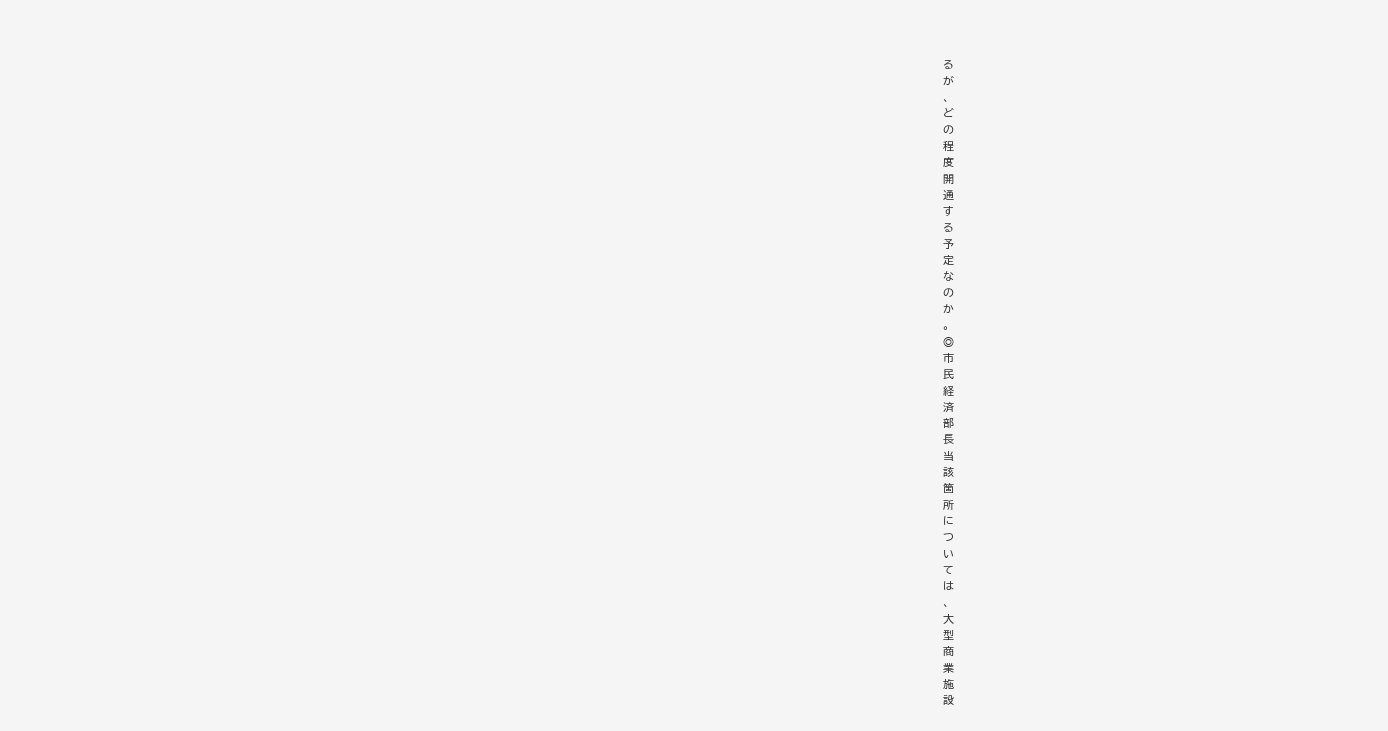る
が
、
ど
の
程
度
開
通
す
る
予
定
な
の
か
。
◎
市
民
経
済
部
長
当
該
箇
所
に
つ
い
て
は
、
大
型
商
業
施
設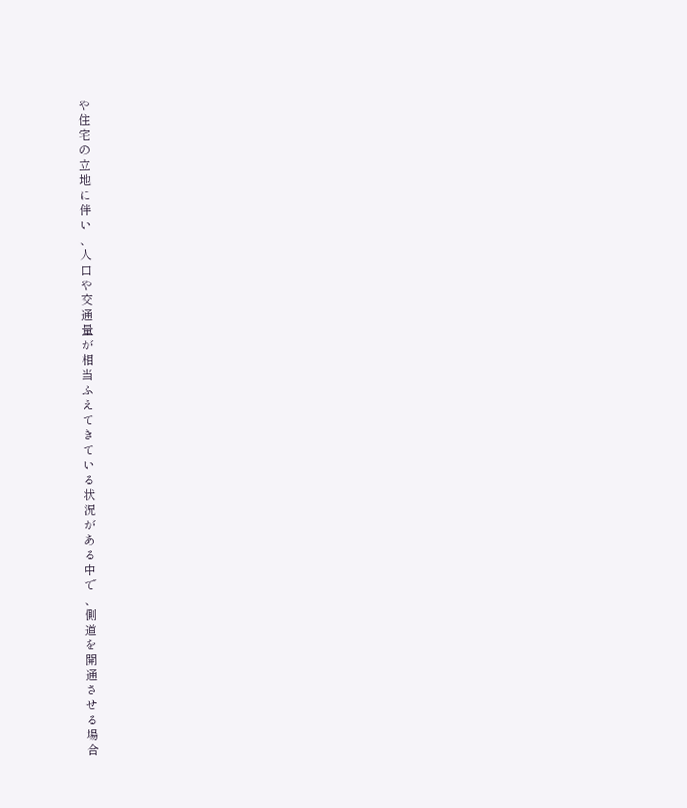や
住
宅
の
立
地
に
伴
い
、
人
口
や
交
通
量
が
相
当
ふ
え
て
き
て
い
る
状
況
が
あ
る
中
で
、
側
道
を
開
通
さ
せ
る
場
合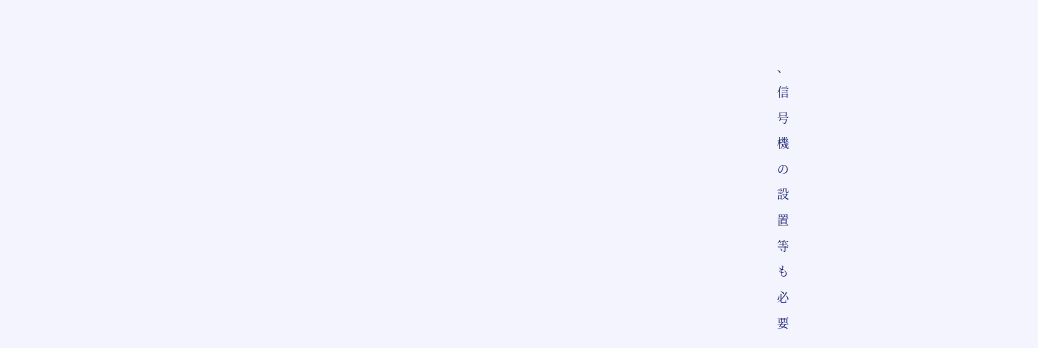、
信
号
機
の
設
置
等
も
必
要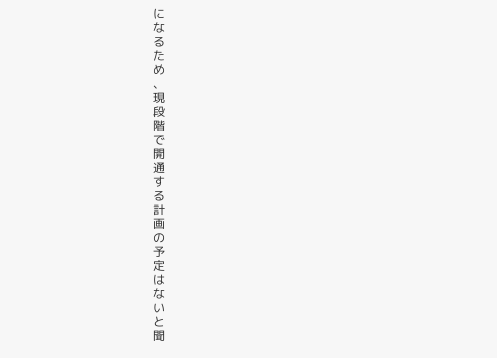に
な
る
た
め
、
現
段
階
で
開
通
す
る
計
画
の
予
定
は
な
い
と
聞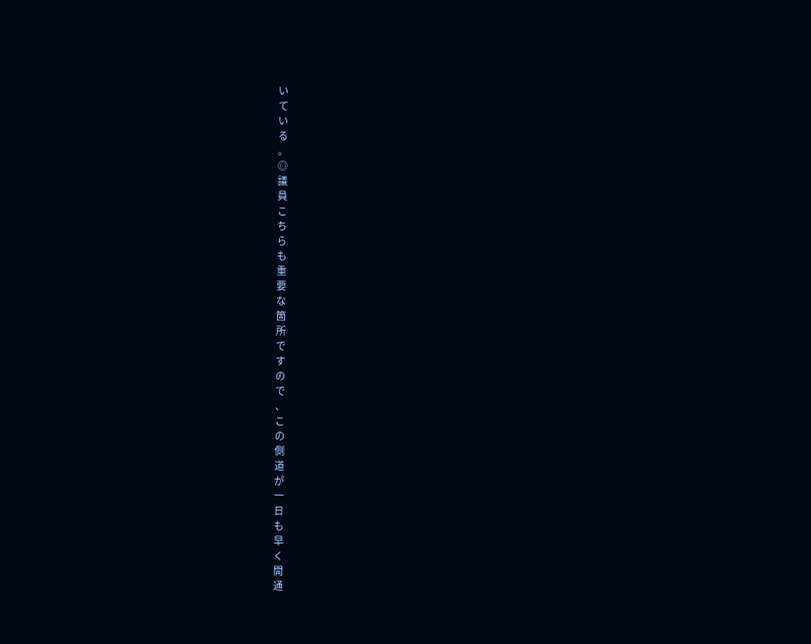い
て
い
る
。
◎
議
員
こ
ち
ら
も
重
要
な
箇
所
で
す
の
で
、
こ
の
側
道
が
一
日
も
早
く
開
通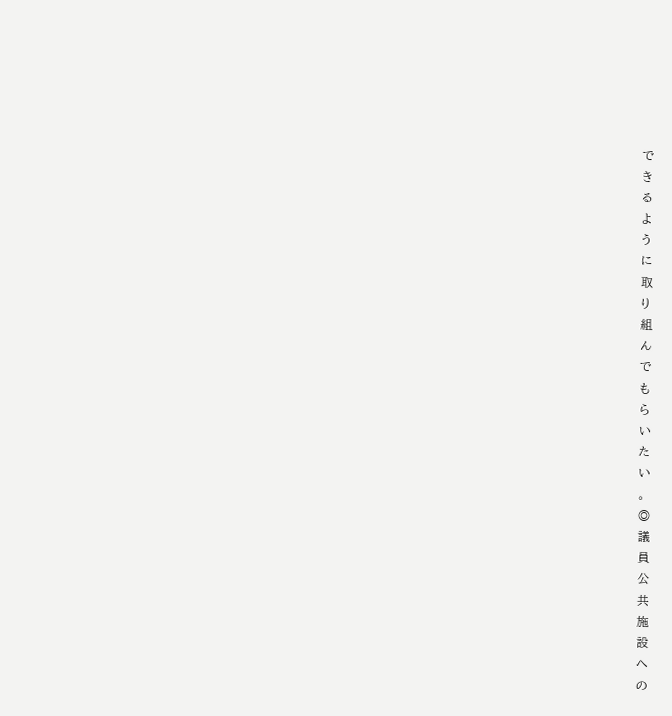で
き
る
よ
う
に
取
り
組
ん
で
も
ら
い
た
い
。
◎
議
員
公
共
施
設
へ
の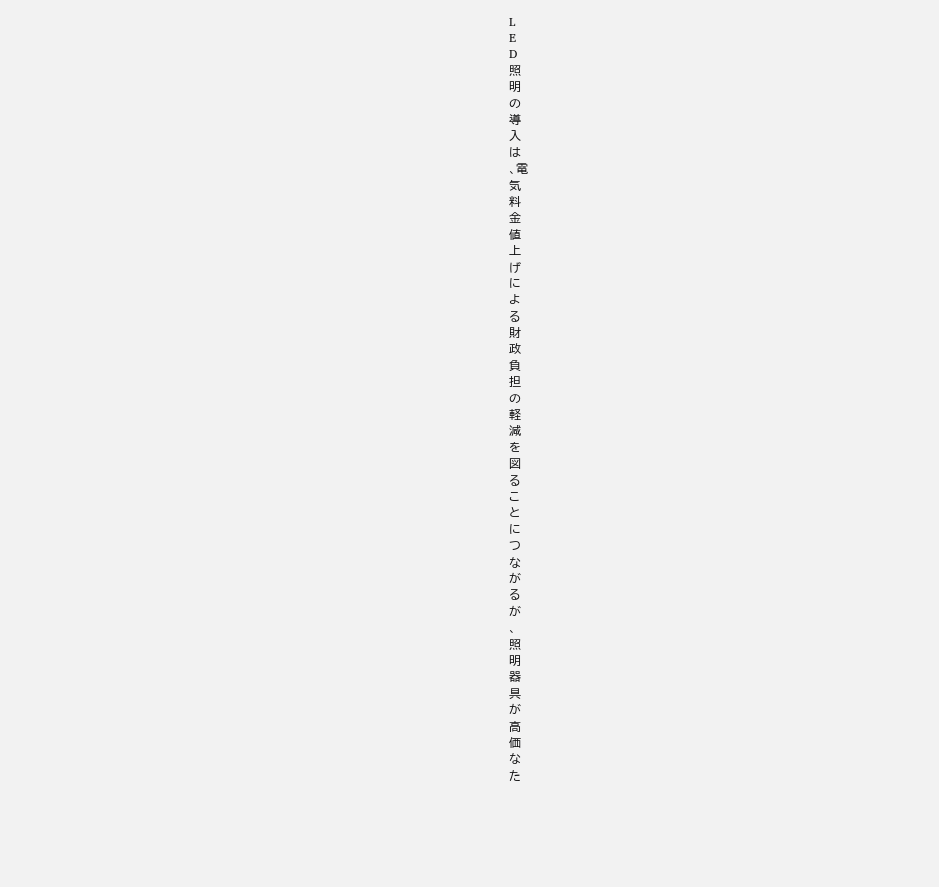L
E
D
照
明
の
導
入
は
、電
気
料
金
値
上
げ
に
よ
る
財
政
負
担
の
軽
減
を
図
る
こ
と
に
つ
な
が
る
が
、
照
明
器
具
が
高
価
な
た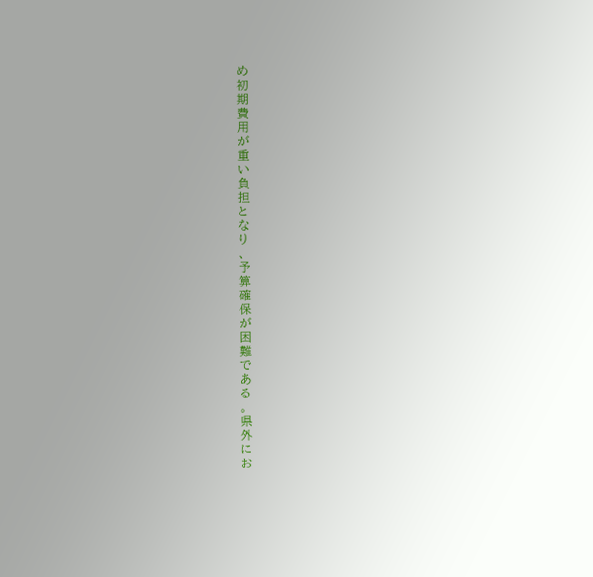め
初
期
費
用
が
重
い
負
担
と
な
り
、
予
算
確
保
が
困
難
で
あ
る
。
県
外
に
お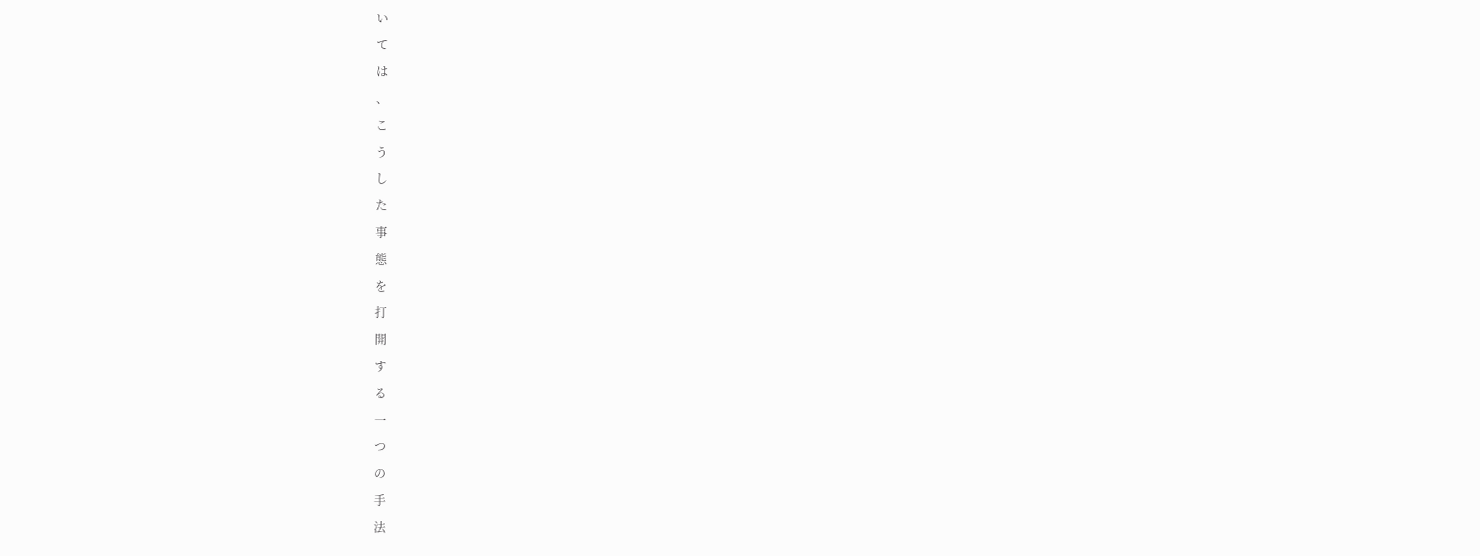い
て
は
、
こ
う
し
た
事
態
を
打
開
す
る
一
つ
の
手
法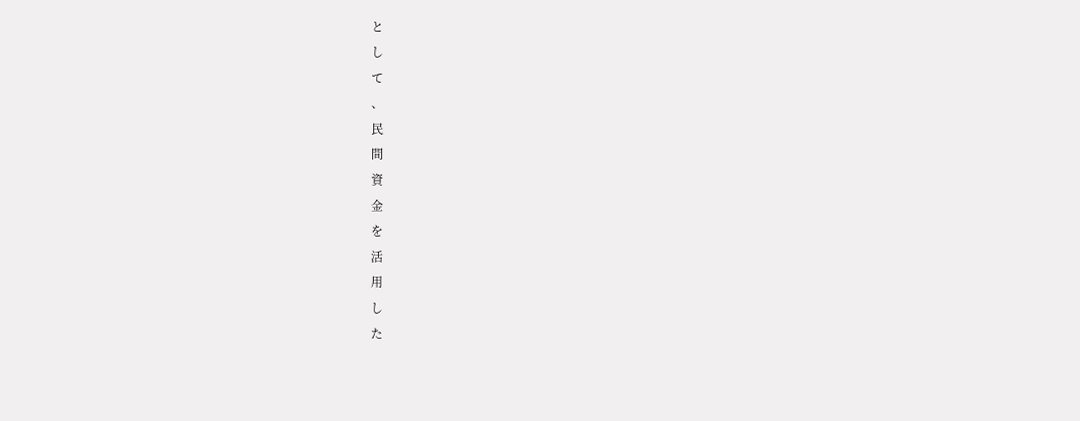と
し
て
、
民
間
資
金
を
活
用
し
た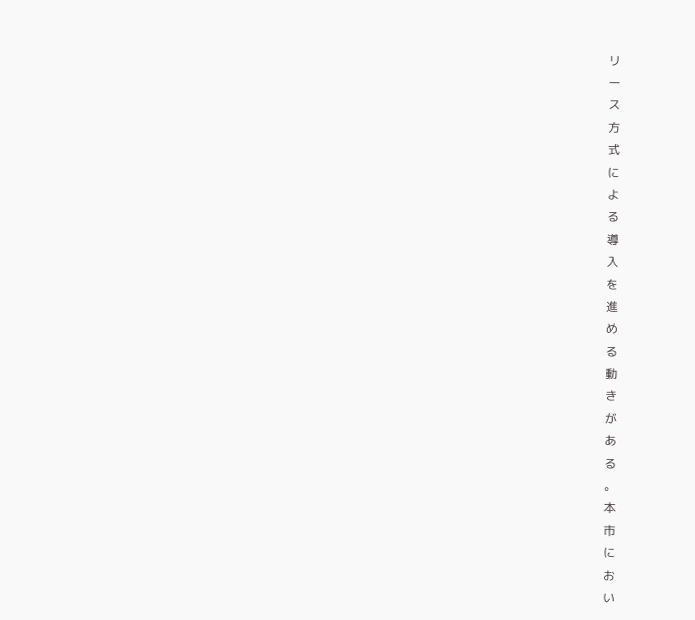リ
ー
ス
方
式
に
よ
る
導
入
を
進
め
る
動
き
が
あ
る
。
本
市
に
お
い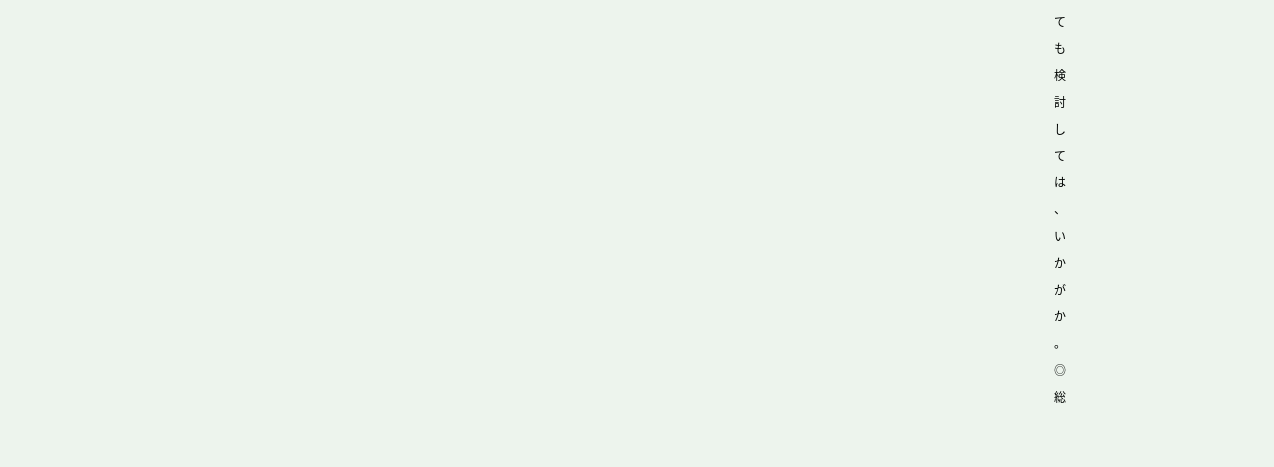て
も
検
討
し
て
は
、
い
か
が
か
。
◎
総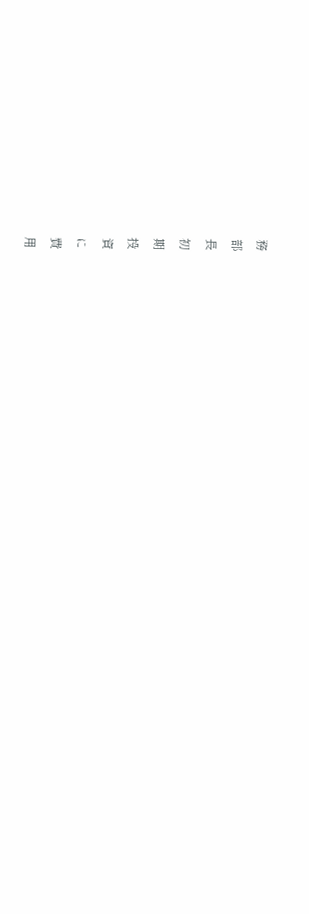務
部
長
初
期
投
資
に
費
用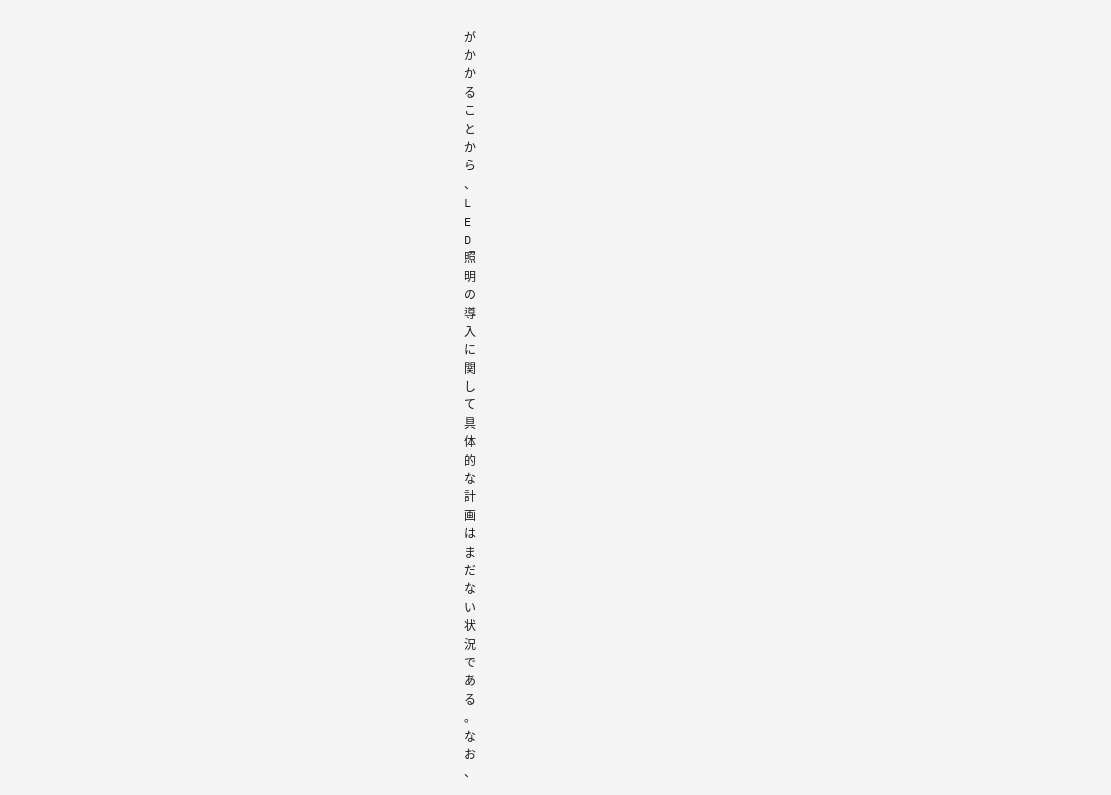が
か
か
る
こ
と
か
ら
、
L
E
D
照
明
の
導
入
に
関
し
て
具
体
的
な
計
画
は
ま
だ
な
い
状
況
で
あ
る
。
な
お
、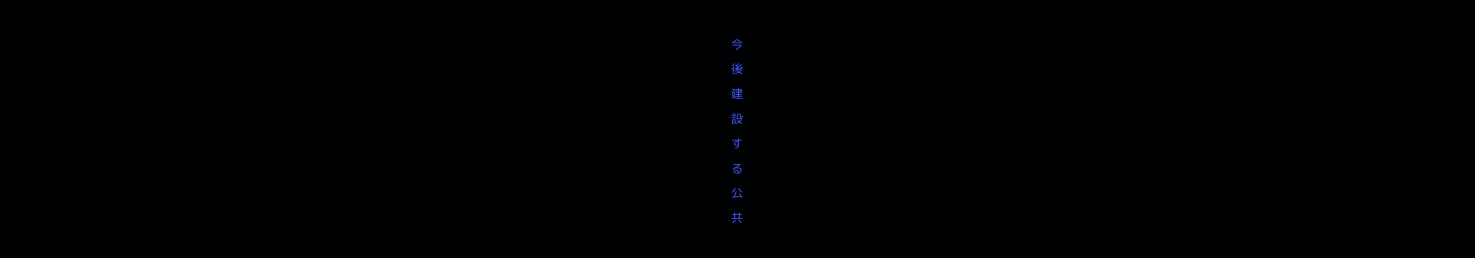今
後
建
設
す
る
公
共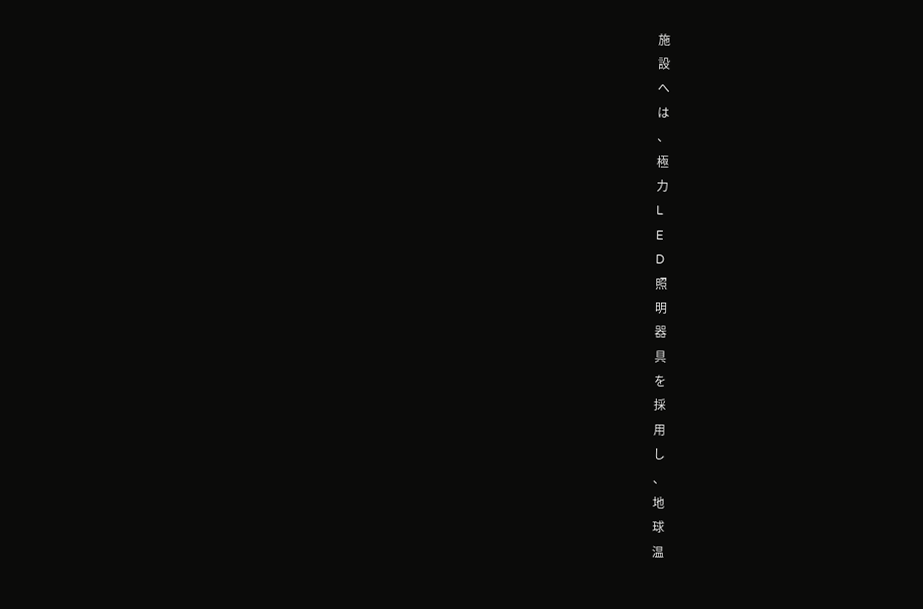施
設
へ
は
、
極
力
L
E
D
照
明
器
具
を
採
用
し
、
地
球
温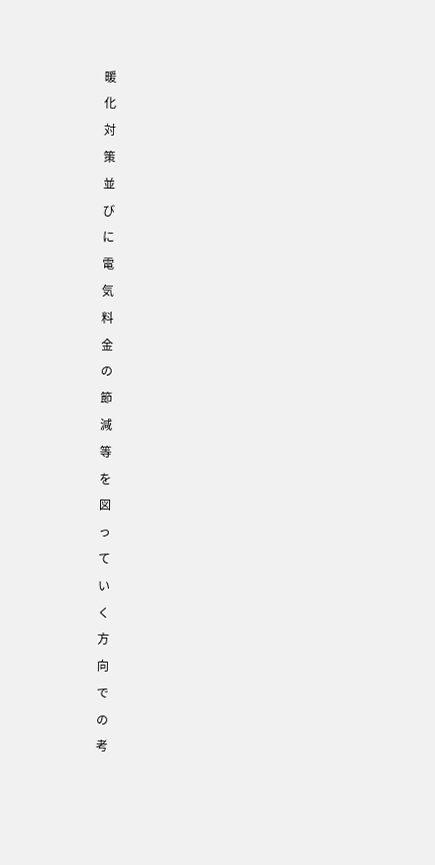暖
化
対
策
並
び
に
電
気
料
金
の
節
減
等
を
図
っ
て
い
く
方
向
で
の
考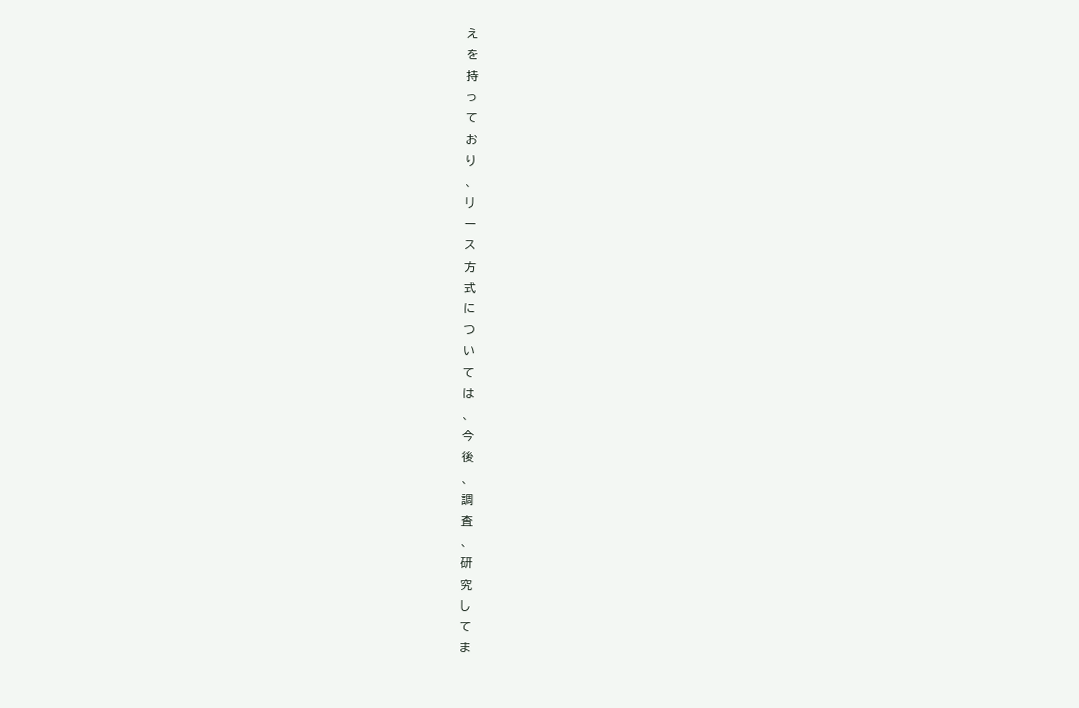え
を
持
っ
て
お
り
、
リ
ー
ス
方
式
に
つ
い
て
は
、
今
後
、
調
査
、
研
究
し
て
ま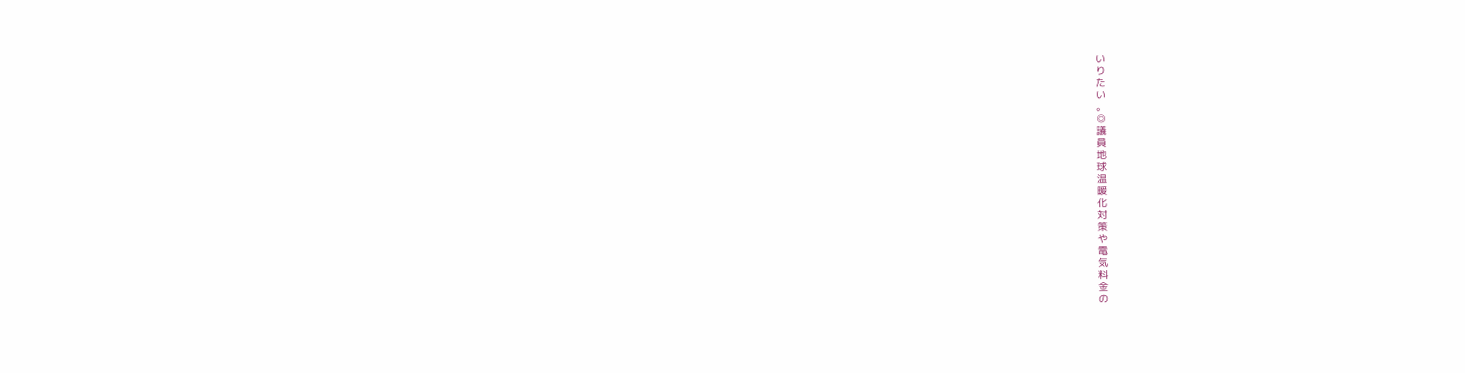い
り
た
い
。
◎
議
員
地
球
温
暖
化
対
策
や
電
気
料
金
の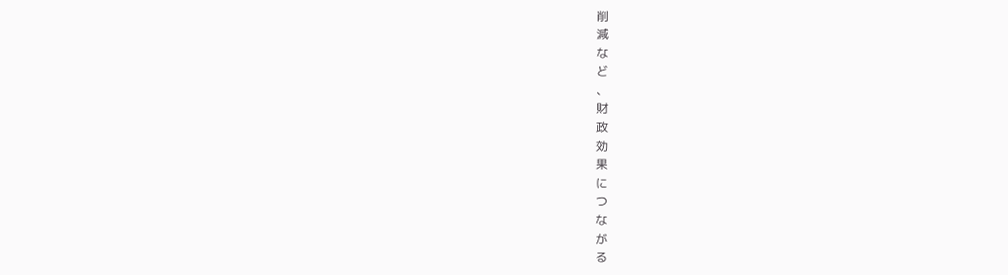削
減
な
ど
、
財
政
効
果
に
つ
な
が
る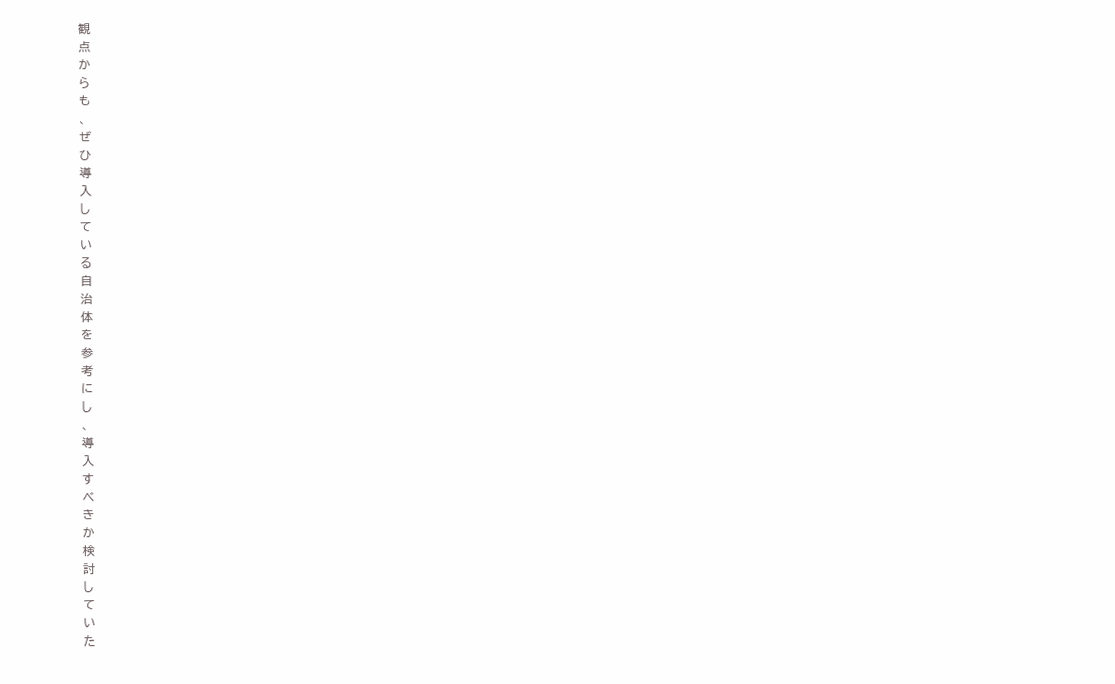観
点
か
ら
も
、
ぜ
ひ
導
入
し
て
い
る
自
治
体
を
参
考
に
し
、
導
入
す
べ
き
か
検
討
し
て
い
た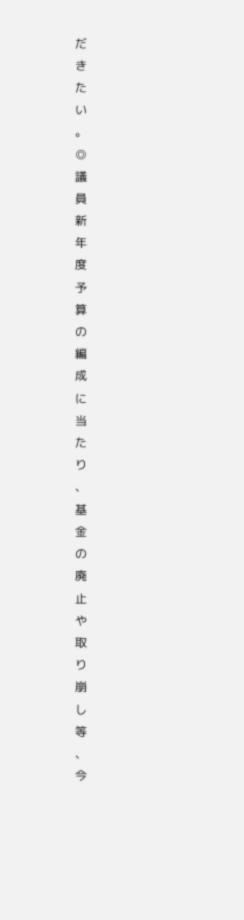だ
き
た
い
。
◎
議
員
新
年
度
予
算
の
編
成
に
当
た
り
、
基
金
の
廃
止
や
取
り
崩
し
等
、
今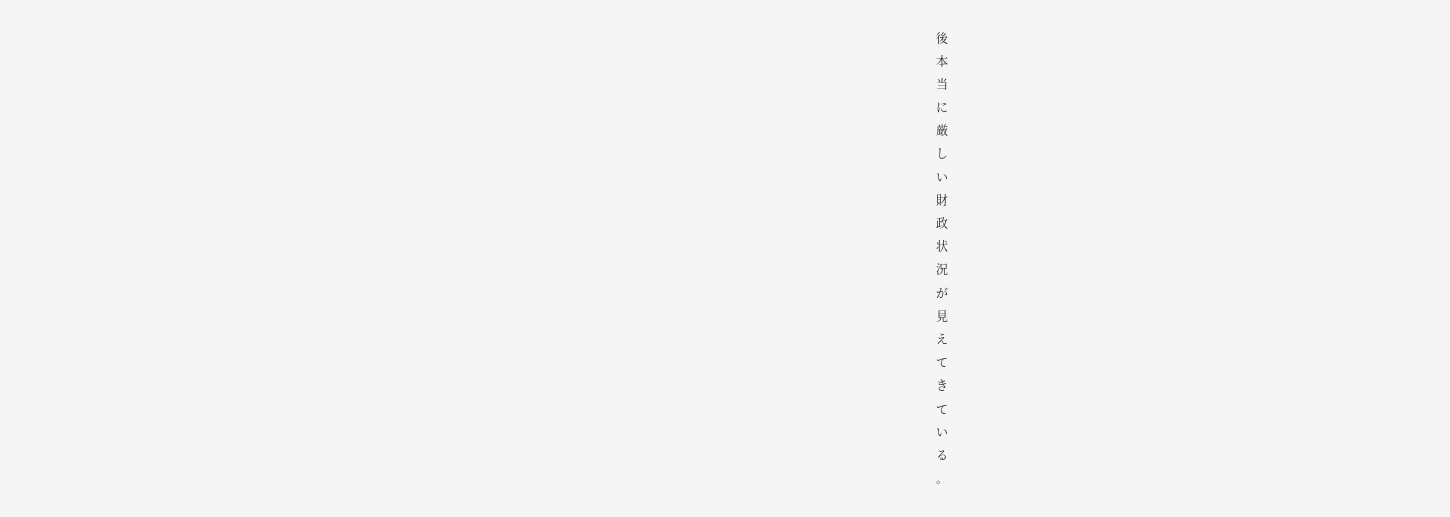後
本
当
に
厳
し
い
財
政
状
況
が
見
え
て
き
て
い
る
。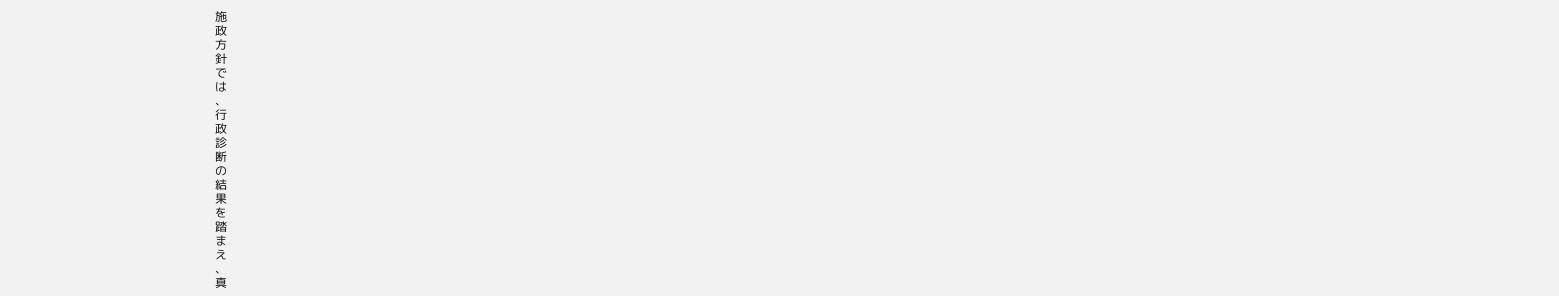施
政
方
針
で
は
、
行
政
診
断
の
結
果
を
踏
ま
え
、
真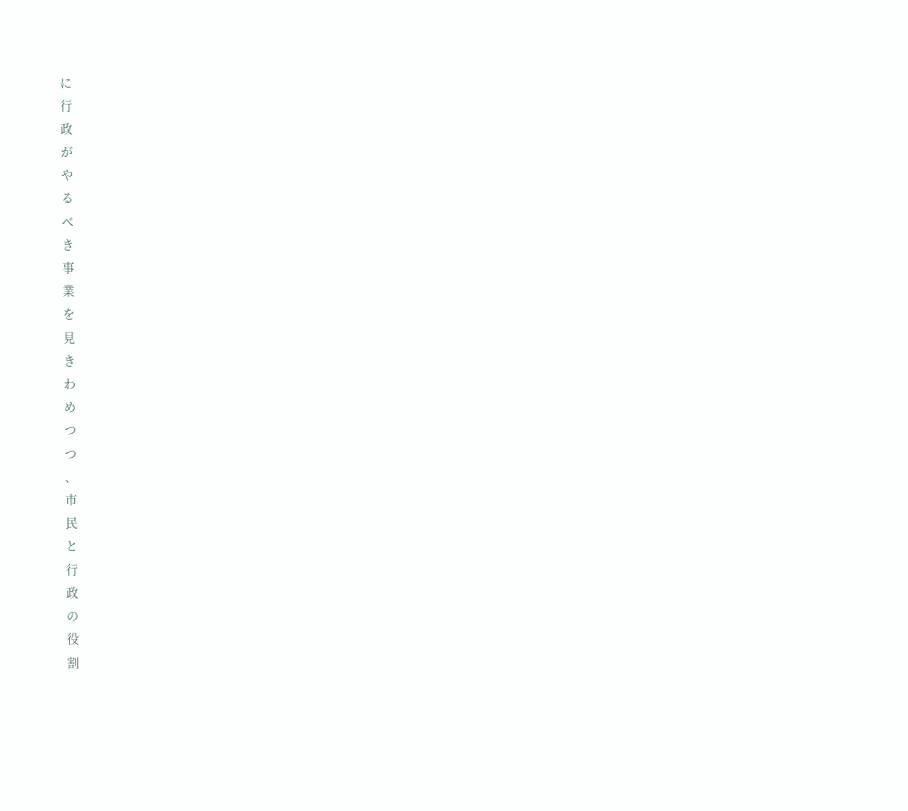に
行
政
が
や
る
べ
き
事
業
を
見
き
わ
め
つ
つ
、
市
民
と
行
政
の
役
割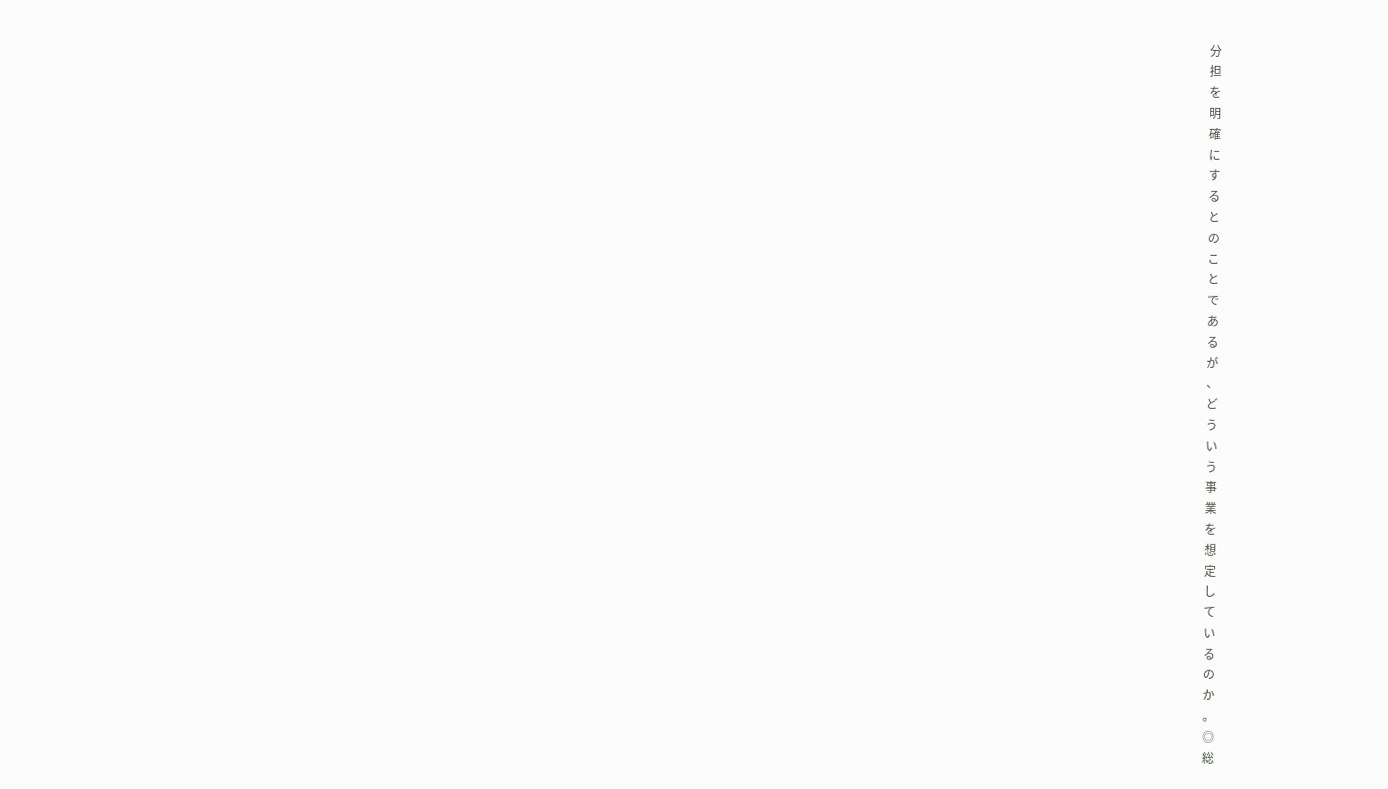分
担
を
明
確
に
す
る
と
の
こ
と
で
あ
る
が
、
ど
う
い
う
事
業
を
想
定
し
て
い
る
の
か
。
◎
総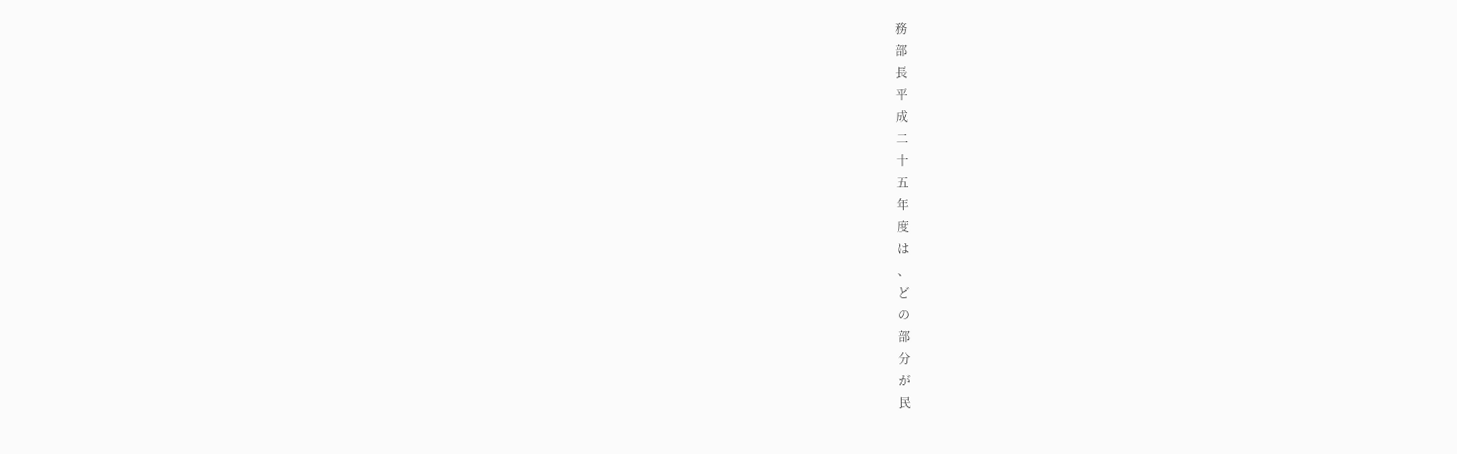務
部
長
平
成
二
十
五
年
度
は
、
ど
の
部
分
が
民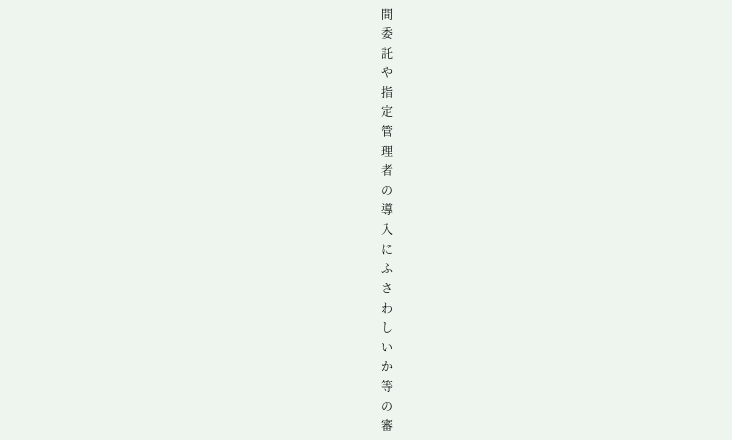間
委
託
や
指
定
管
理
者
の
導
入
に
ふ
さ
わ
し
い
か
等
の
審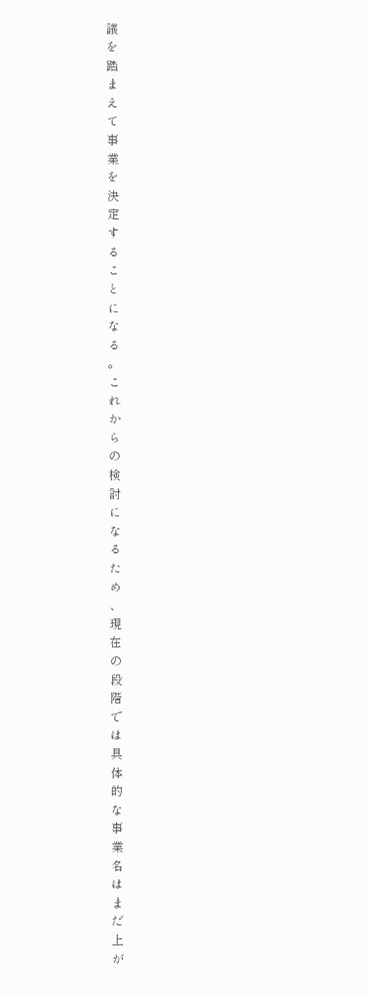議
を
踏
ま
え
て
事
業
を
決
定
す
る
こ
と
に
な
る
。
こ
れ
か
ら
の
検
討
に
な
る
た
め
、
現
在
の
段
階
で
は
具
体
的
な
事
業
名
は
ま
だ
上
が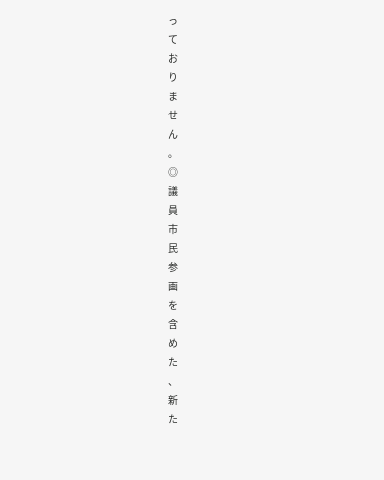っ
て
お
り
ま
せ
ん
。
◎
議
員
市
民
参
画
を
含
め
た
、
新
た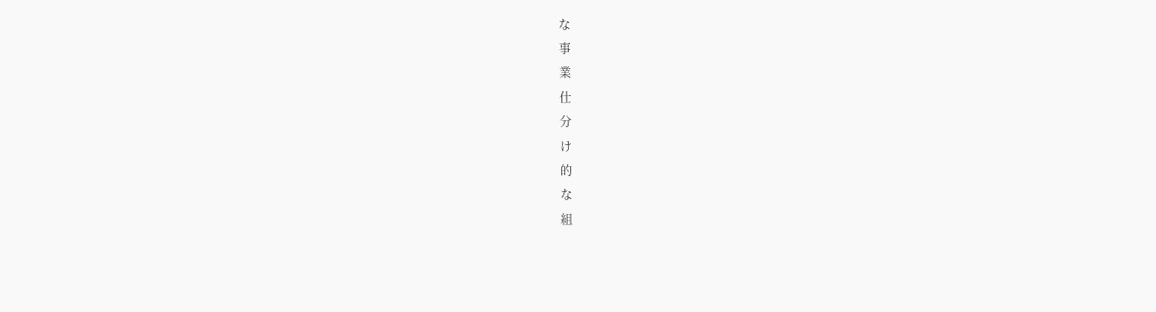な
事
業
仕
分
け
的
な
組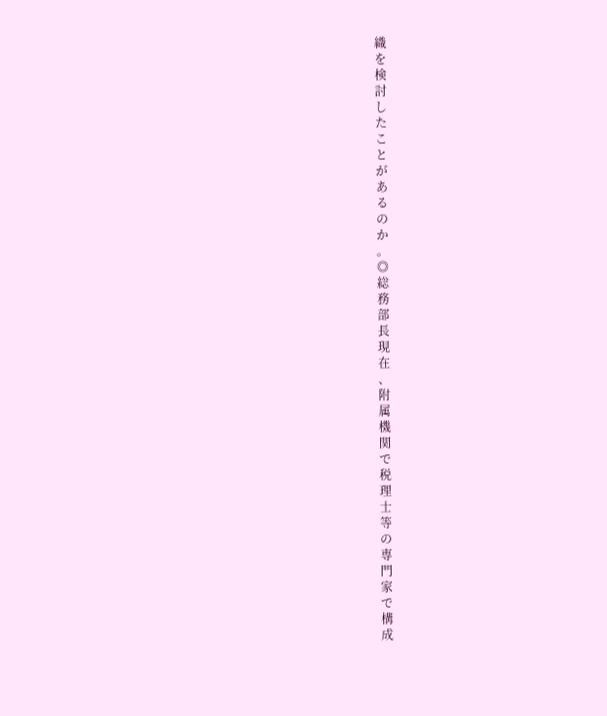織
を
検
討
し
た
こ
と
が
あ
る
の
か
。
◎
総
務
部
長
現
在
、
附
属
機
関
で
税
理
士
等
の
専
門
家
で
構
成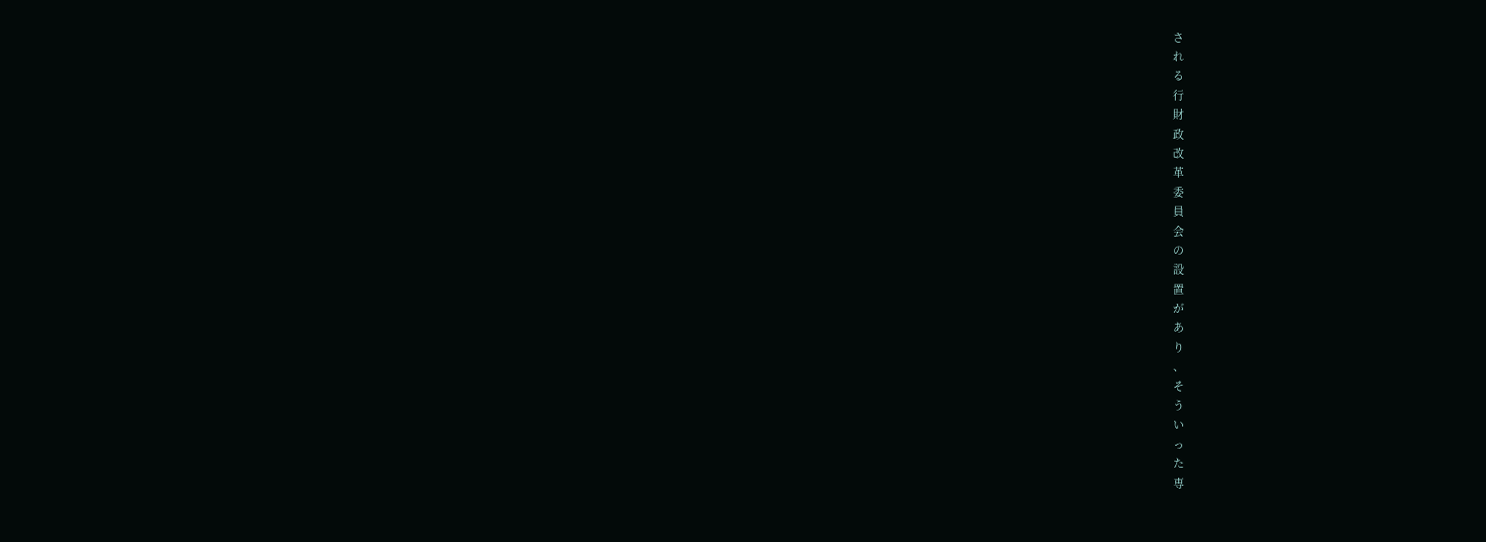さ
れ
る
行
財
政
改
革
委
員
会
の
設
置
が
あ
り
、
そ
う
い
っ
た
専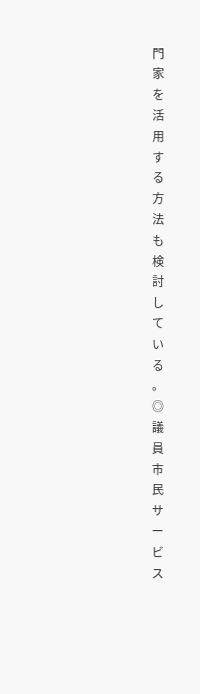門
家
を
活
用
す
る
方
法
も
検
討
し
て
い
る
。
◎
議
員
市
民
サ
ー
ビ
ス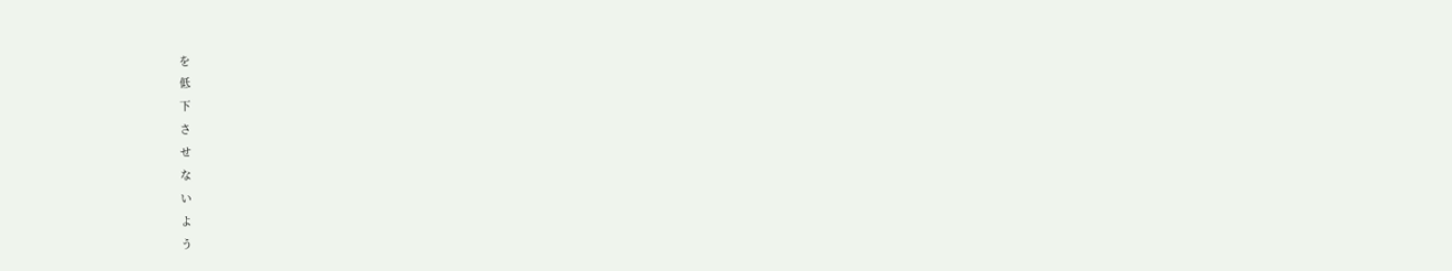を
低
下
さ
せ
な
い
よ
う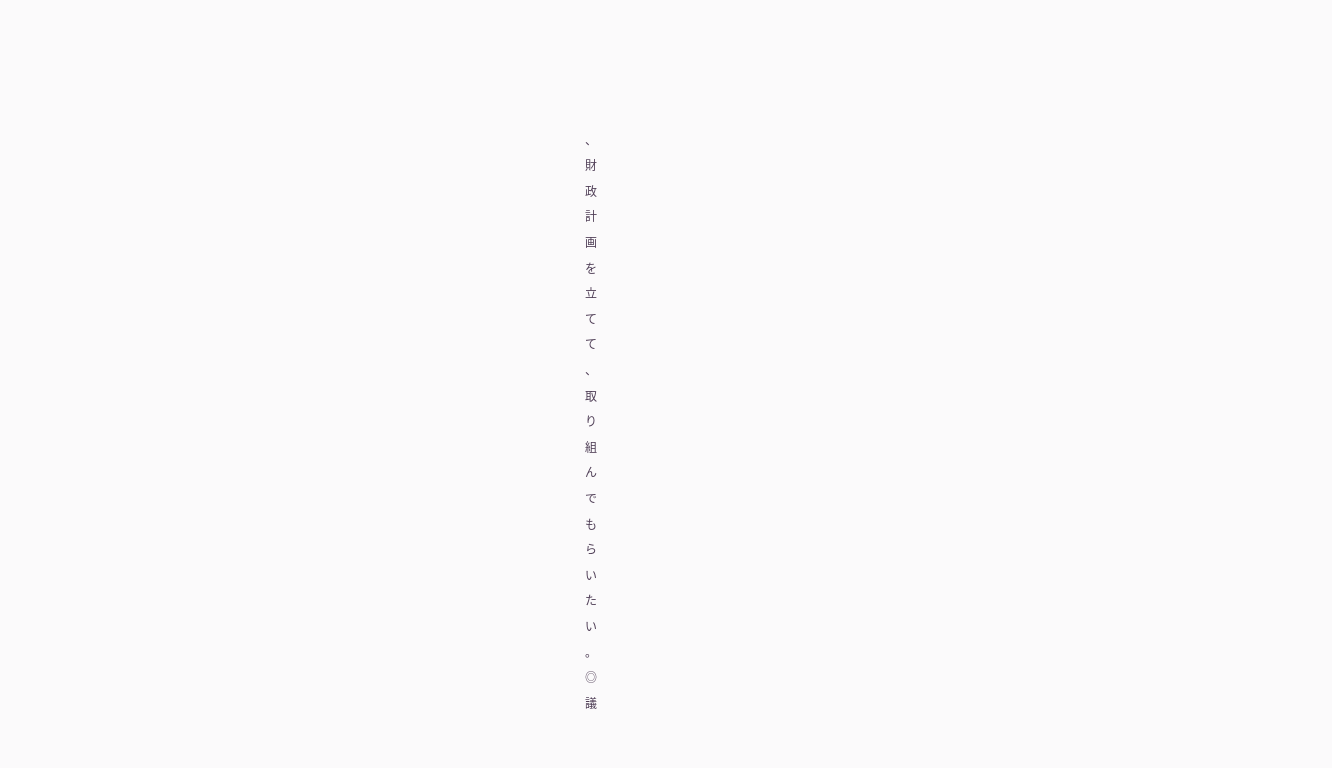、
財
政
計
画
を
立
て
て
、
取
り
組
ん
で
も
ら
い
た
い
。
◎
議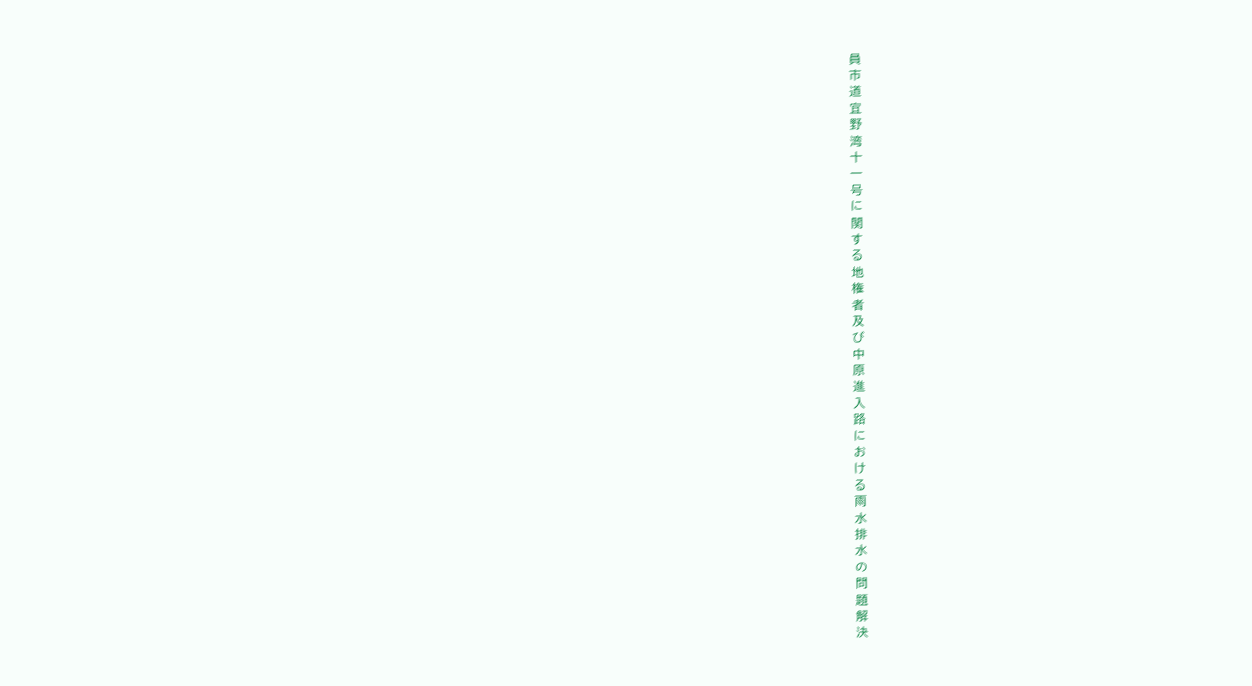員
市
道
宜
野
湾
十
一
号
に
関
す
る
地
権
者
及
び
中
原
進
入
路
に
お
け
る
雨
水
排
水
の
問
題
解
決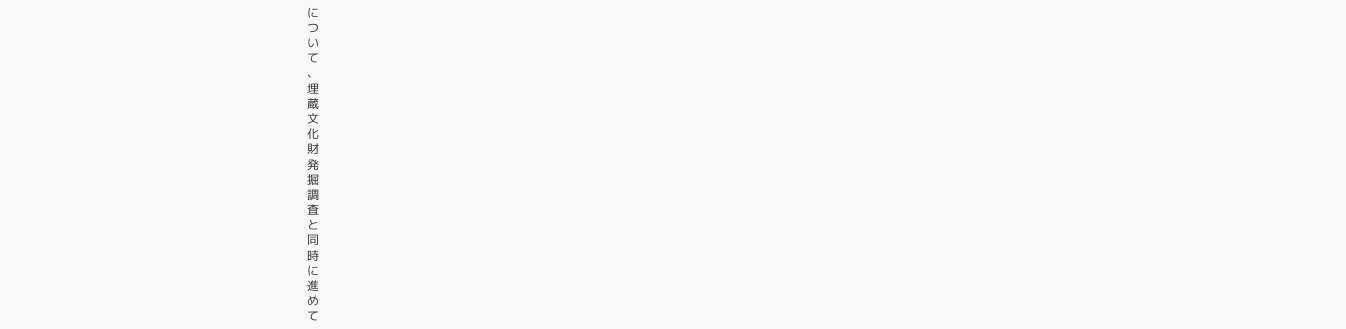に
つ
い
て
、
埋
蔵
文
化
財
発
掘
調
査
と
同
時
に
進
め
て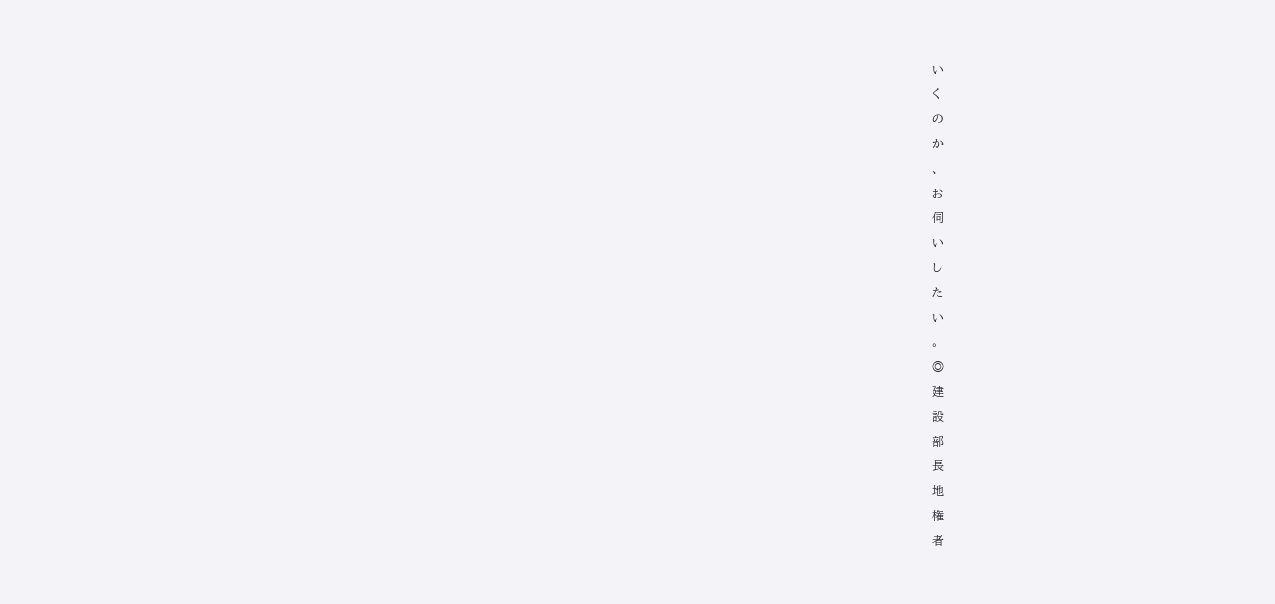い
く
の
か
、
お
伺
い
し
た
い
。
◎
建
設
部
長
地
権
者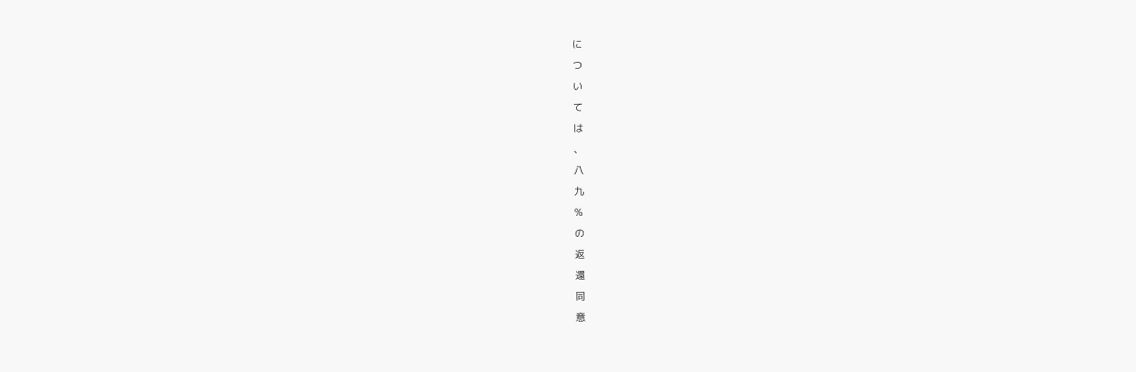に
つ
い
て
は
、
八
九
%
の
返
還
同
意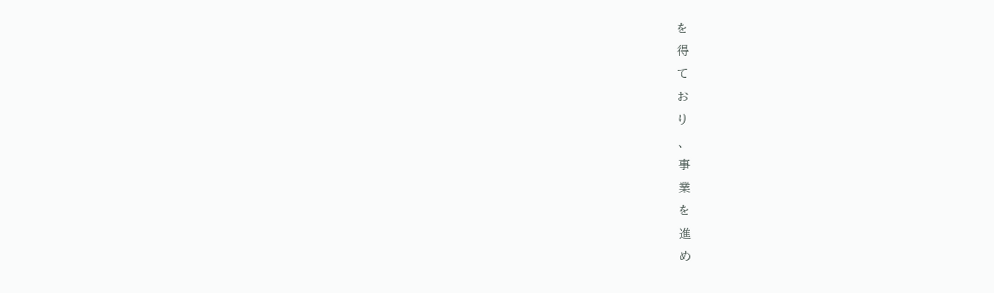を
得
て
お
り
、
事
業
を
進
め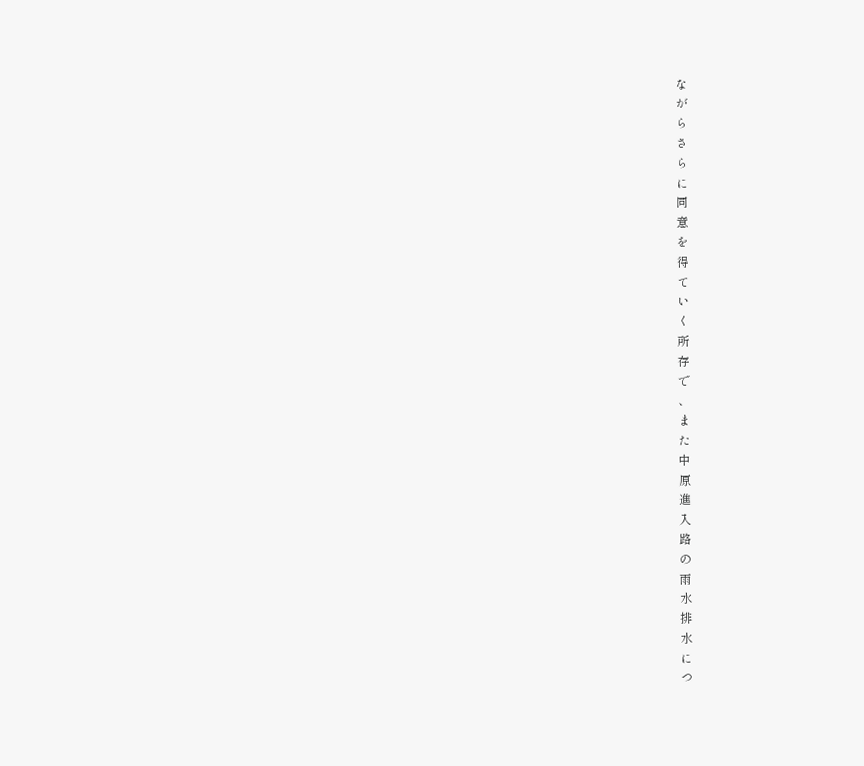な
が
ら
さ
ら
に
同
意
を
得
て
い
く
所
存
で
、
ま
た
中
原
進
入
路
の
雨
水
排
水
に
つ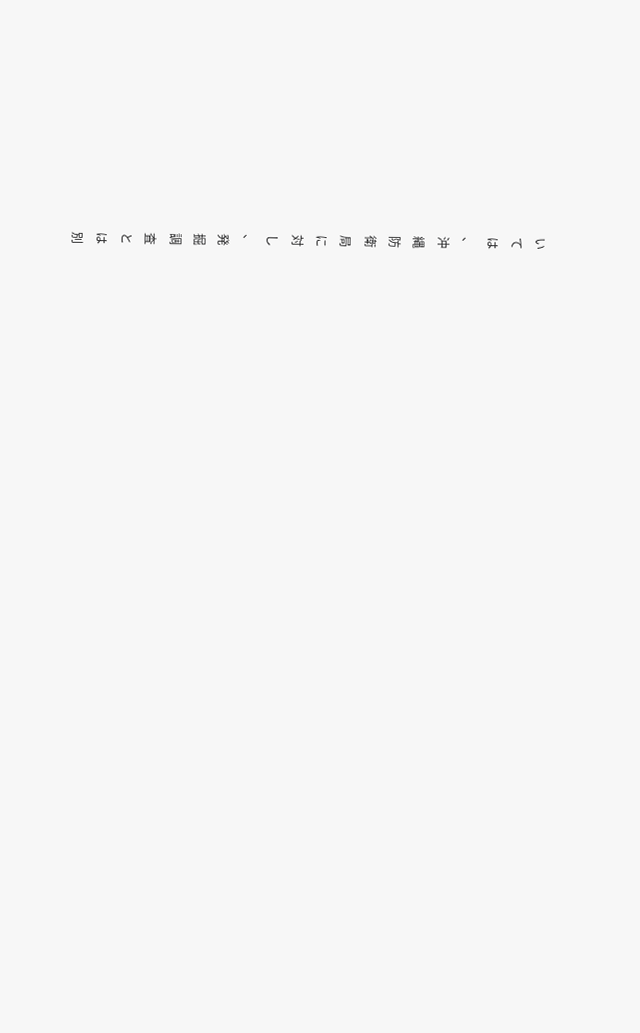い
て
は
、
沖
縄
防
衛
局
に
対
し
、
発
掘
調
査
と
は
別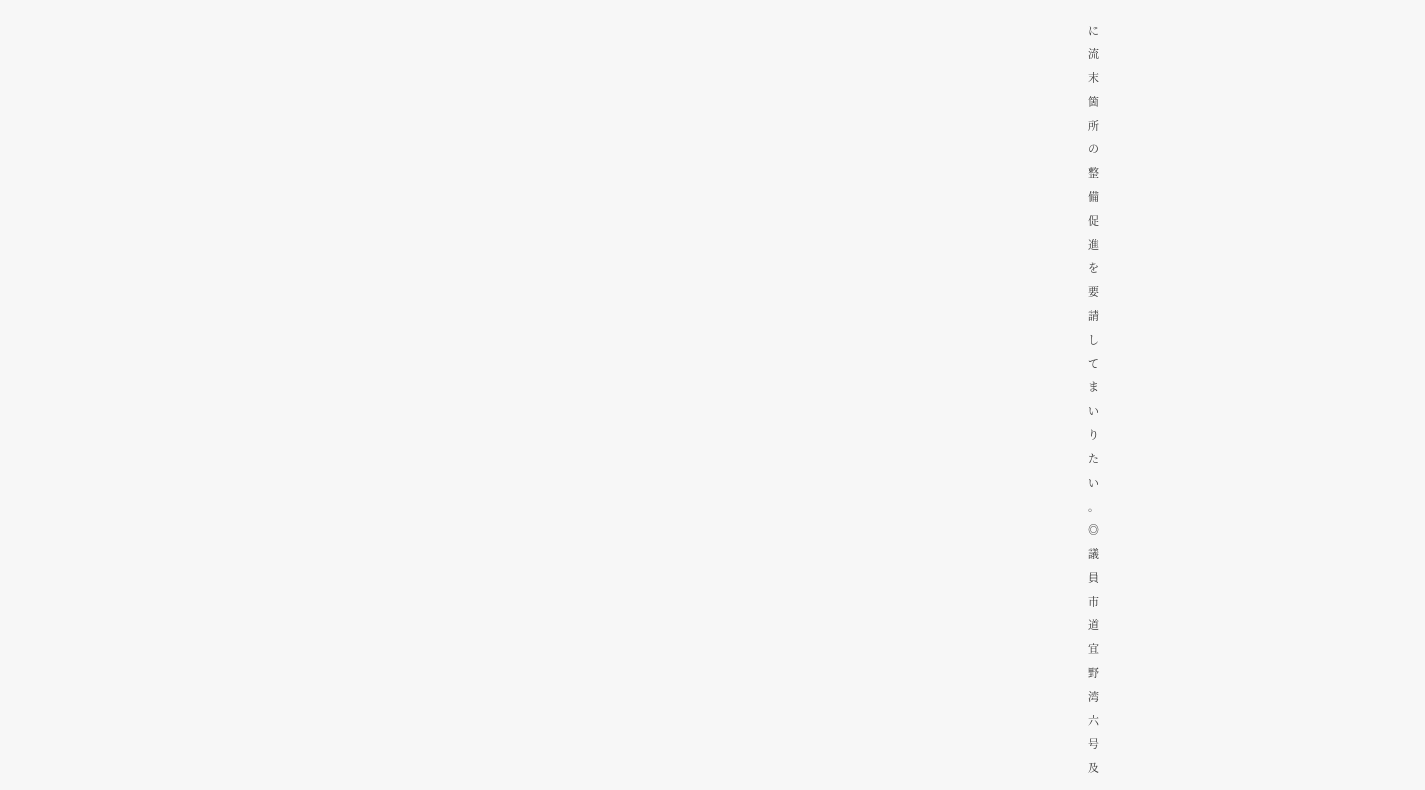に
流
末
箇
所
の
整
備
促
進
を
要
請
し
て
ま
い
り
た
い
。
◎
議
員
市
道
宜
野
湾
六
号
及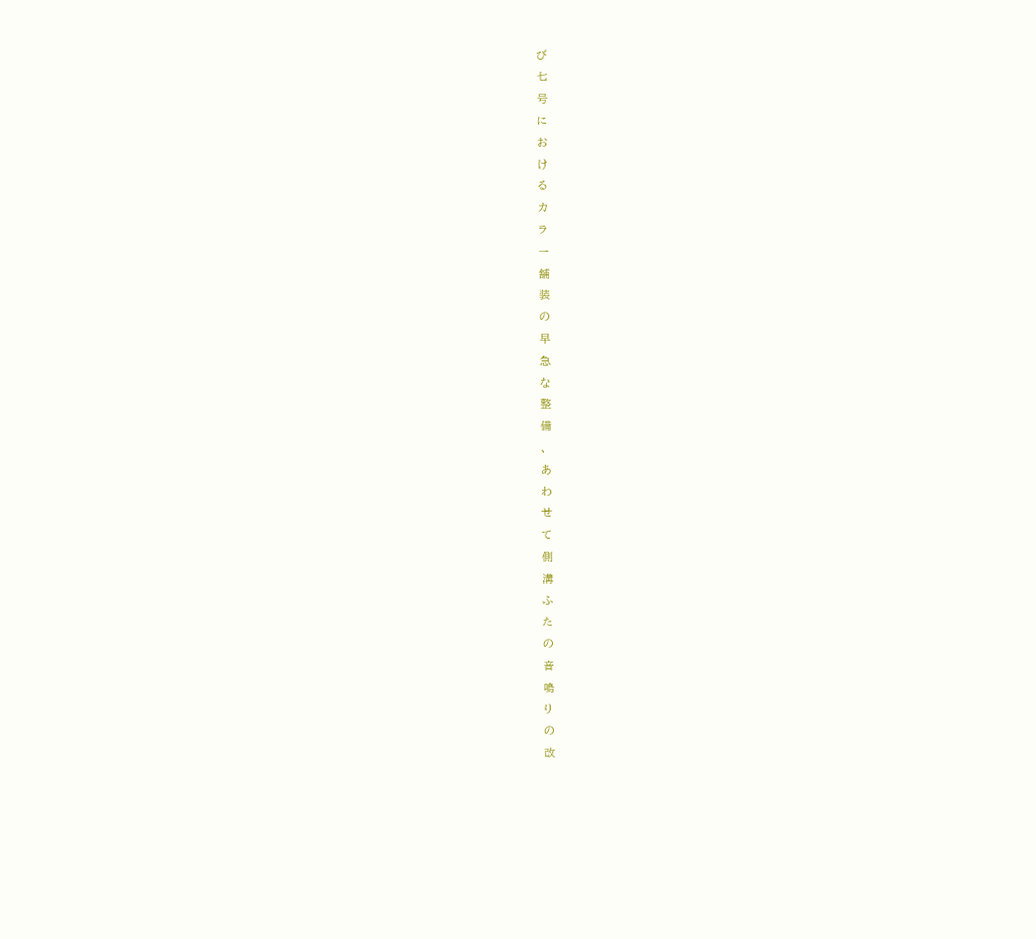び
七
号
に
お
け
る
カ
ラ
ー
舗
装
の
早
急
な
整
備
、
あ
わ
せ
て
側
溝
ふ
た
の
音
鳴
り
の
改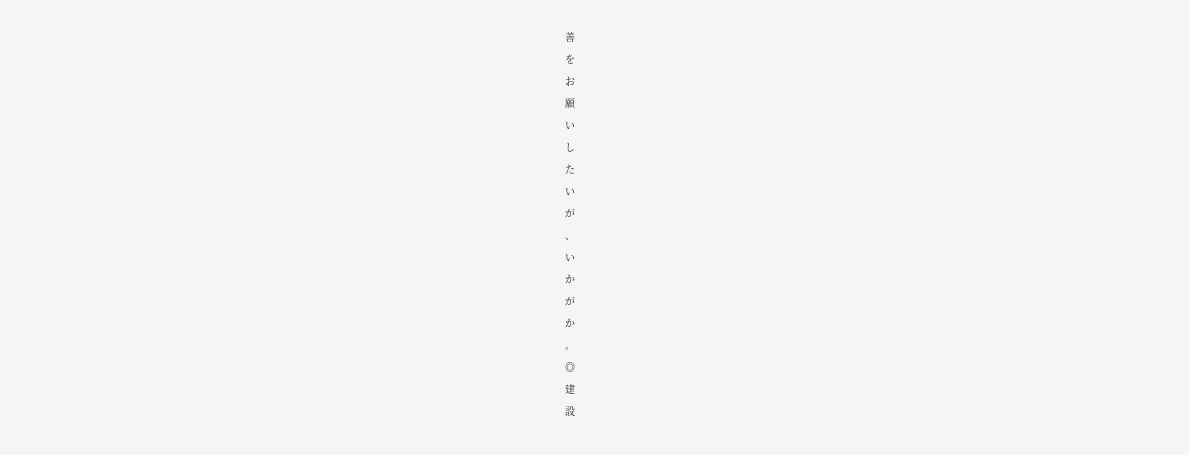善
を
お
願
い
し
た
い
が
、
い
か
が
か
。
◎
建
設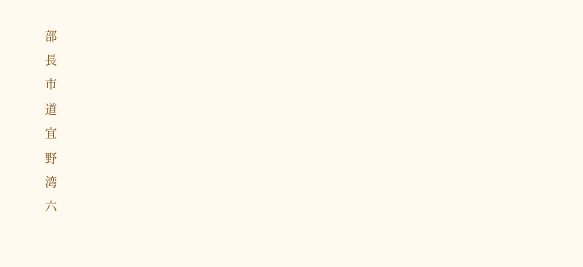部
長
市
道
宜
野
湾
六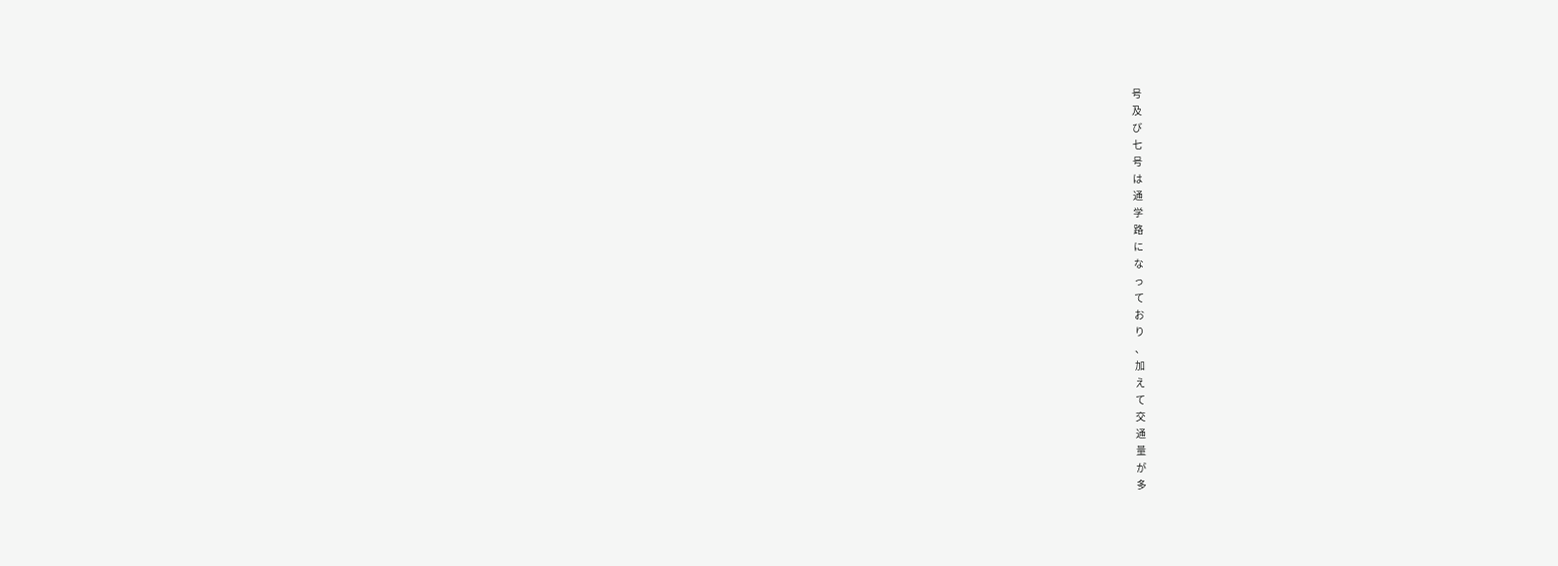号
及
び
七
号
は
通
学
路
に
な
っ
て
お
り
、
加
え
て
交
通
量
が
多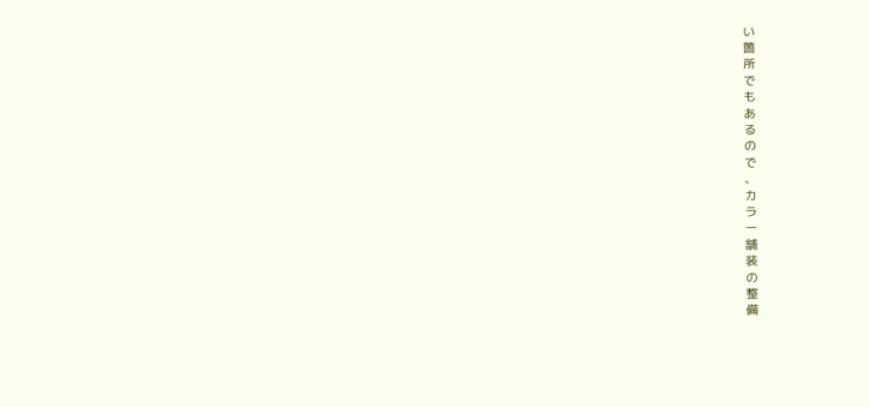い
箇
所
で
も
あ
る
の
で
、
カ
ラ
ー
舗
装
の
整
備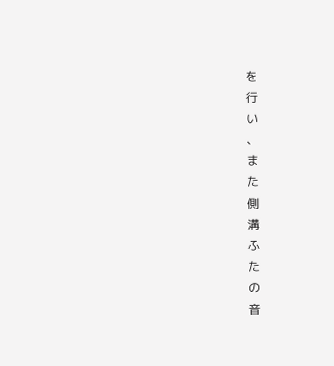を
行
い
、
ま
た
側
溝
ふ
た
の
音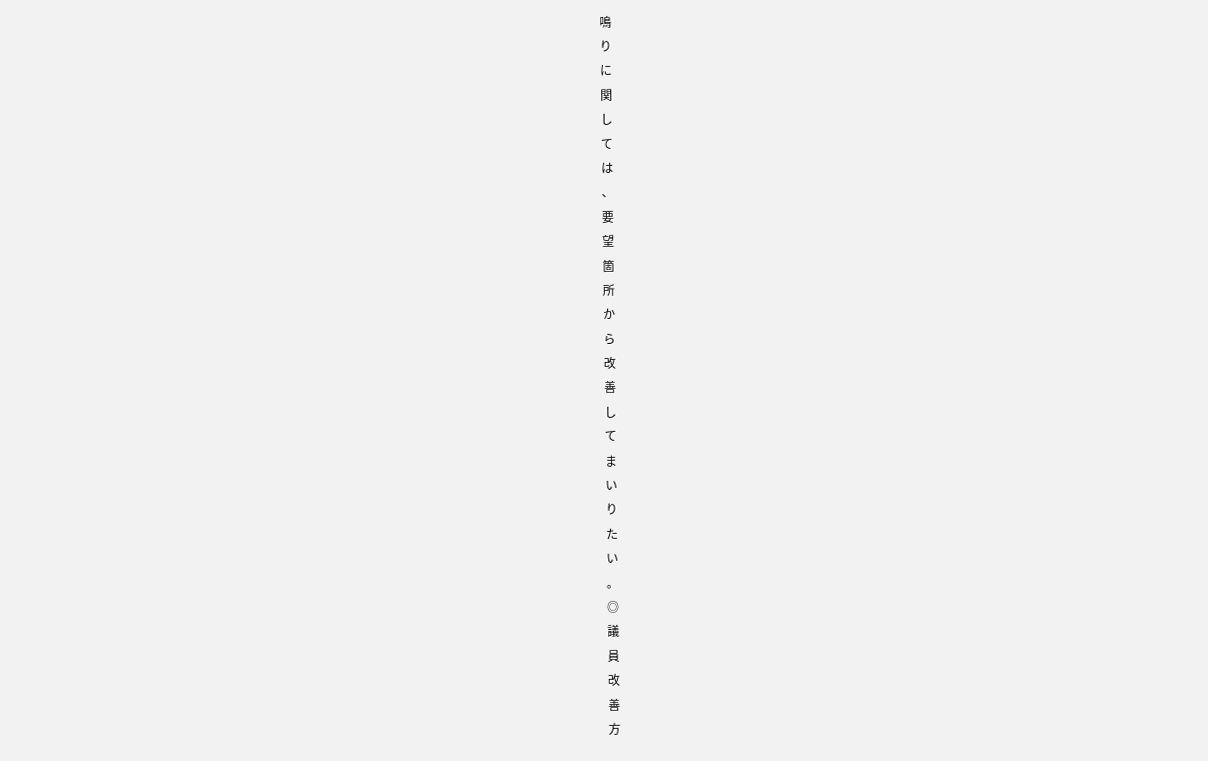鳴
り
に
関
し
て
は
、
要
望
箇
所
か
ら
改
善
し
て
ま
い
り
た
い
。
◎
議
員
改
善
方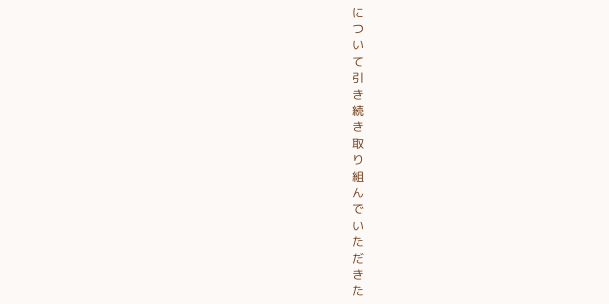に
つ
い
て
引
き
続
き
取
り
組
ん
で
い
た
だ
き
た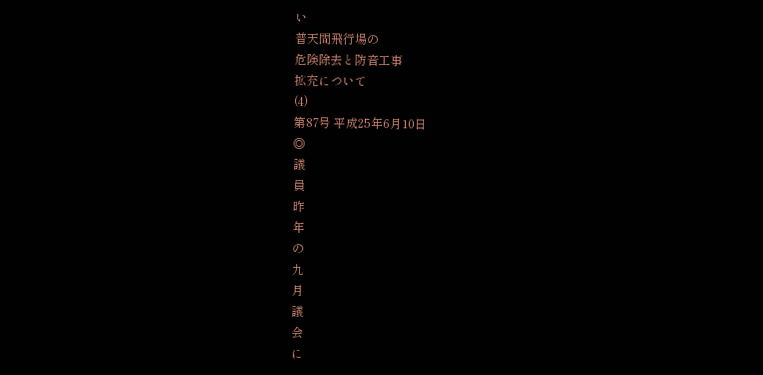い
普天間飛行場の
危険除去と防音工事
拡充について
(4)
第87号 平成25年6月10日
◎
議
員
昨
年
の
九
月
議
会
に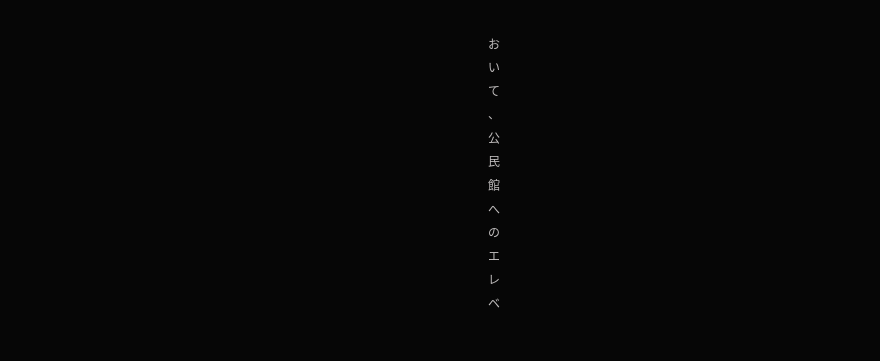お
い
て
、
公
民
館
へ
の
エ
レ
ベ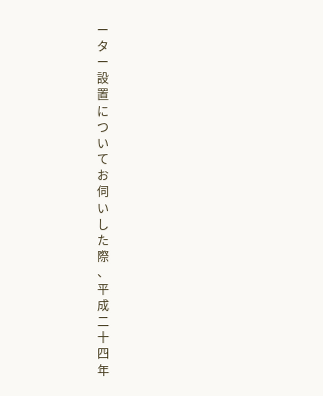ー
タ
ー
設
置
に
つ
い
て
お
伺
い
し
た
際
、
平
成
二
十
四
年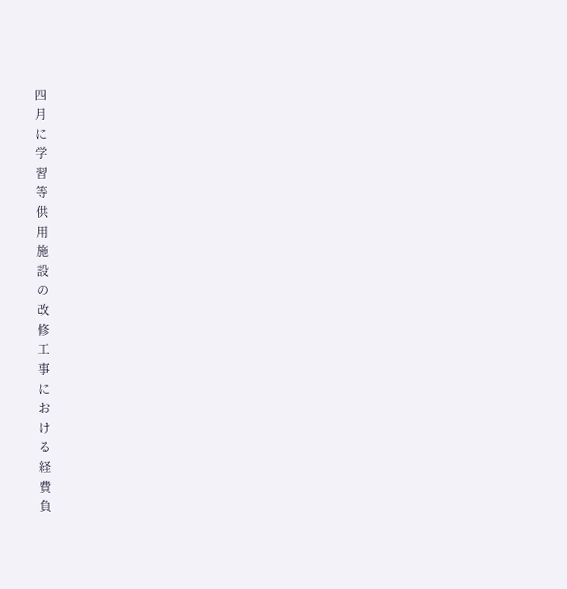四
月
に
学
習
等
供
用
施
設
の
改
修
工
事
に
お
け
る
経
費
負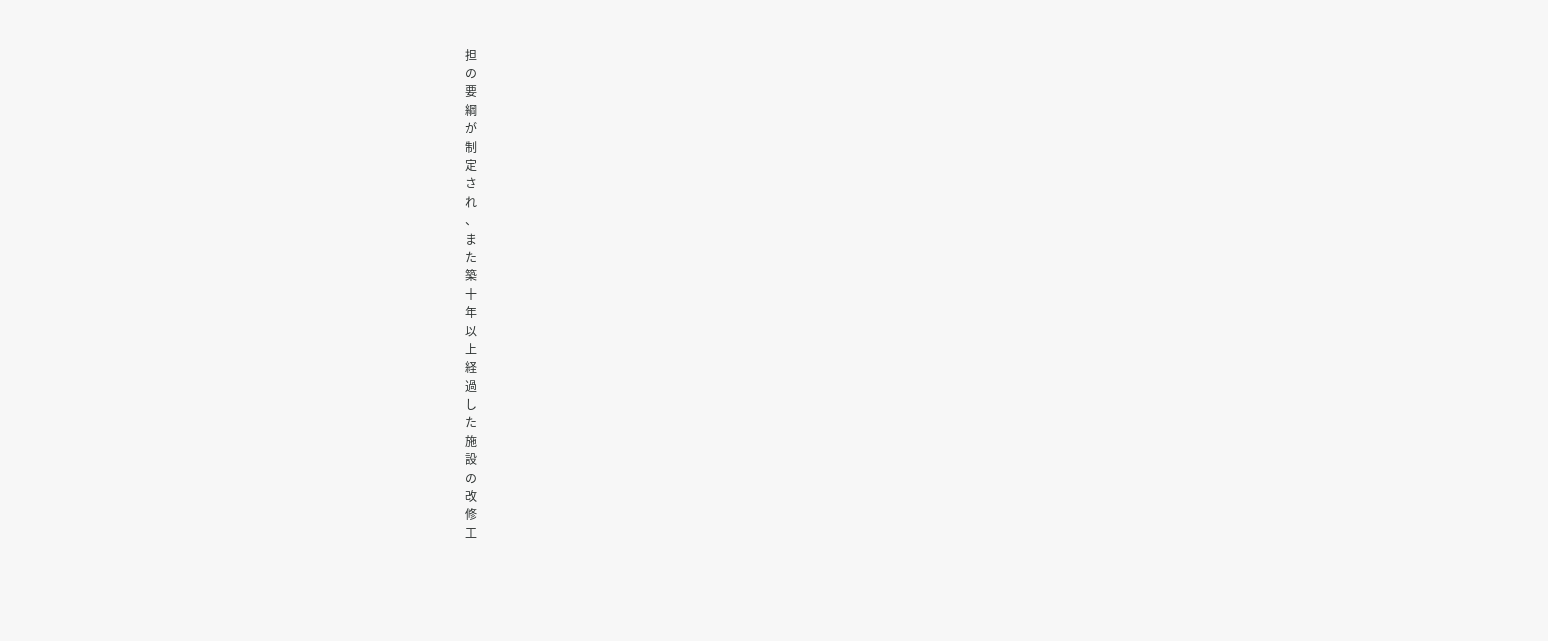担
の
要
綱
が
制
定
さ
れ
、
ま
た
築
十
年
以
上
経
過
し
た
施
設
の
改
修
工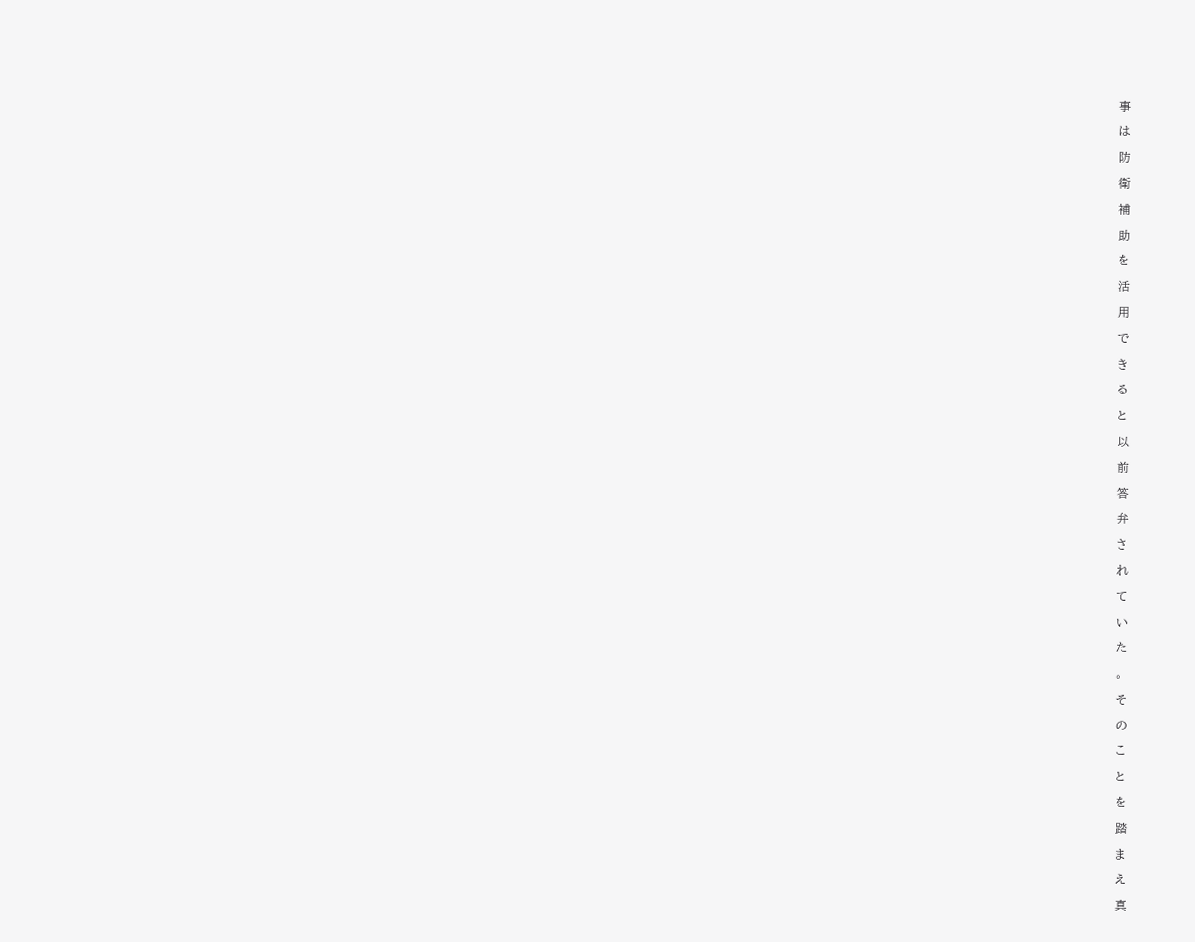事
は
防
衛
補
助
を
活
用
で
き
る
と
以
前
答
弁
さ
れ
て
い
た
。
そ
の
こ
と
を
踏
ま
え
真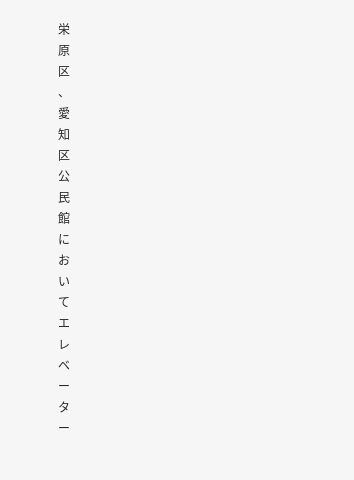栄
原
区
、
愛
知
区
公
民
館
に
お
い
て
エ
レ
ベ
ー
タ
ー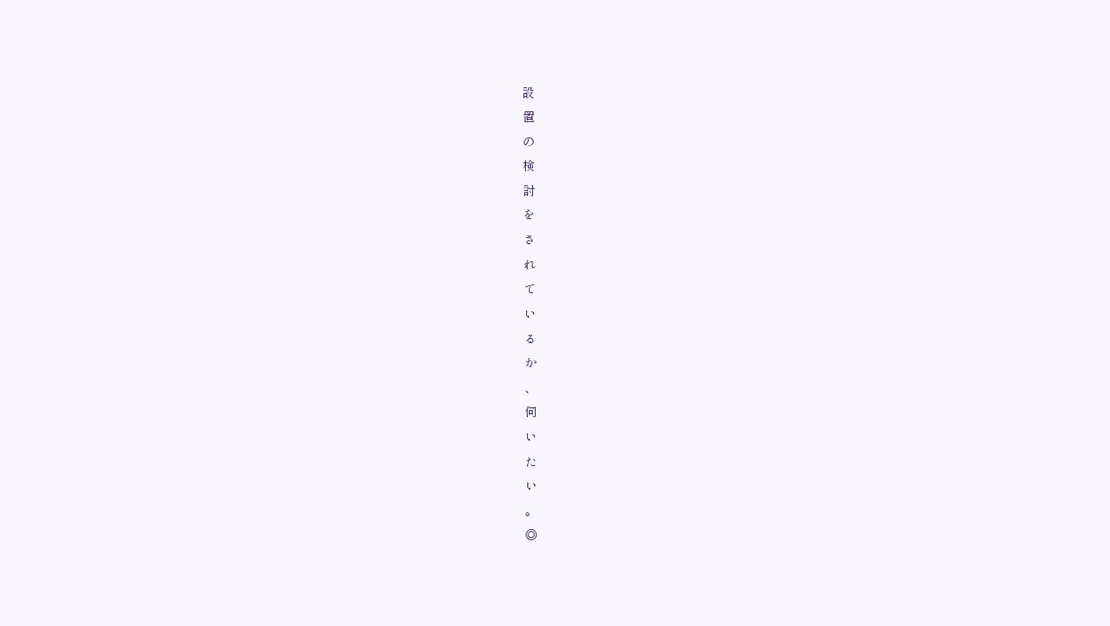設
置
の
検
討
を
さ
れ
て
い
る
か
、
伺
い
た
い
。
◎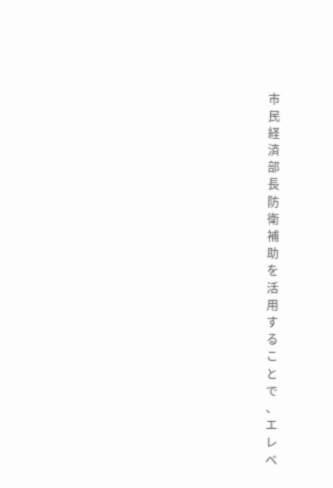市
民
経
済
部
長
防
衛
補
助
を
活
用
す
る
こ
と
で
、
エ
レ
ベ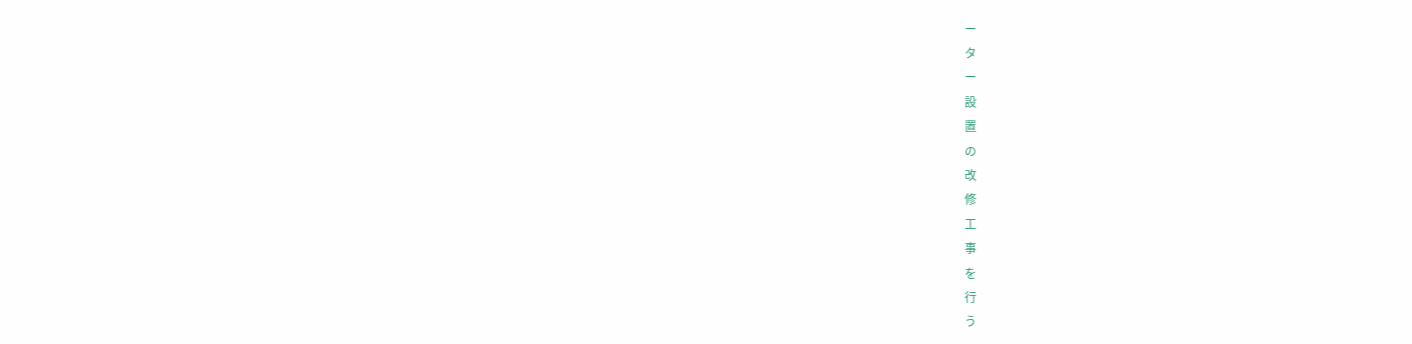ー
タ
ー
設
置
の
改
修
工
事
を
行
う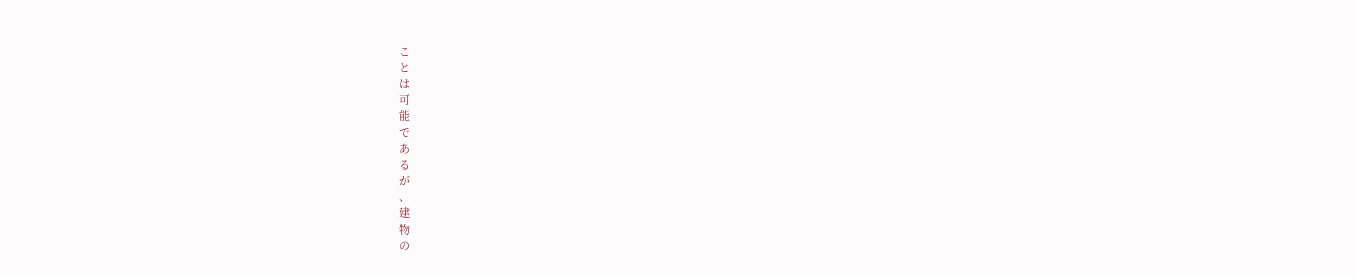こ
と
は
可
能
で
あ
る
が
、
建
物
の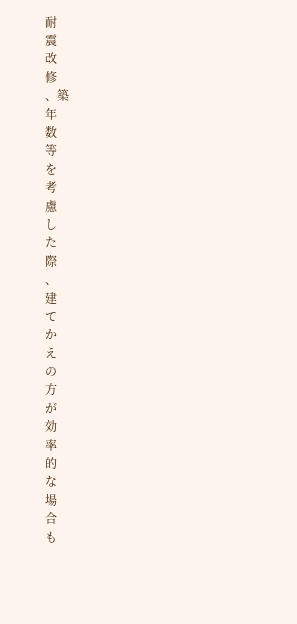耐
震
改
修
、築
年
数
等
を
考
慮
し
た
際
、
建
て
か
え
の
方
が
効
率
的
な
場
合
も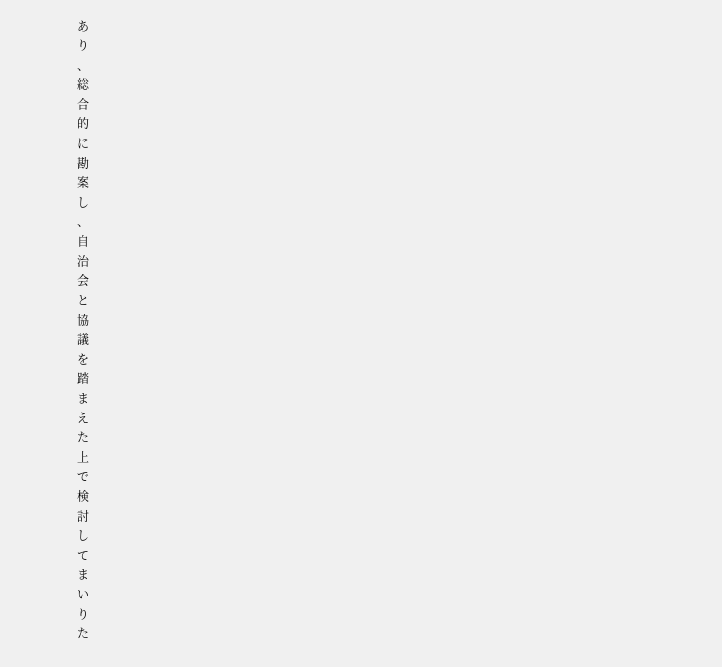あ
り
、
総
合
的
に
勘
案
し
、
自
治
会
と
協
議
を
踏
ま
え
た
上
で
検
討
し
て
ま
い
り
た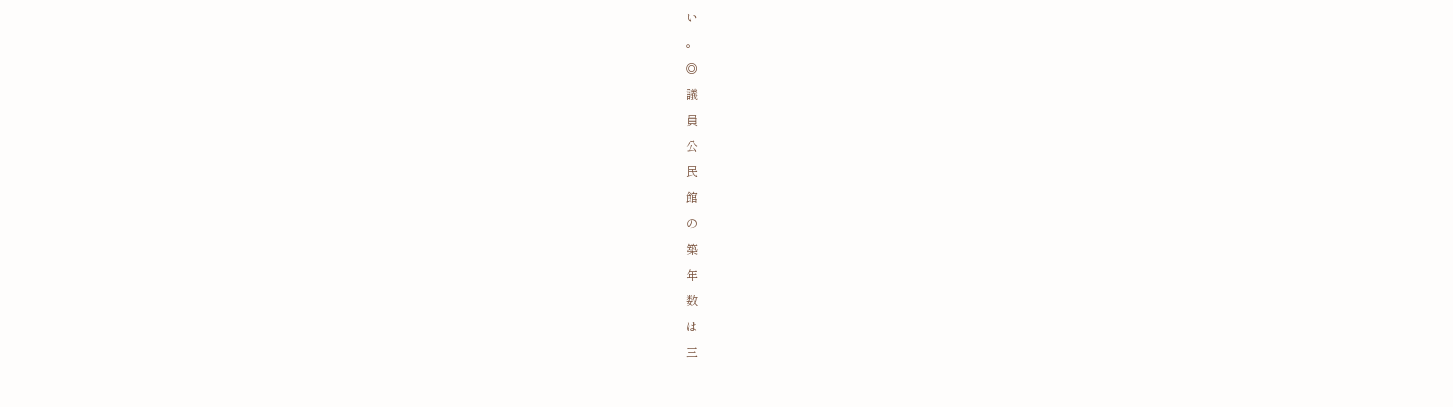い
。
◎
議
員
公
民
館
の
築
年
数
は
三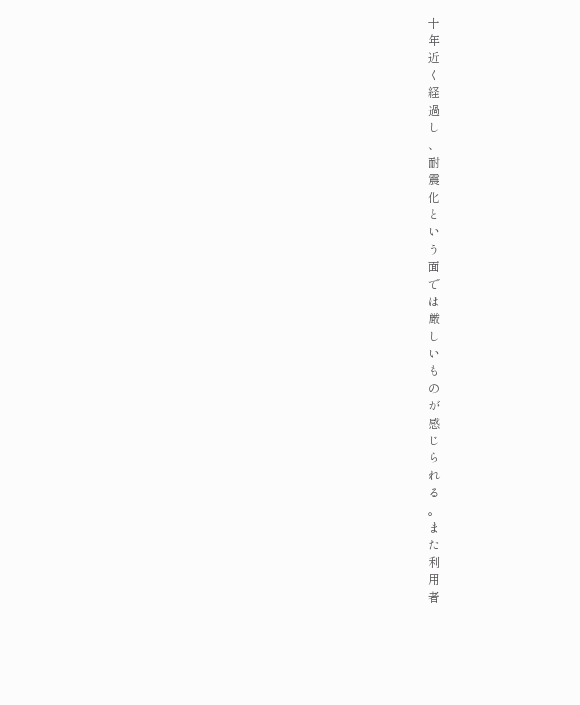十
年
近
く
経
過
し
、
耐
震
化
と
い
う
面
で
は
厳
し
い
も
の
が
感
じ
ら
れ
る
。
ま
た
利
用
者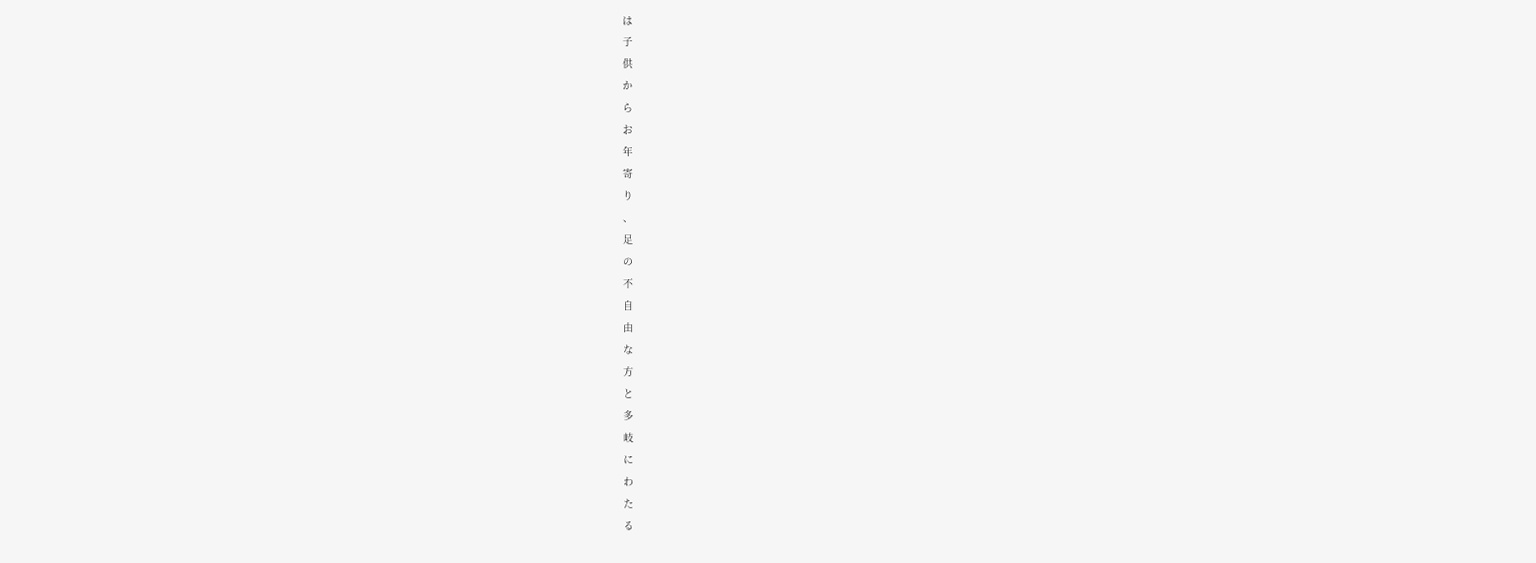は
子
供
か
ら
お
年
寄
り
、
足
の
不
自
由
な
方
と
多
岐
に
わ
た
る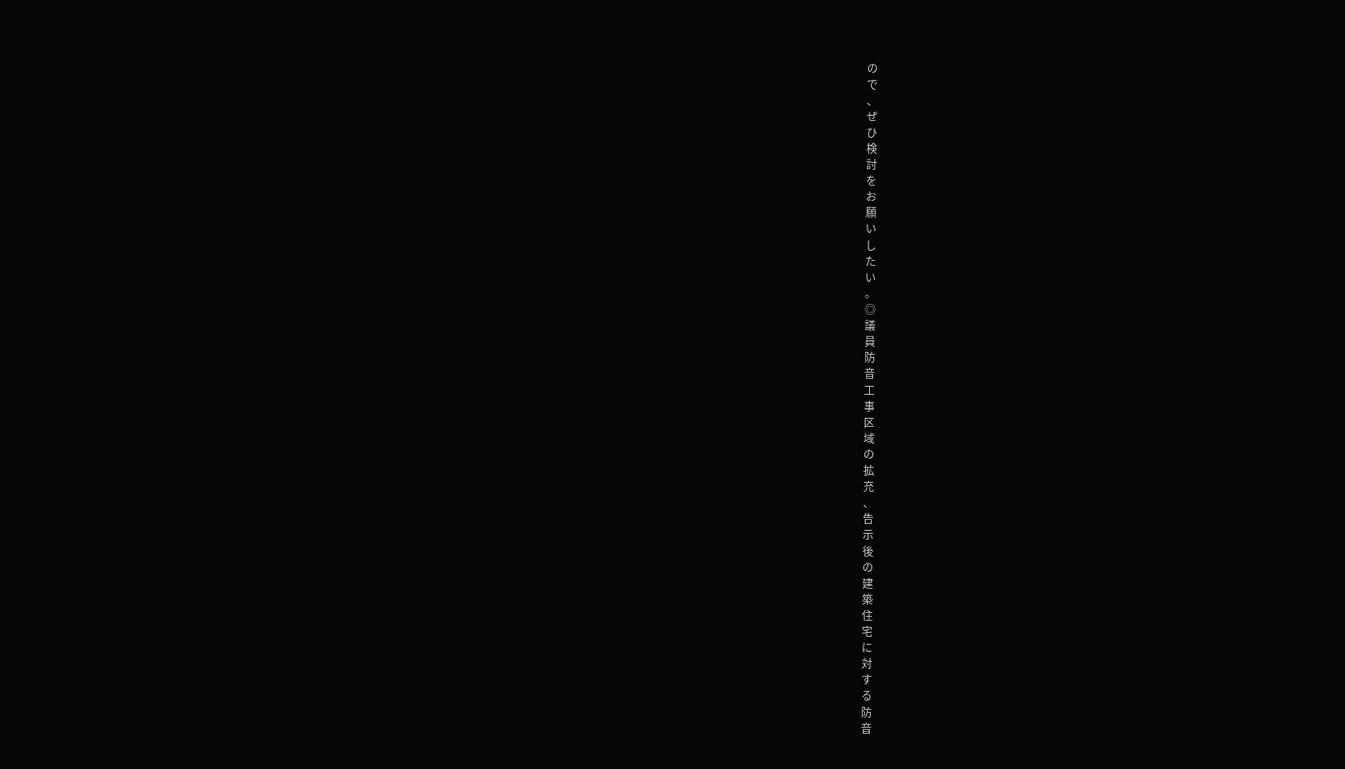の
で
、
ぜ
ひ
検
討
を
お
願
い
し
た
い
。
◎
議
員
防
音
工
事
区
域
の
拡
充
、
告
示
後
の
建
築
住
宅
に
対
す
る
防
音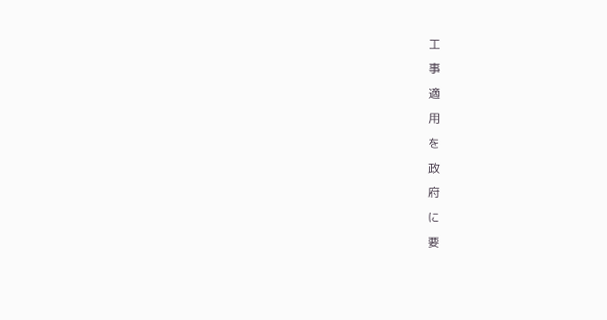工
事
適
用
を
政
府
に
要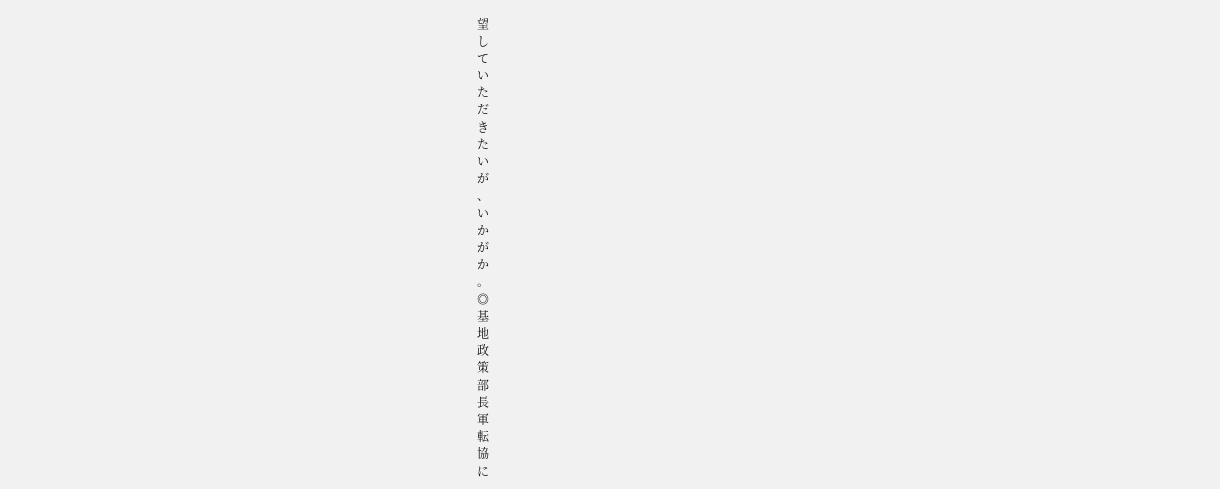望
し
て
い
た
だ
き
た
い
が
、
い
か
が
か
。
◎
基
地
政
策
部
長
軍
転
協
に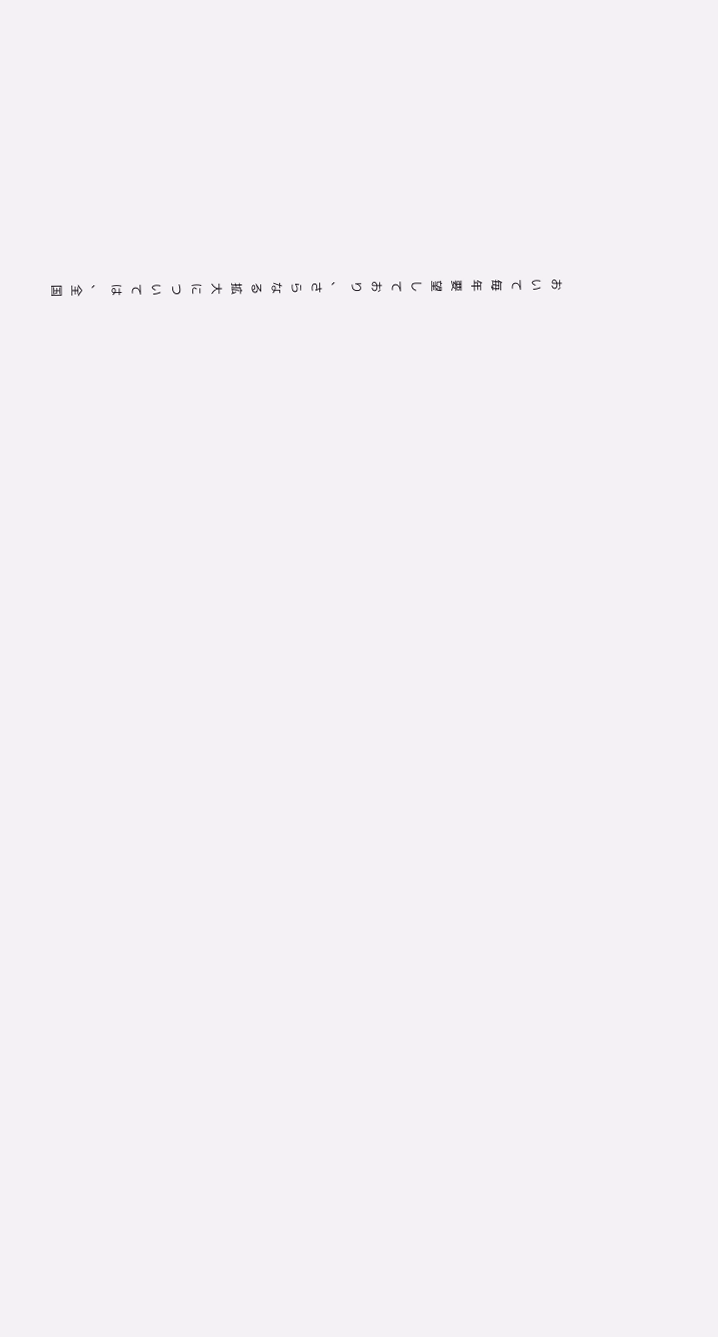お
い
て
毎
年
要
望
し
て
お
り
、
さ
ら
な
る
拡
大
に
つ
い
て
は
、
全
国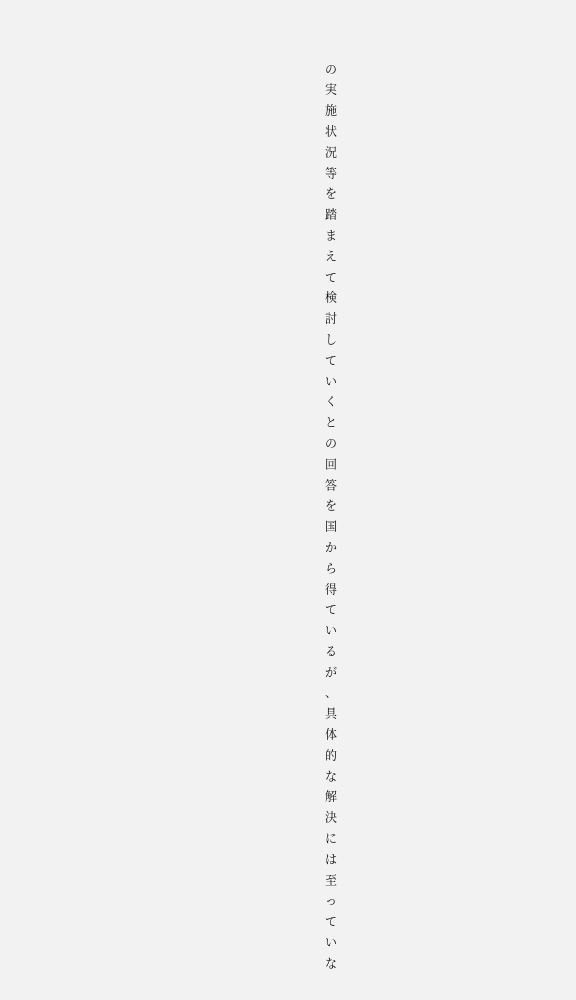の
実
施
状
況
等
を
踏
ま
え
て
検
討
し
て
い
く
と
の
回
答
を
国
か
ら
得
て
い
る
が
、
具
体
的
な
解
決
に
は
至
っ
て
い
な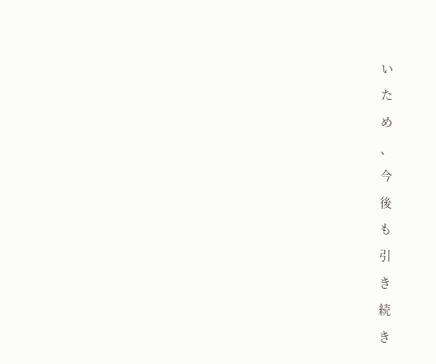い
た
め
、
今
後
も
引
き
続
き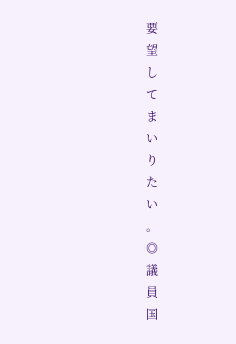要
望
し
て
ま
い
り
た
い
。
◎
議
員
国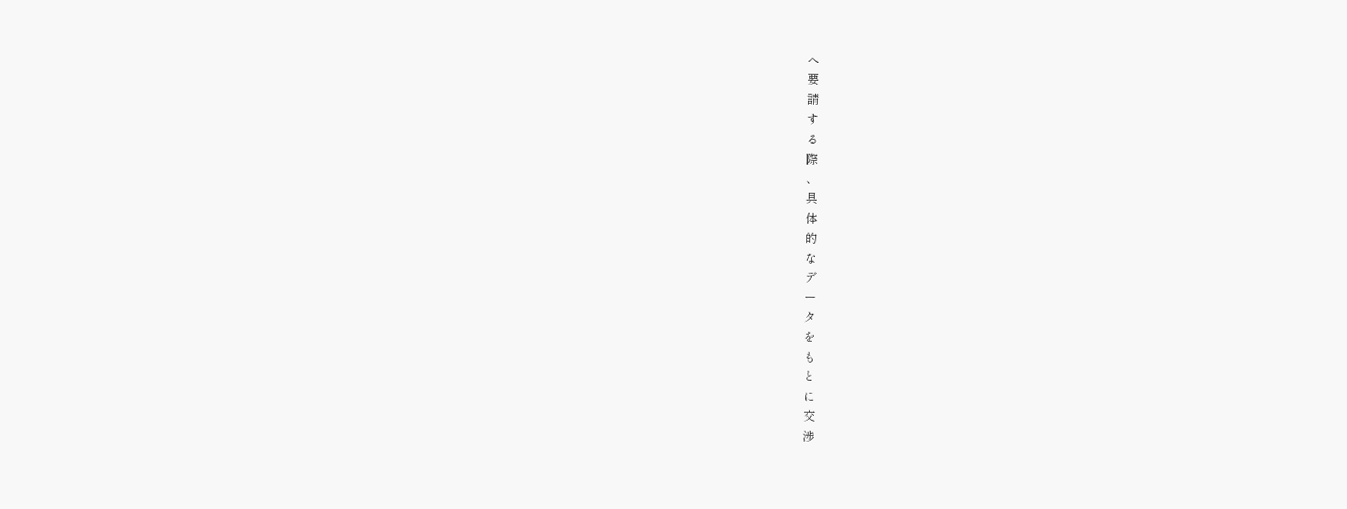へ
要
請
す
る
際
、
具
体
的
な
デ
ー
タ
を
も
と
に
交
渉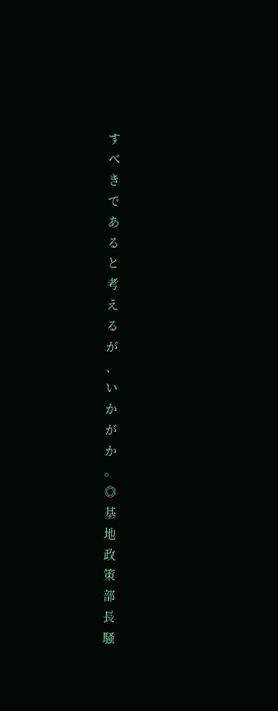す
べ
き
で
あ
る
と
考
え
る
が
、
い
か
が
か
。
◎
基
地
政
策
部
長
騒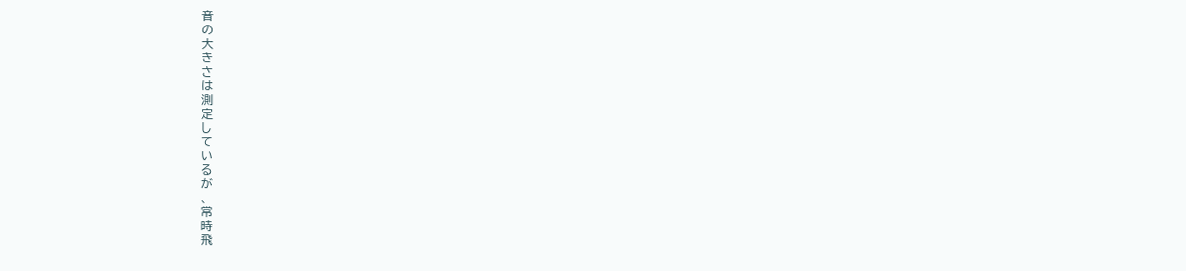音
の
大
き
さ
は
測
定
し
て
い
る
が
、
常
時
飛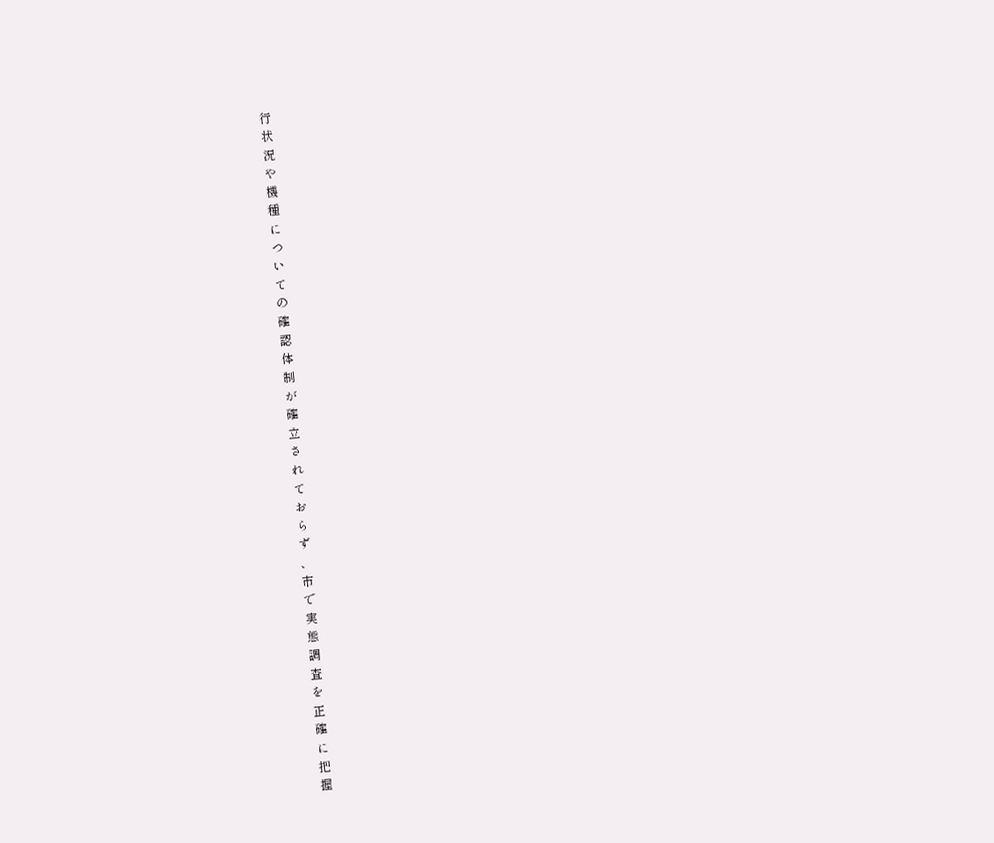行
状
況
や
機
種
に
つ
い
て
の
確
認
体
制
が
確
立
さ
れ
て
お
ら
ず
、
市
で
実
態
調
査
を
正
確
に
把
握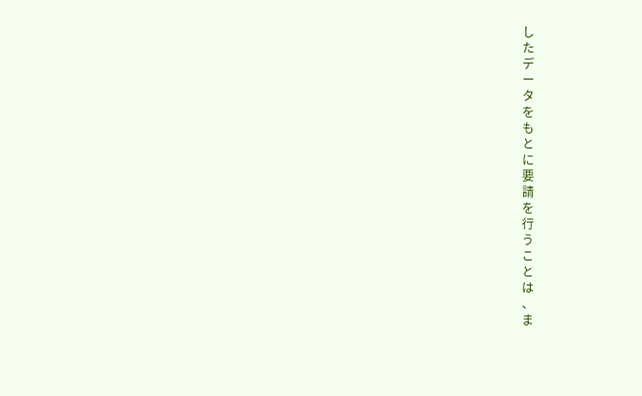し
た
デ
ー
タ
を
も
と
に
要
請
を
行
う
こ
と
は
、
ま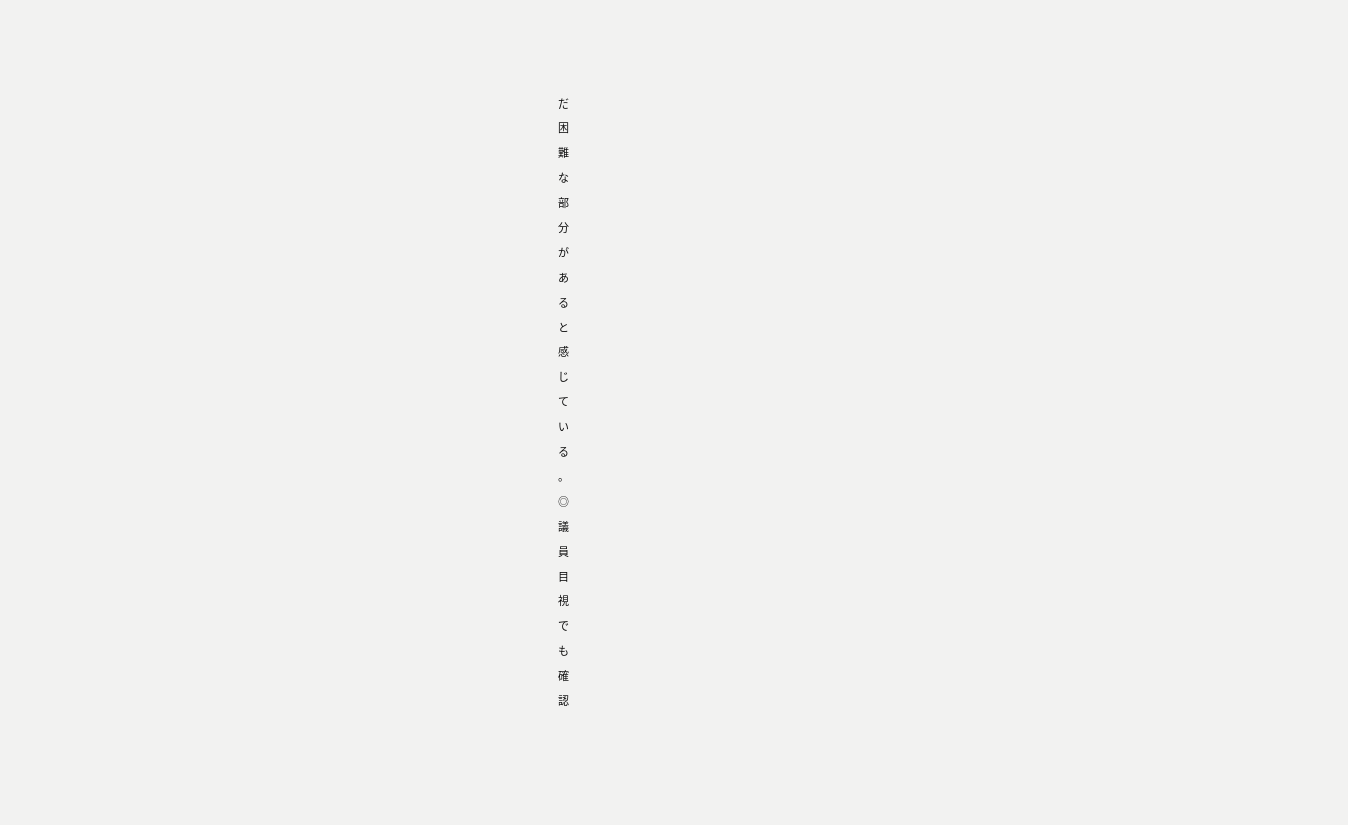だ
困
難
な
部
分
が
あ
る
と
感
じ
て
い
る
。
◎
議
員
目
視
で
も
確
認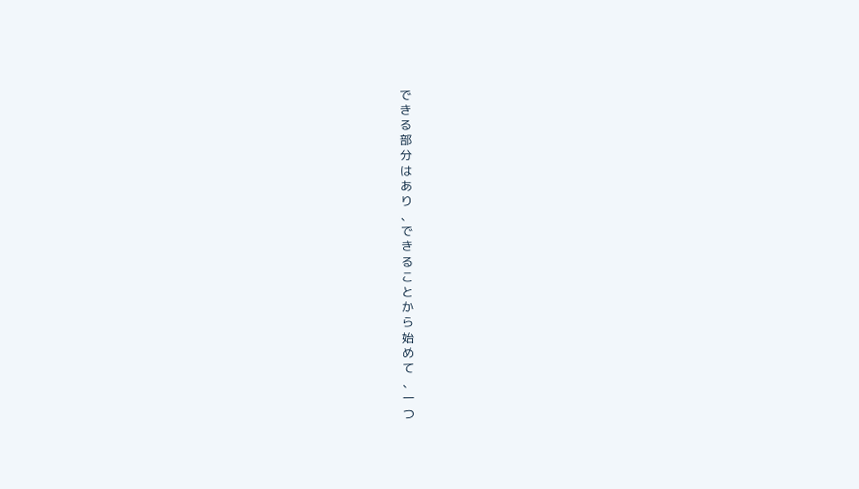で
き
る
部
分
は
あ
り
、
で
き
る
こ
と
か
ら
始
め
て
、
一
つ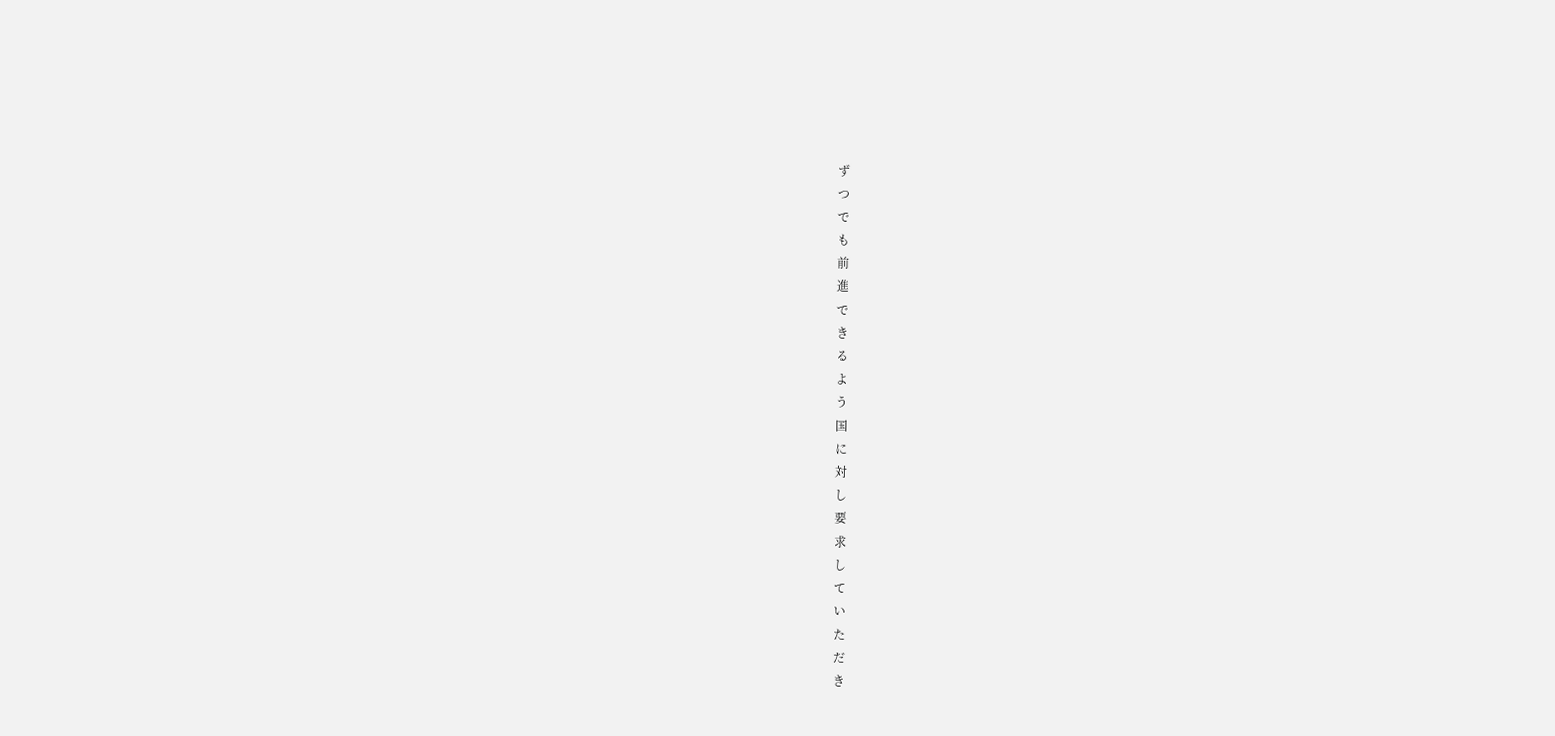ず
つ
で
も
前
進
で
き
る
よ
う
国
に
対
し
要
求
し
て
い
た
だ
き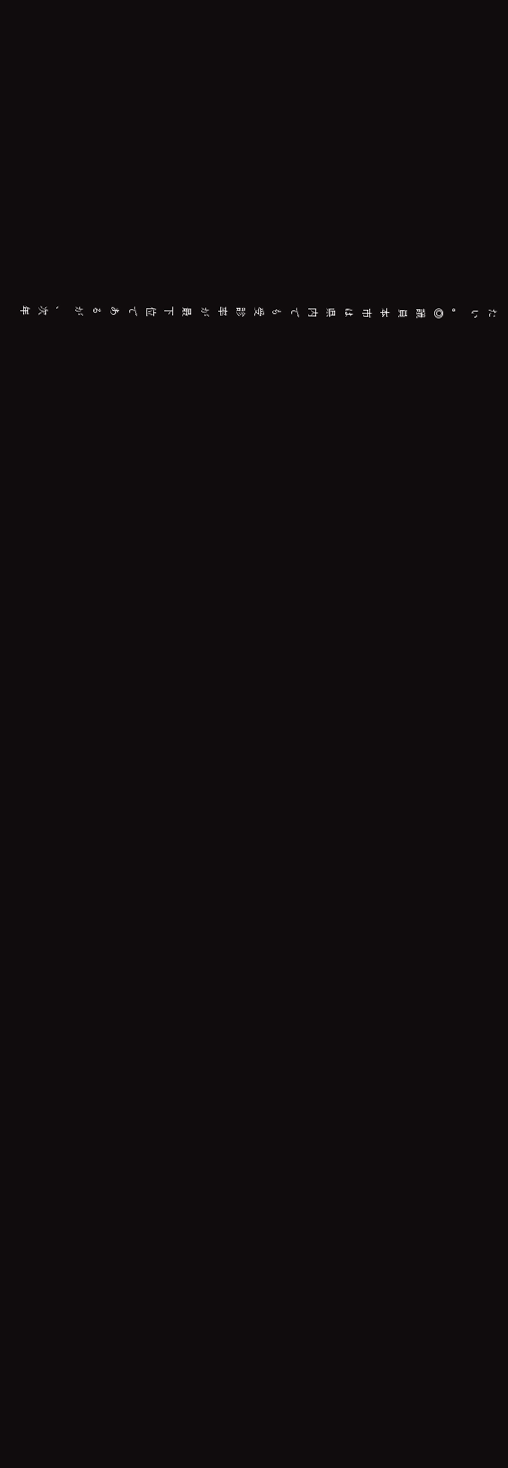た
い
。
◎
議
員
本
市
は
県
内
で
も
受
診
率
が
最
下
位
で
あ
る
が
、
次
年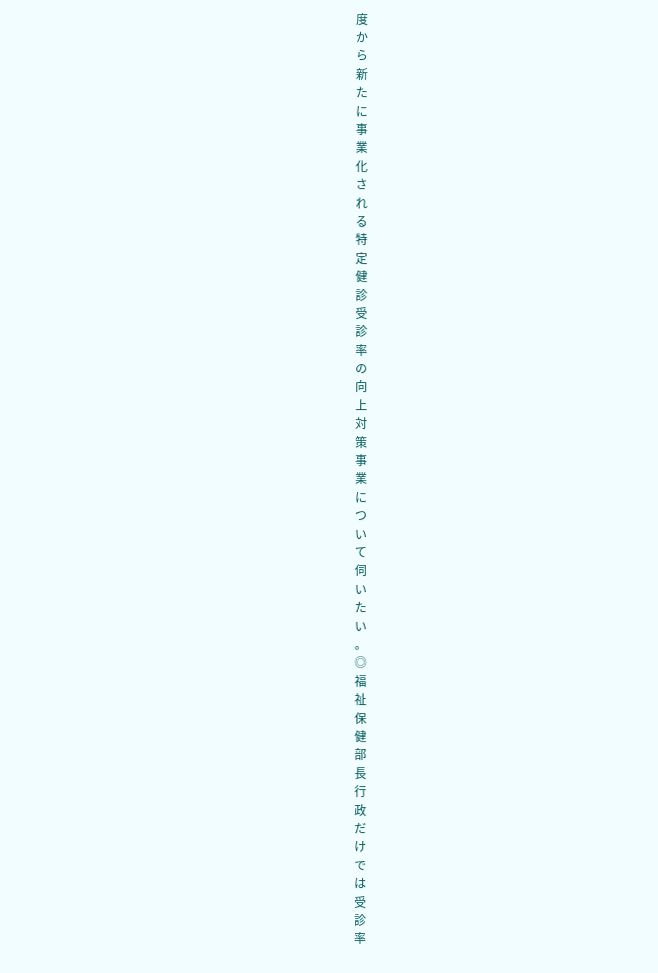度
か
ら
新
た
に
事
業
化
さ
れ
る
特
定
健
診
受
診
率
の
向
上
対
策
事
業
に
つ
い
て
伺
い
た
い
。
◎
福
祉
保
健
部
長
行
政
だ
け
で
は
受
診
率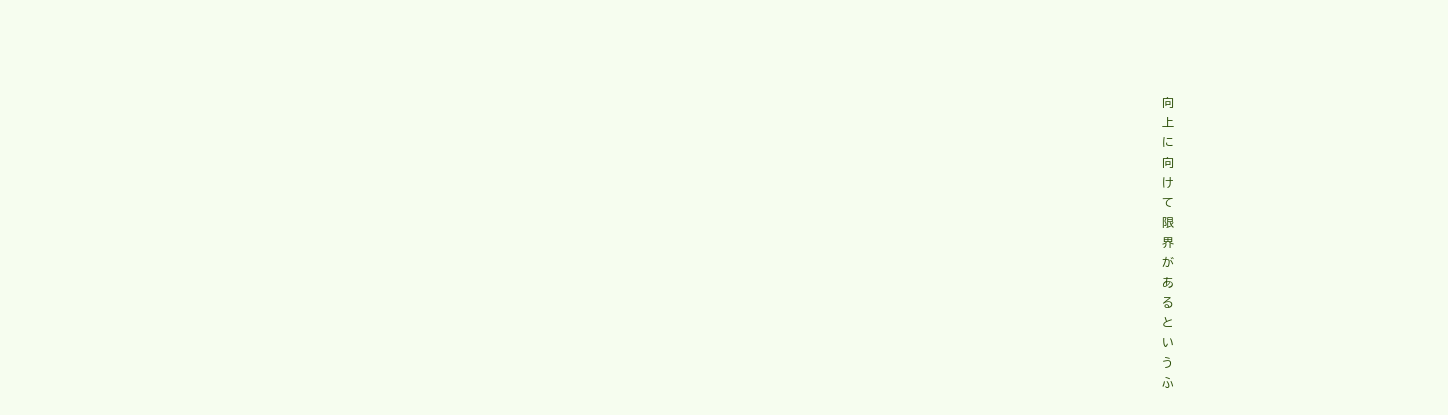向
上
に
向
け
て
限
界
が
あ
る
と
い
う
ふ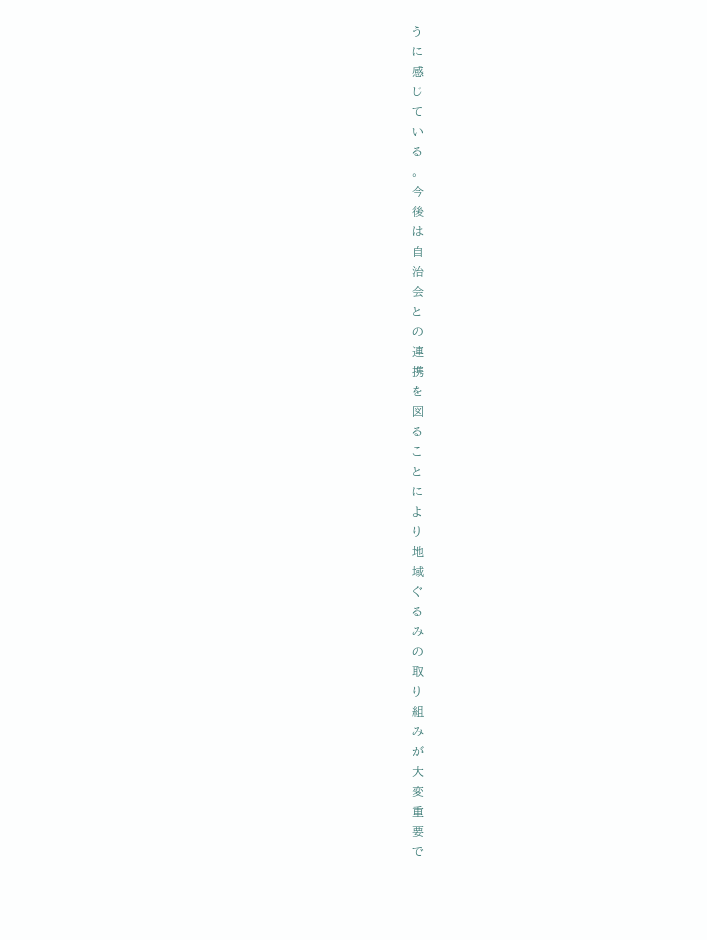う
に
感
じ
て
い
る
。
今
後
は
自
治
会
と
の
連
携
を
図
る
こ
と
に
よ
り
地
域
ぐ
る
み
の
取
り
組
み
が
大
変
重
要
で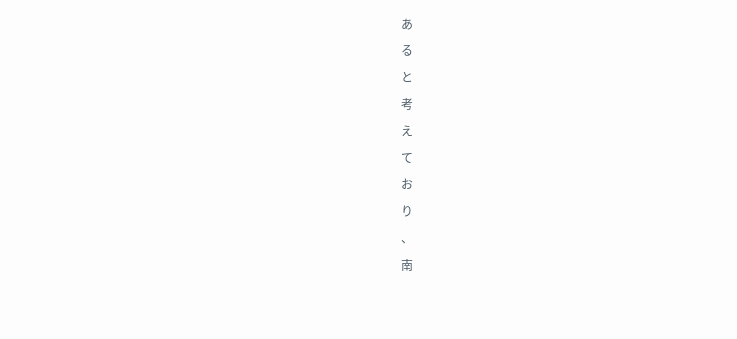あ
る
と
考
え
て
お
り
、
南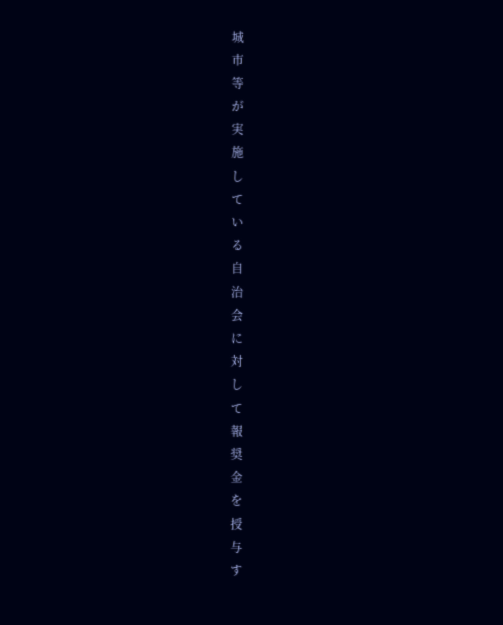城
市
等
が
実
施
し
て
い
る
自
治
会
に
対
し
て
報
奨
金
を
授
与
す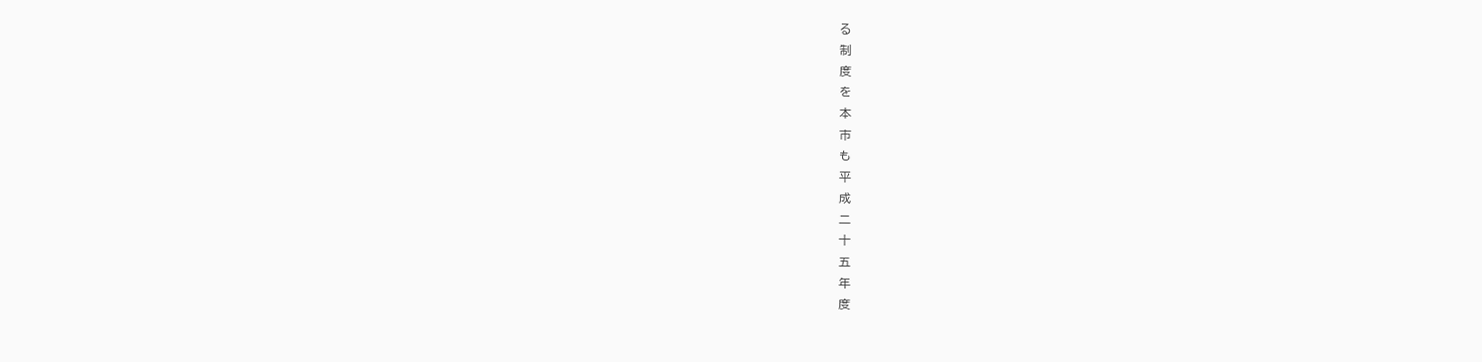る
制
度
を
本
市
も
平
成
二
十
五
年
度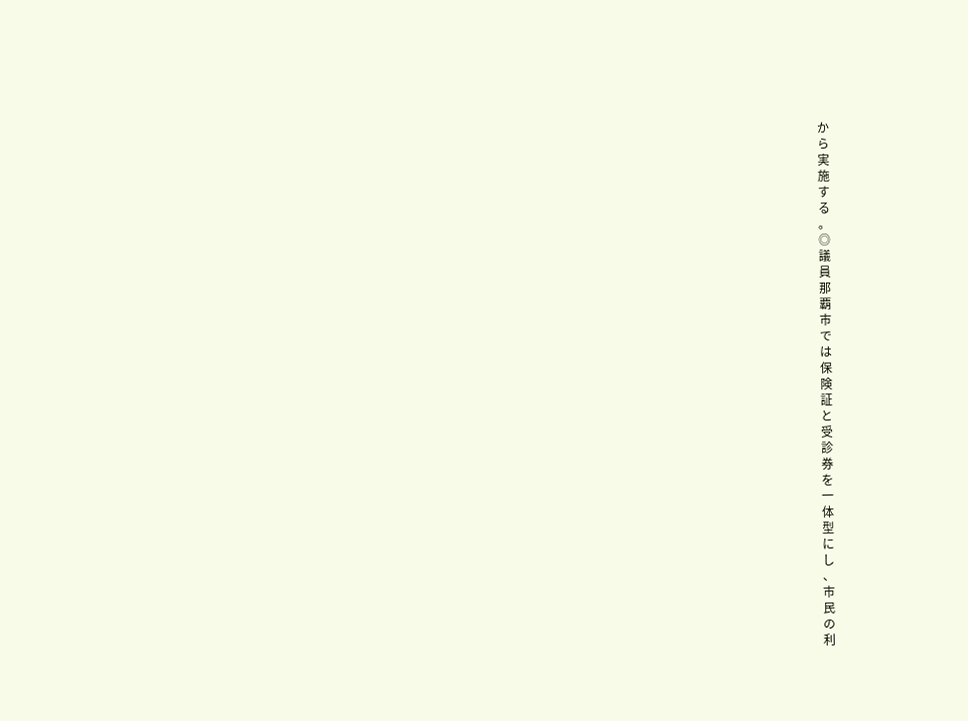か
ら
実
施
す
る
。
◎
議
員
那
覇
市
で
は
保
険
証
と
受
診
券
を
一
体
型
に
し
、
市
民
の
利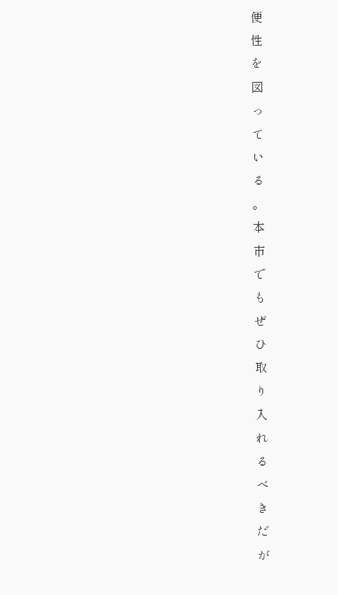便
性
を
図
っ
て
い
る
。
本
市
で
も
ぜ
ひ
取
り
入
れ
る
べ
き
だ
が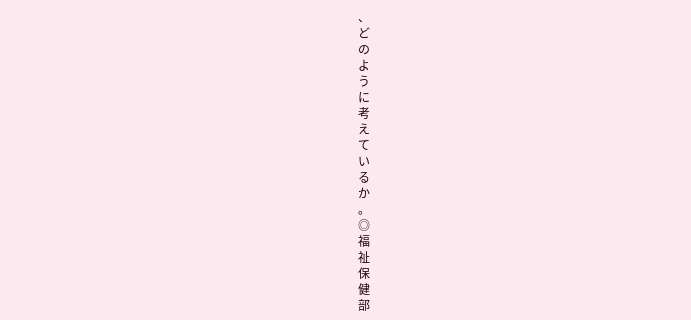、
ど
の
よ
う
に
考
え
て
い
る
か
。
◎
福
祉
保
健
部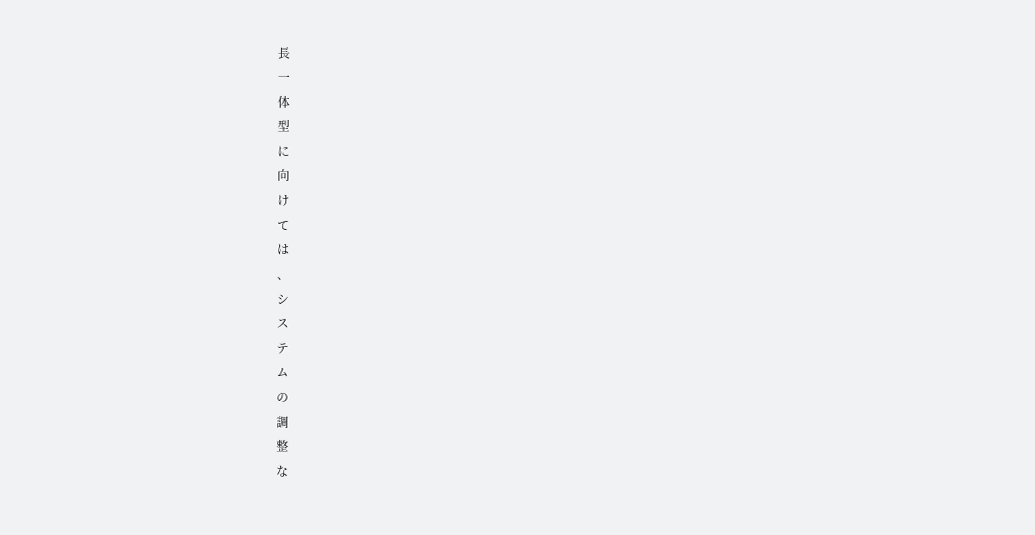長
一
体
型
に
向
け
て
は
、
シ
ス
テ
ム
の
調
整
な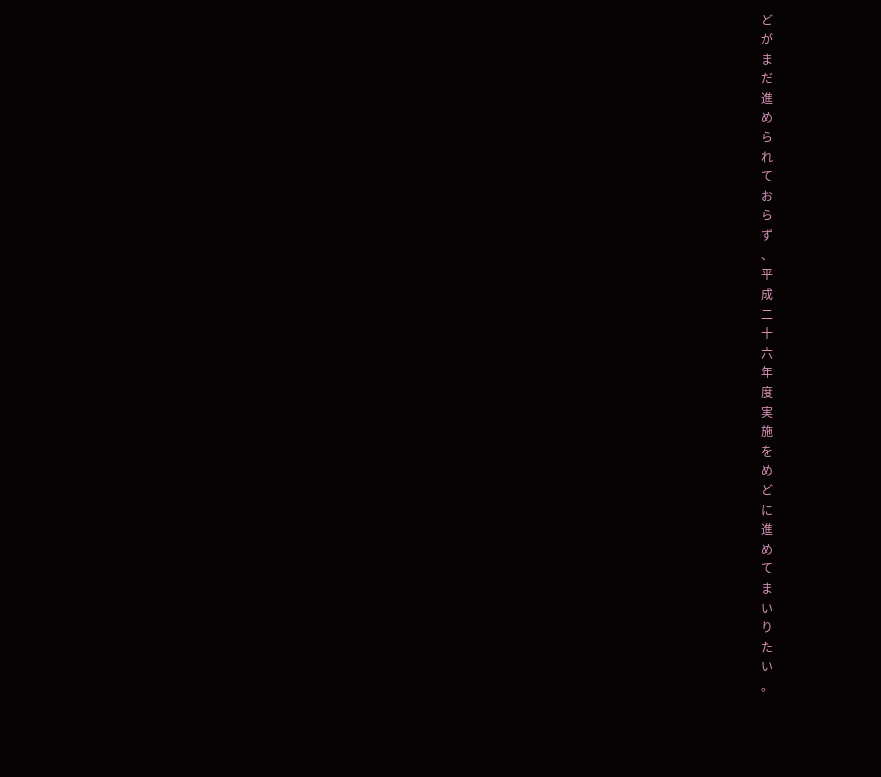ど
が
ま
だ
進
め
ら
れ
て
お
ら
ず
、
平
成
二
十
六
年
度
実
施
を
め
ど
に
進
め
て
ま
い
り
た
い
。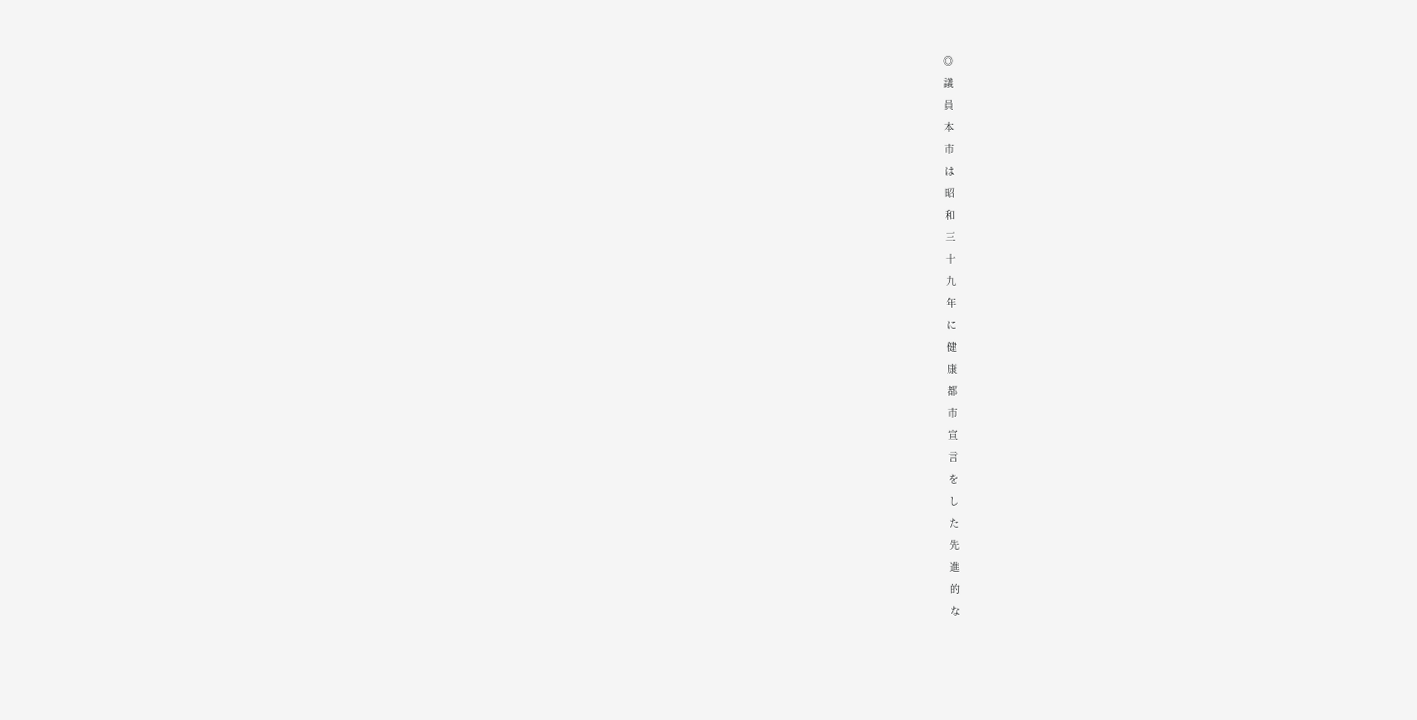◎
議
員
本
市
は
昭
和
三
十
九
年
に
健
康
都
市
宣
言
を
し
た
先
進
的
な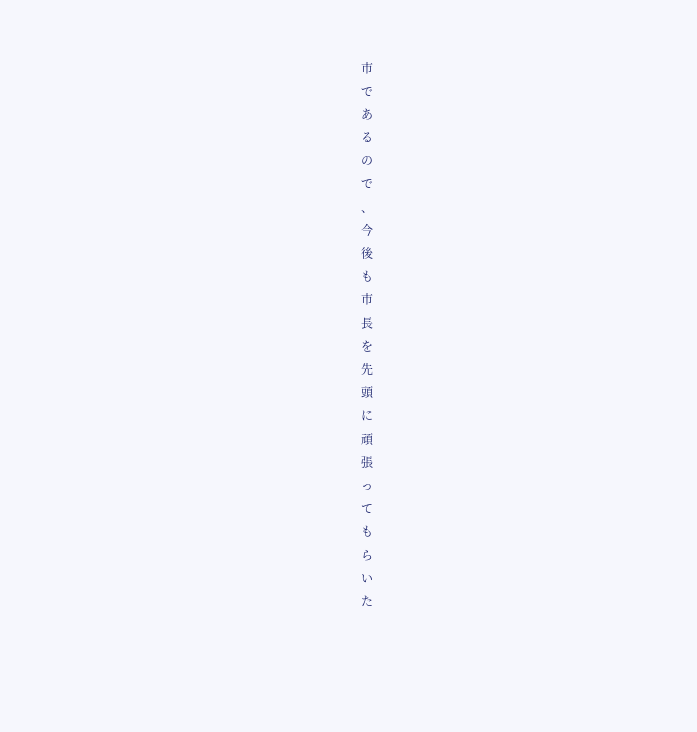市
で
あ
る
の
で
、
今
後
も
市
長
を
先
頭
に
頑
張
っ
て
も
ら
い
た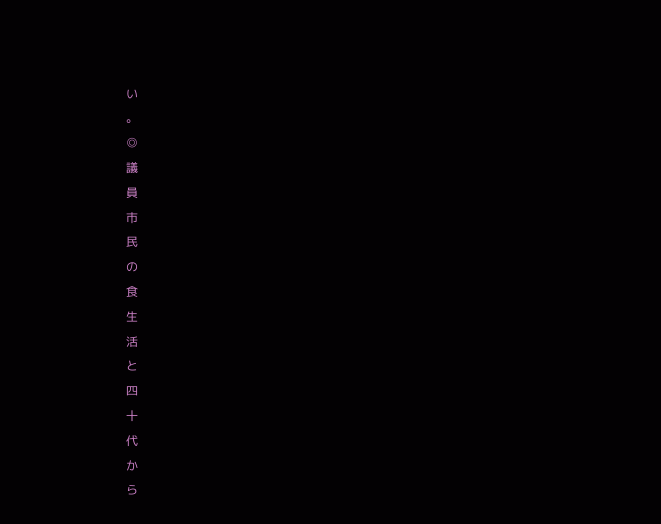い
。
◎
議
員
市
民
の
食
生
活
と
四
十
代
か
ら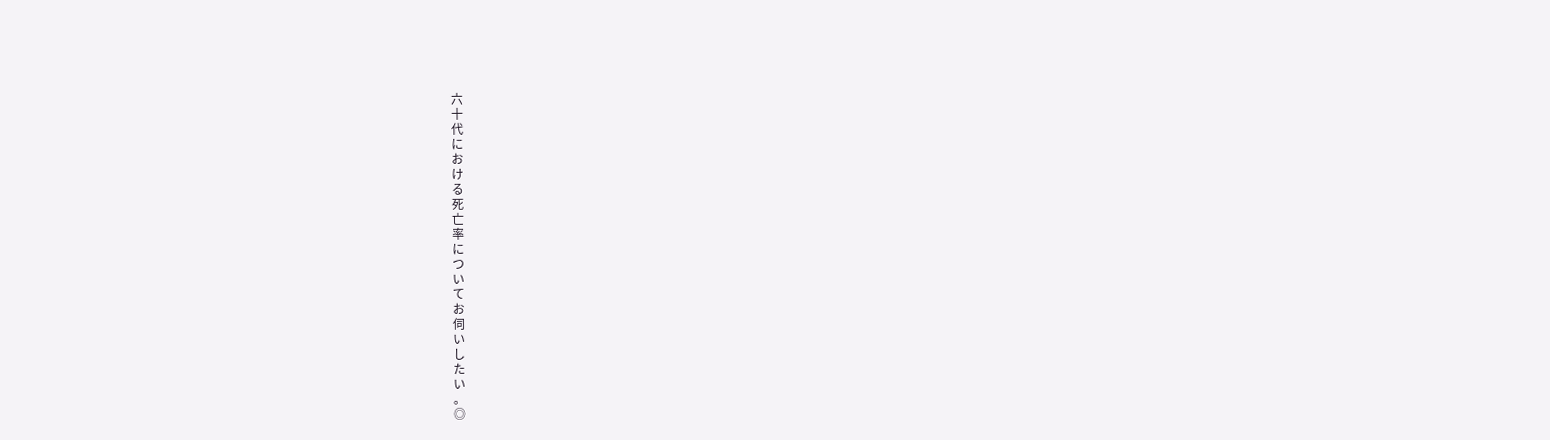六
十
代
に
お
け
る
死
亡
率
に
つ
い
て
お
伺
い
し
た
い
。
◎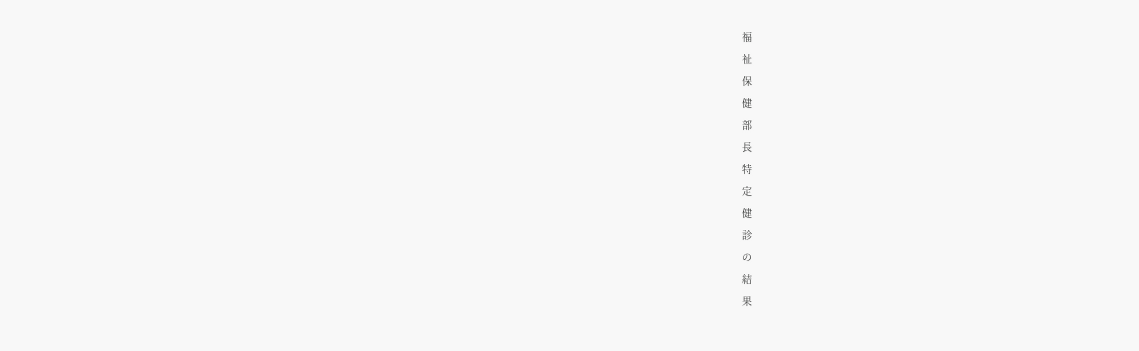福
祉
保
健
部
長
特
定
健
診
の
結
果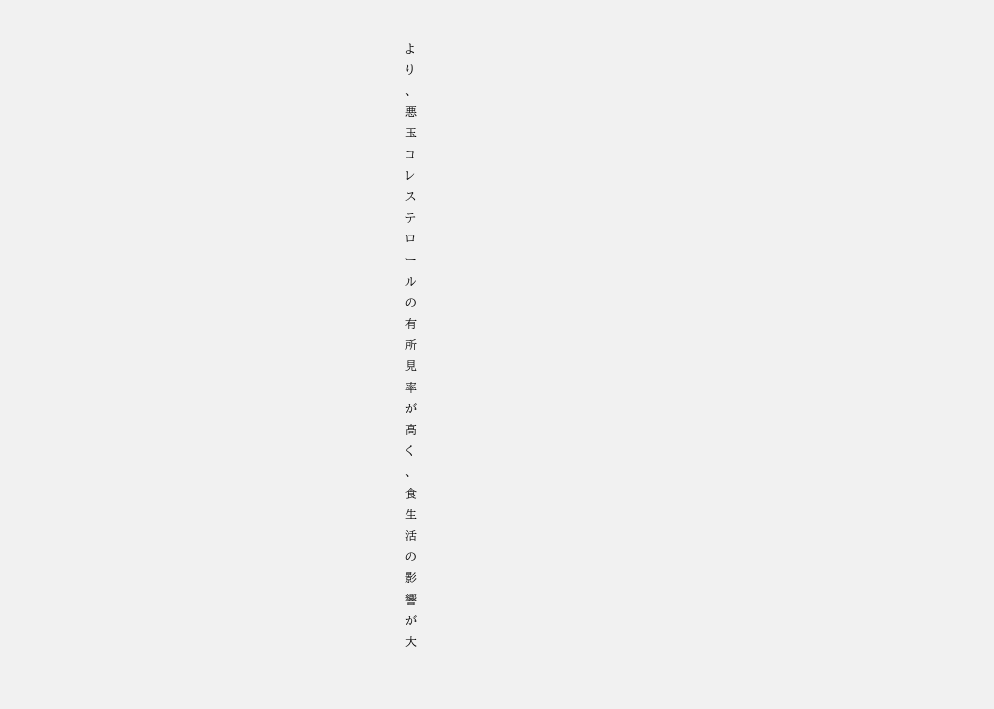よ
り
、
悪
玉
コ
レ
ス
テ
ロ
ー
ル
の
有
所
見
率
が
高
く
、
食
生
活
の
影
響
が
大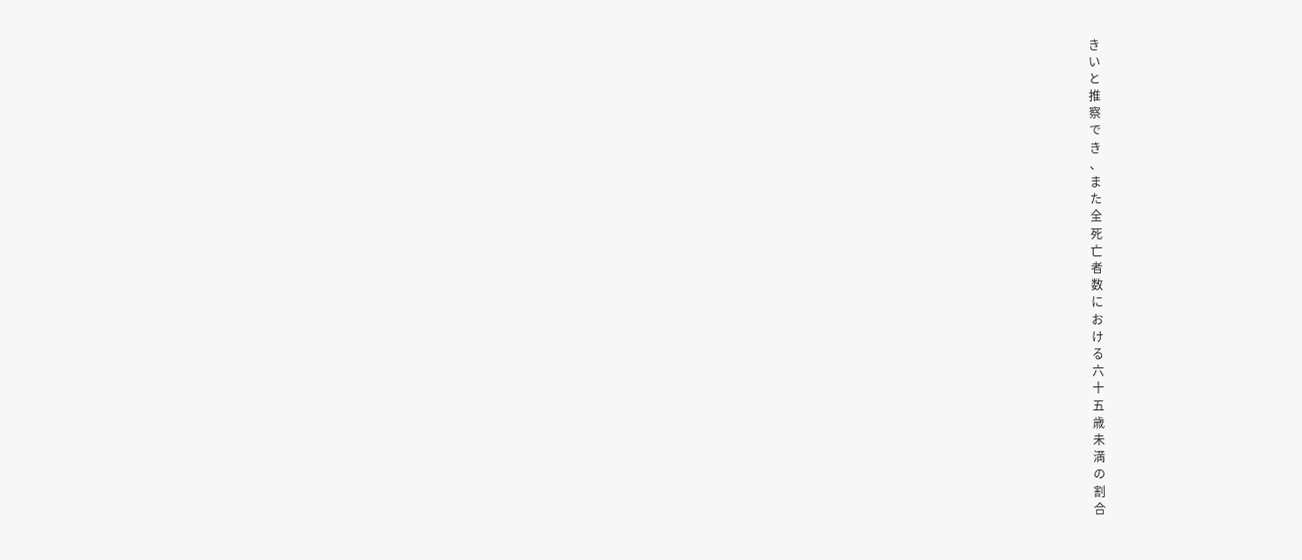き
い
と
推
察
で
き
、
ま
た
全
死
亡
者
数
に
お
け
る
六
十
五
歳
未
満
の
割
合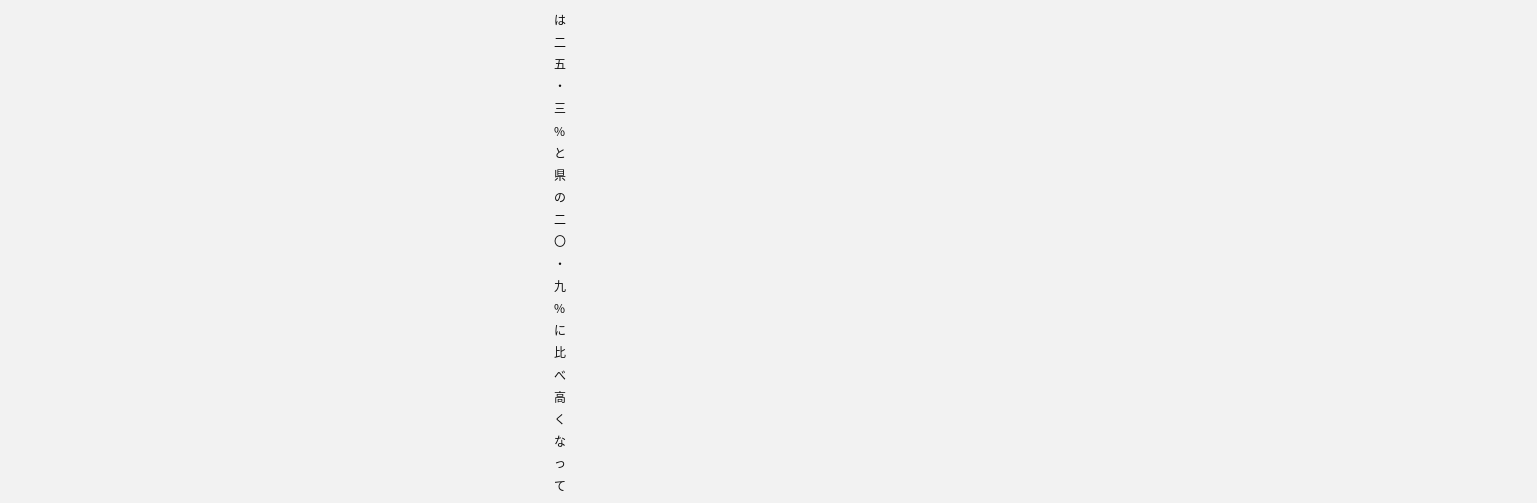は
二
五
・
三
%
と
県
の
二
〇
・
九
%
に
比
べ
高
く
な
っ
て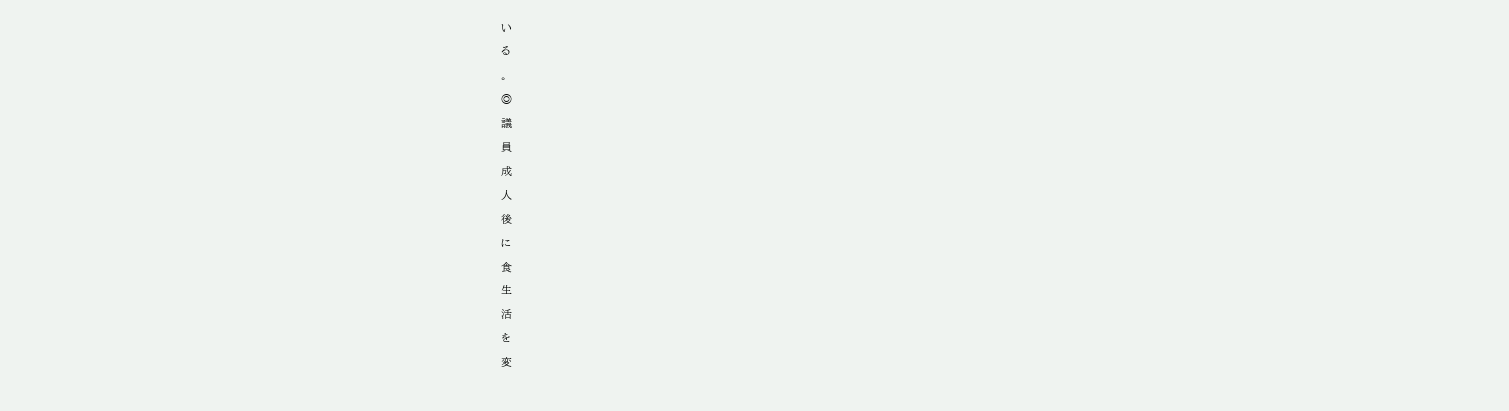い
る
。
◎
議
員
成
人
後
に
食
生
活
を
変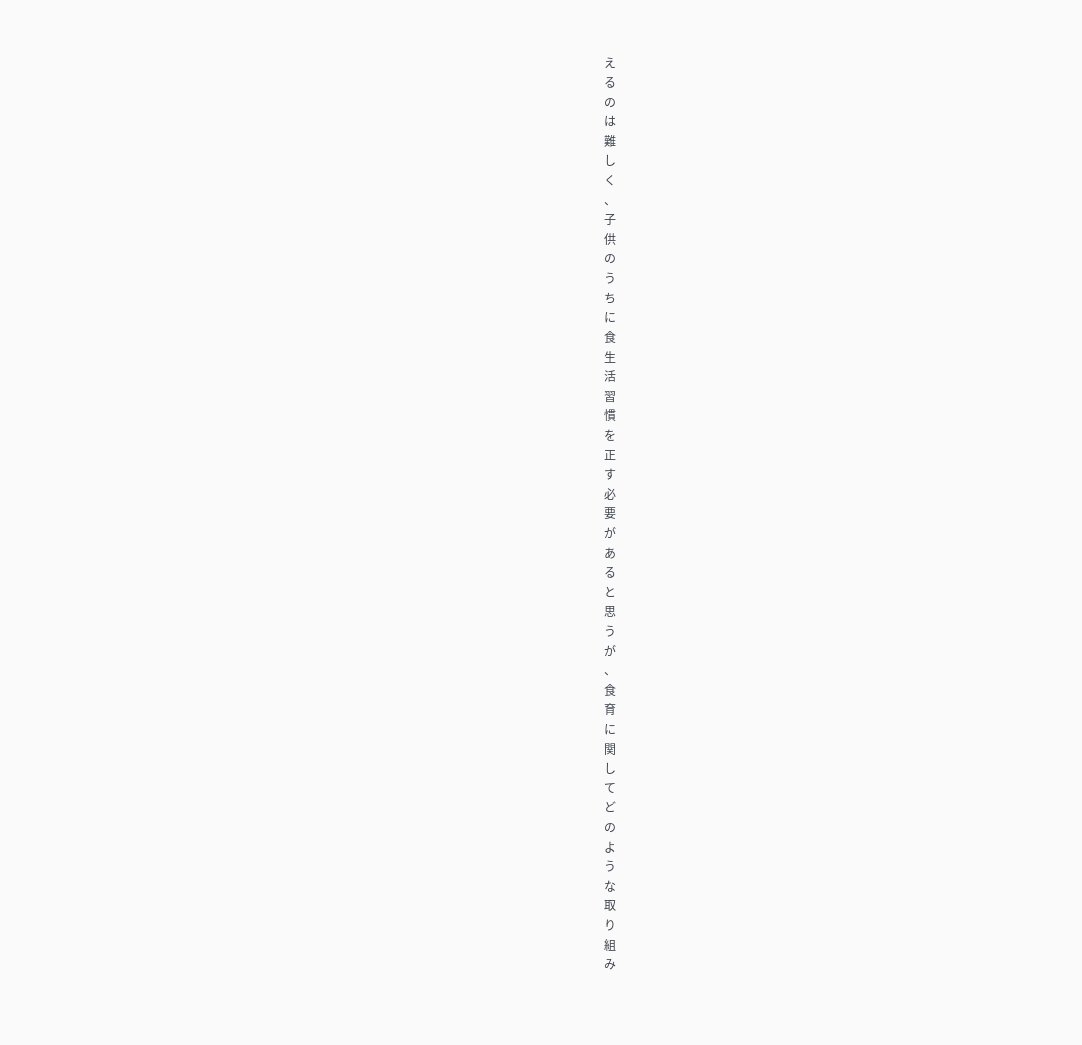え
る
の
は
難
し
く
、
子
供
の
う
ち
に
食
生
活
習
慣
を
正
す
必
要
が
あ
る
と
思
う
が
、
食
育
に
関
し
て
ど
の
よ
う
な
取
り
組
み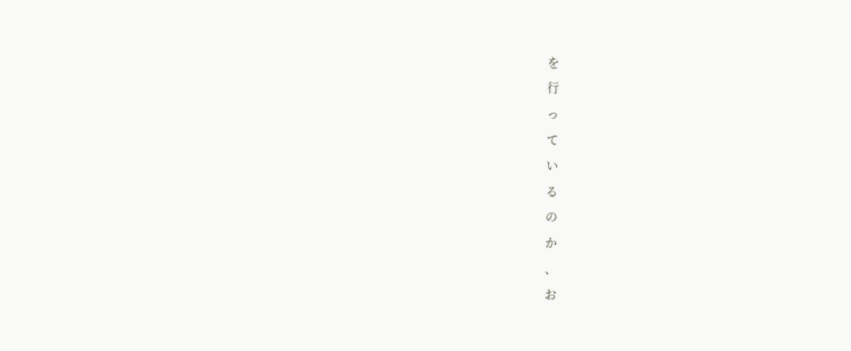を
行
っ
て
い
る
の
か
、
お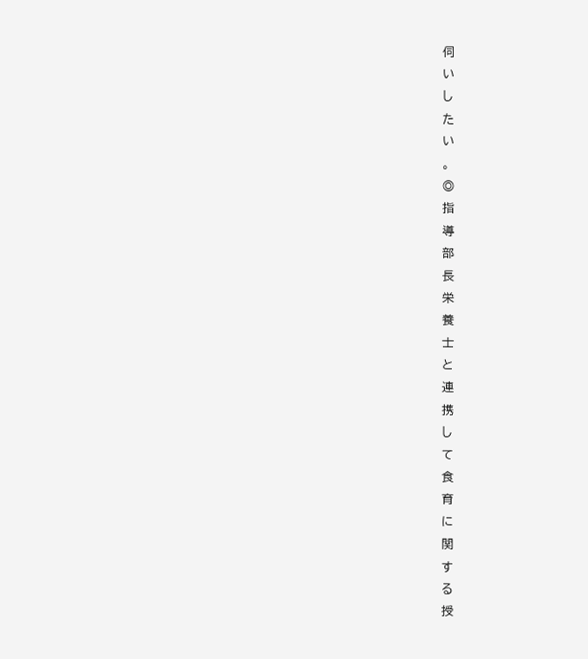伺
い
し
た
い
。
◎
指
導
部
長
栄
養
士
と
連
携
し
て
食
育
に
関
す
る
授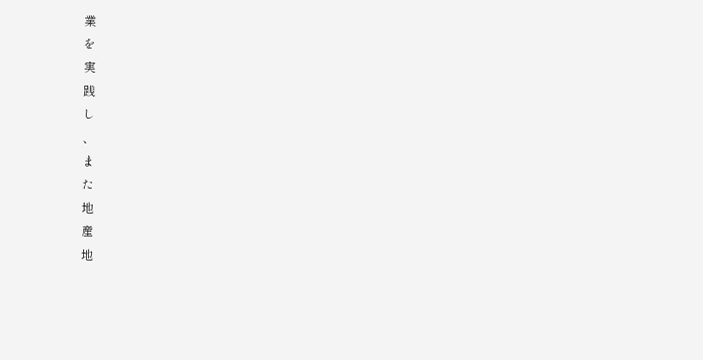業
を
実
践
し
、
ま
た
地
産
地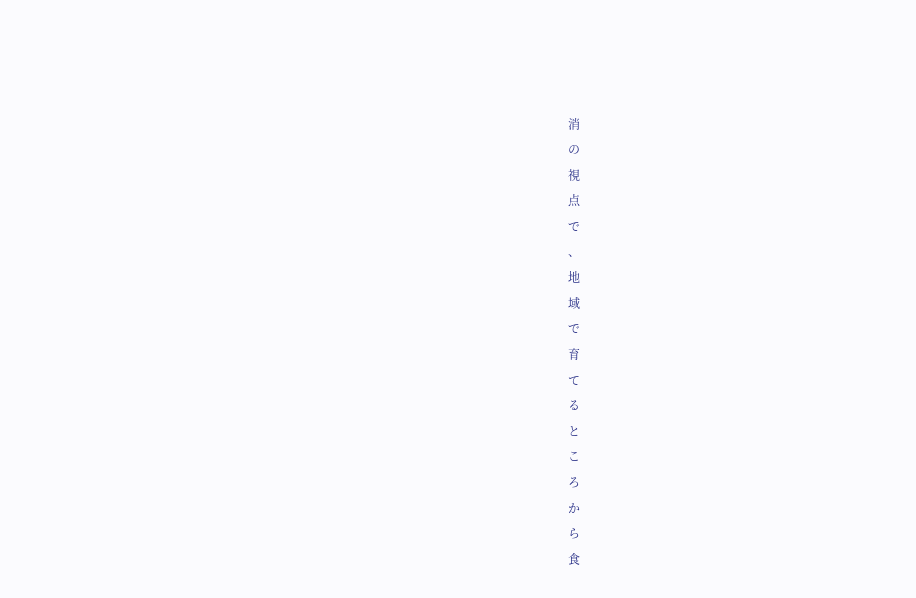消
の
視
点
で
、
地
域
で
育
て
る
と
こ
ろ
か
ら
食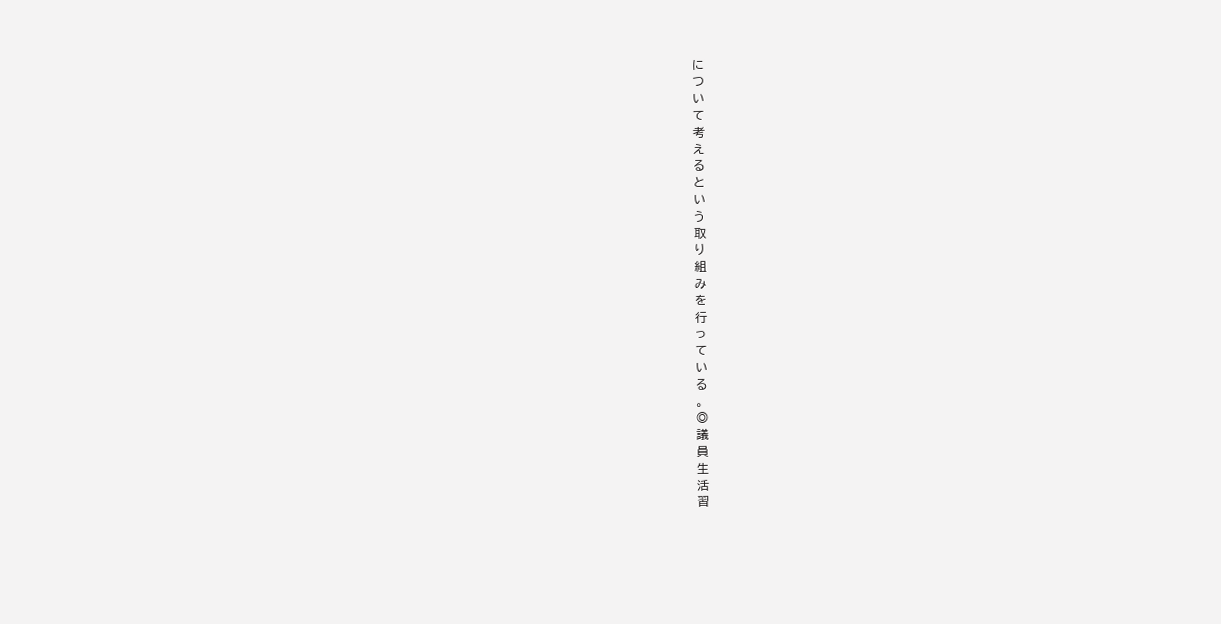に
つ
い
て
考
え
る
と
い
う
取
り
組
み
を
行
っ
て
い
る
。
◎
議
員
生
活
習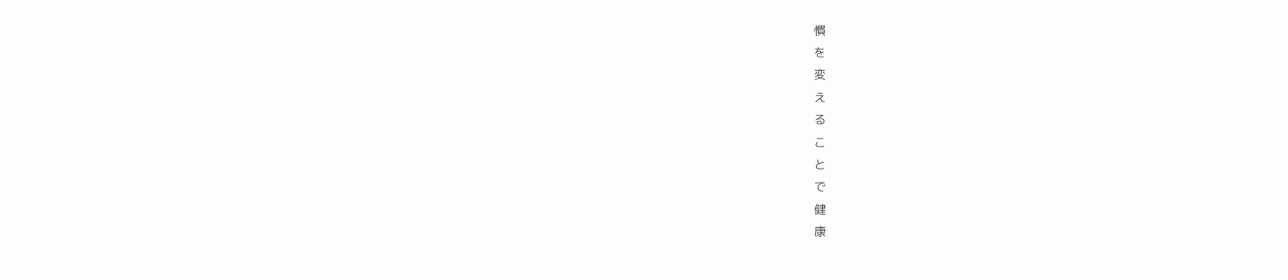慣
を
変
え
る
こ
と
で
健
康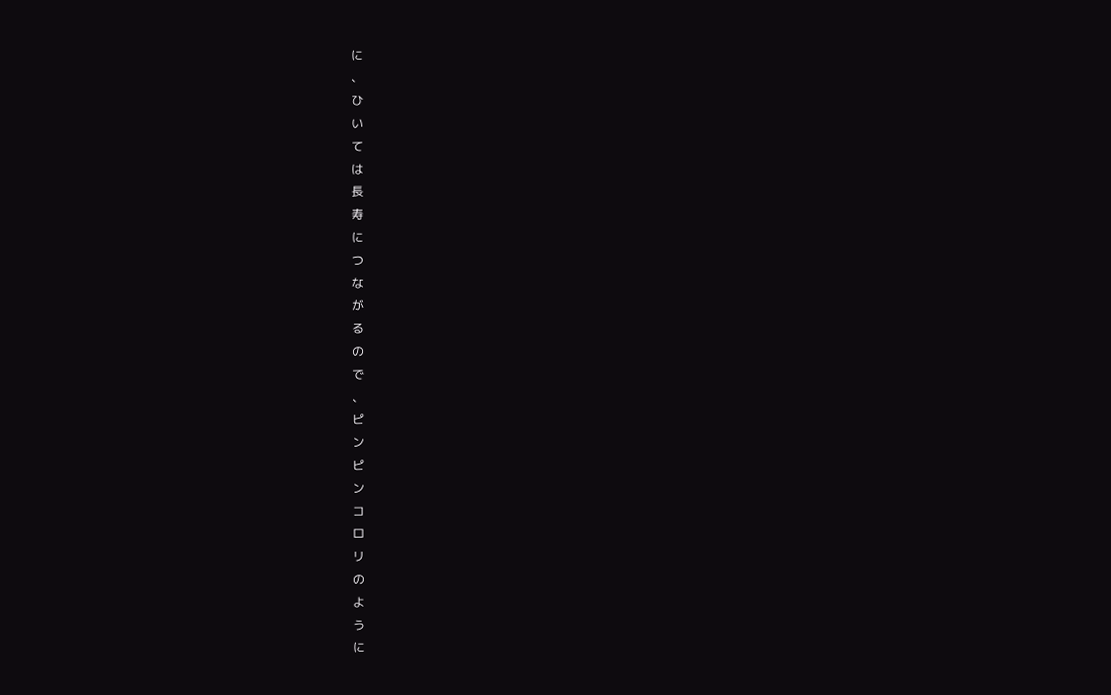に
、
ひ
い
て
は
長
寿
に
つ
な
が
る
の
で
、
ピ
ン
ピ
ン
コ
ロ
リ
の
よ
う
に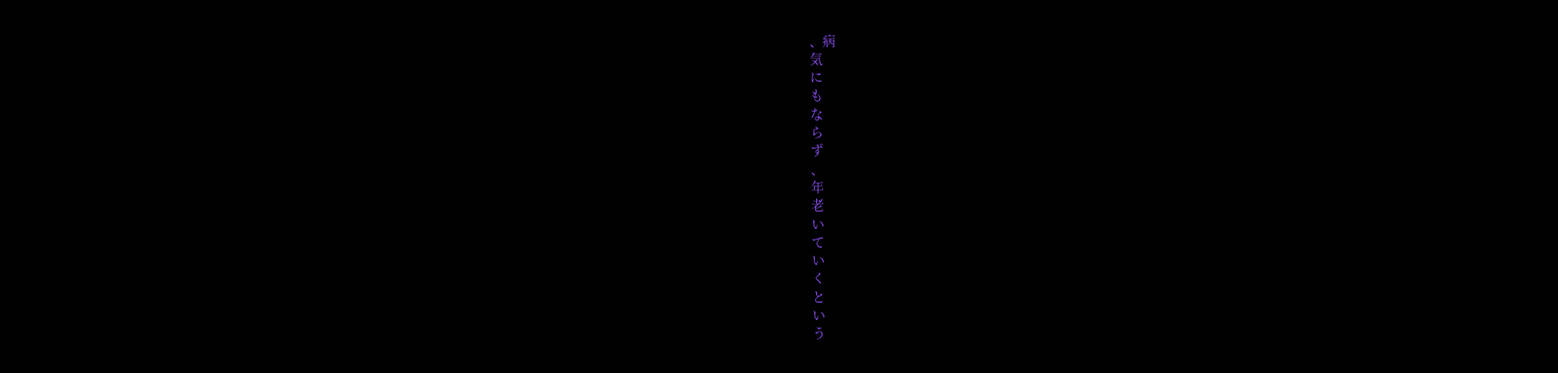、病
気
に
も
な
ら
ず
、
年
老
い
て
い
く
と
い
う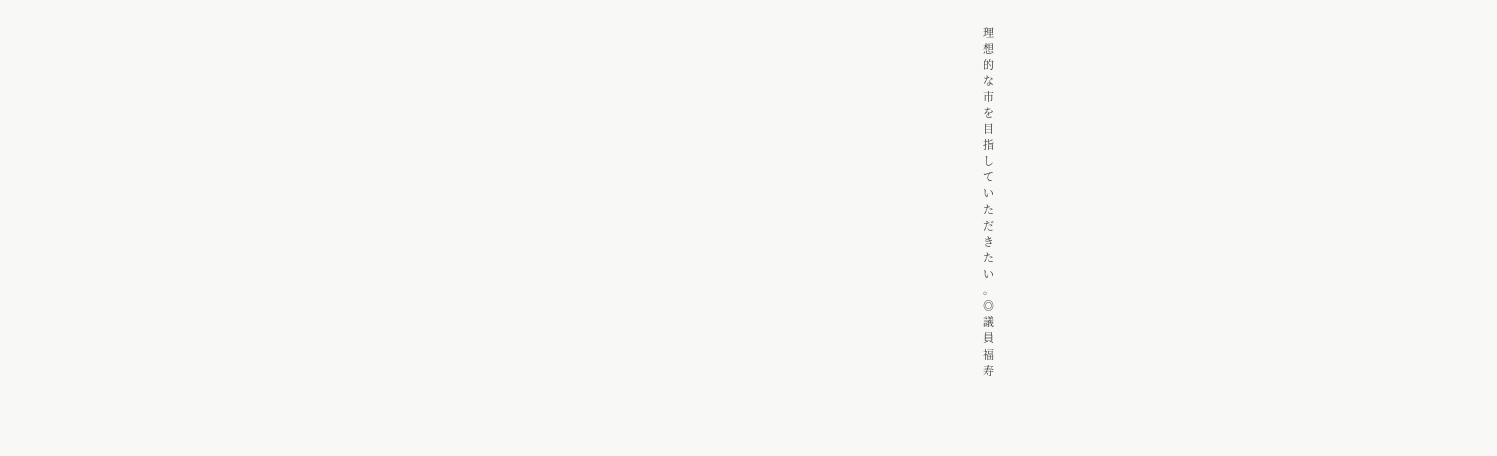理
想
的
な
市
を
目
指
し
て
い
た
だ
き
た
い
。
◎
議
員
福
寿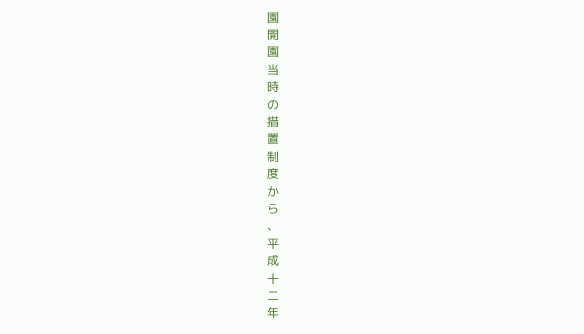園
開
園
当
時
の
措
置
制
度
か
ら
、
平
成
十
二
年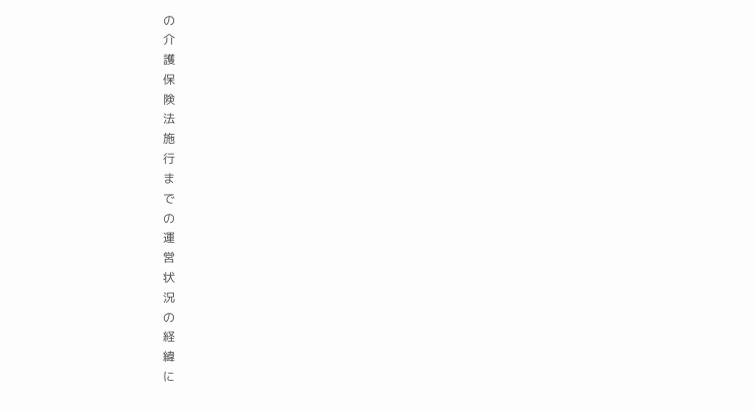の
介
護
保
険
法
施
行
ま
で
の
運
営
状
況
の
経
緯
に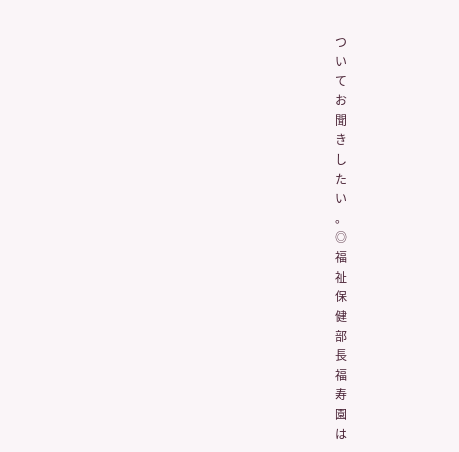つ
い
て
お
聞
き
し
た
い
。
◎
福
祉
保
健
部
長
福
寿
園
は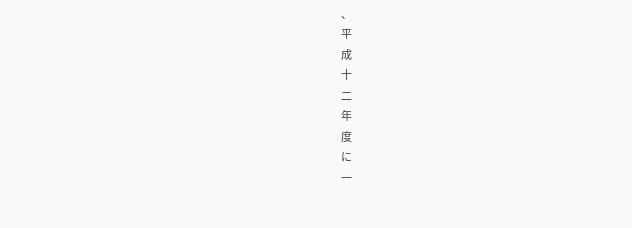、
平
成
十
二
年
度
に
一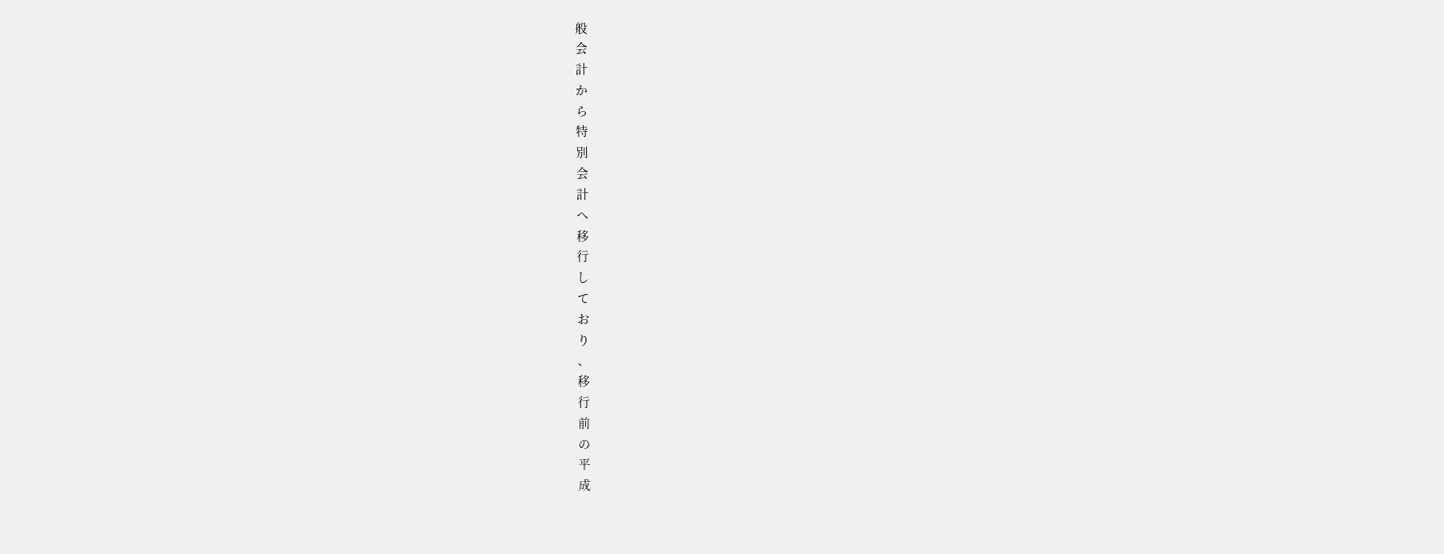般
会
計
か
ら
特
別
会
計
へ
移
行
し
て
お
り
、
移
行
前
の
平
成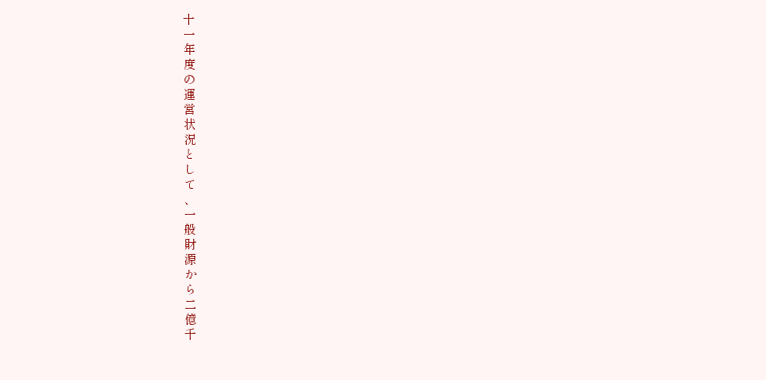十
一
年
度
の
運
営
状
況
と
し
て
、
一
般
財
源
か
ら
二
億
千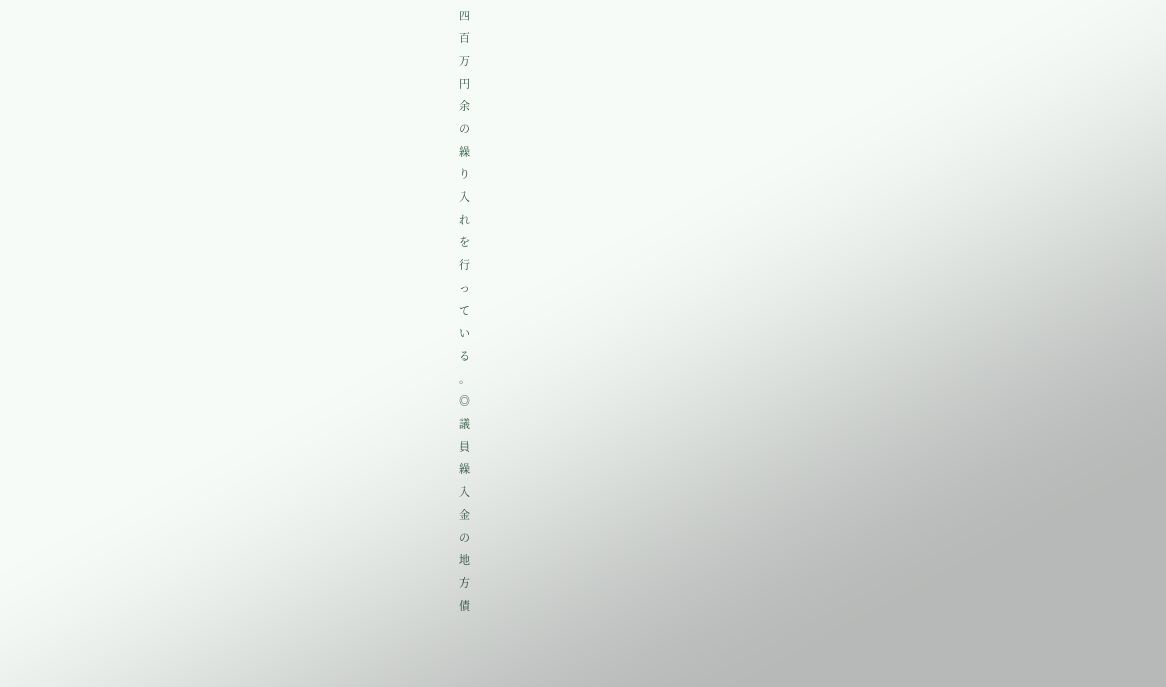四
百
万
円
余
の
繰
り
入
れ
を
行
っ
て
い
る
。
◎
議
員
繰
入
金
の
地
方
債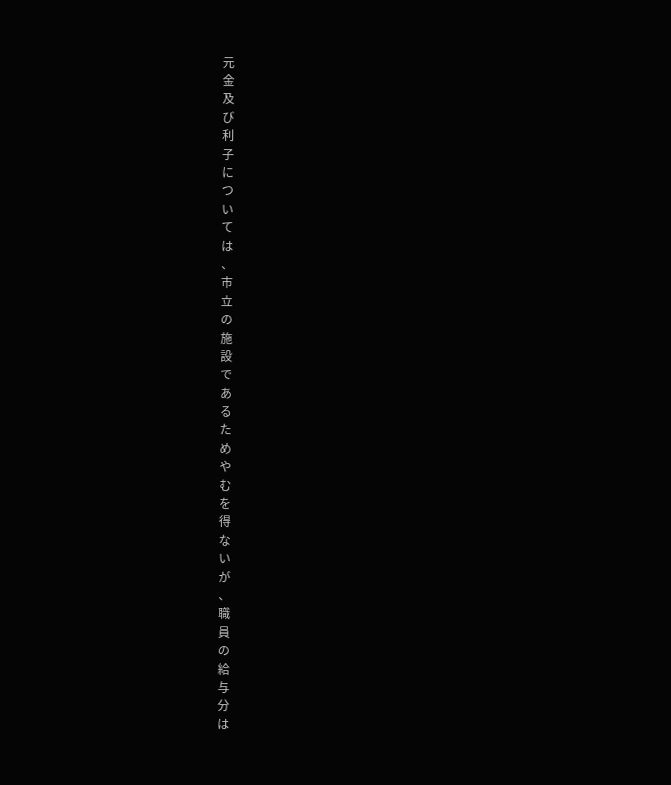元
金
及
び
利
子
に
つ
い
て
は
、
市
立
の
施
設
で
あ
る
た
め
や
む
を
得
な
い
が
、
職
員
の
給
与
分
は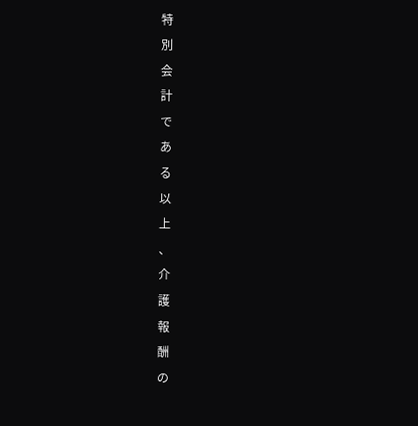特
別
会
計
で
あ
る
以
上
、
介
護
報
酬
の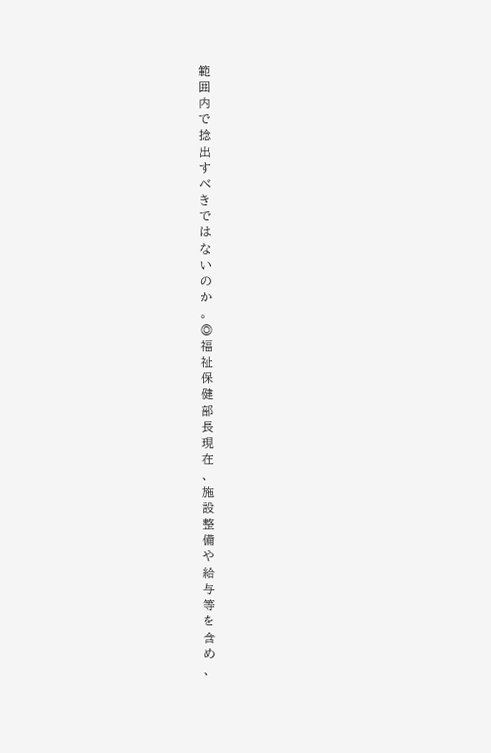範
囲
内
で
捻
出
す
べ
き
で
は
な
い
の
か
。
◎
福
祉
保
健
部
長
現
在
、
施
設
整
備
や
給
与
等
を
含
め
、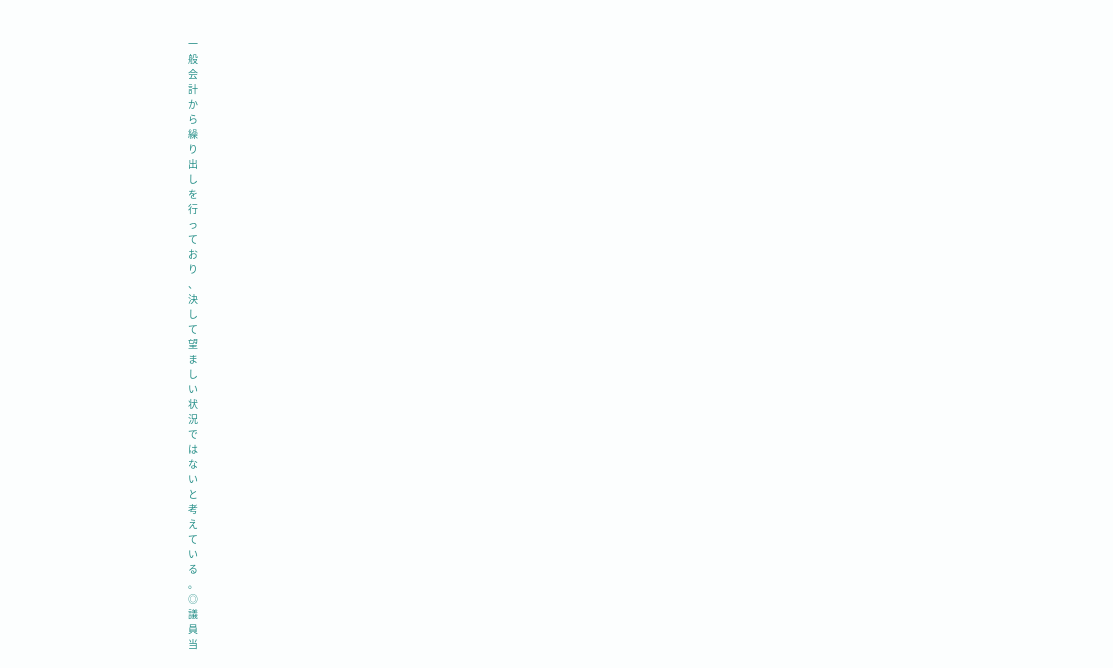一
般
会
計
か
ら
繰
り
出
し
を
行
っ
て
お
り
、
決
し
て
望
ま
し
い
状
況
で
は
な
い
と
考
え
て
い
る
。
◎
議
員
当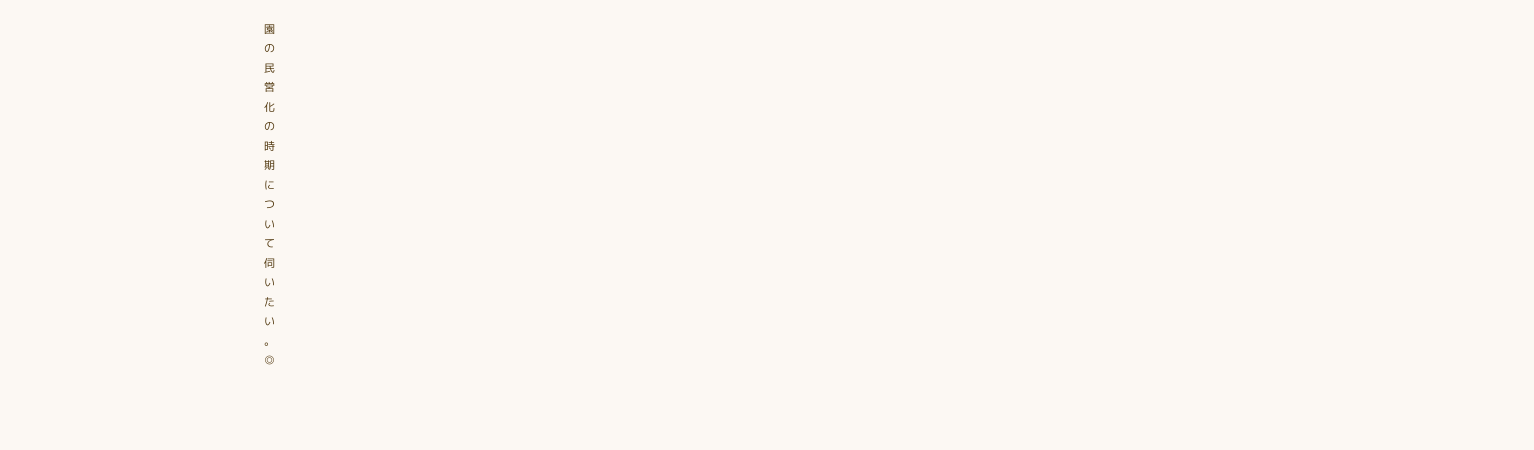園
の
民
営
化
の
時
期
に
つ
い
て
伺
い
た
い
。
◎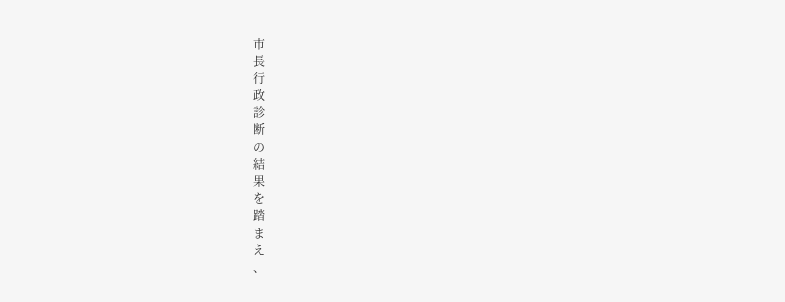市
長
行
政
診
断
の
結
果
を
踏
ま
え
、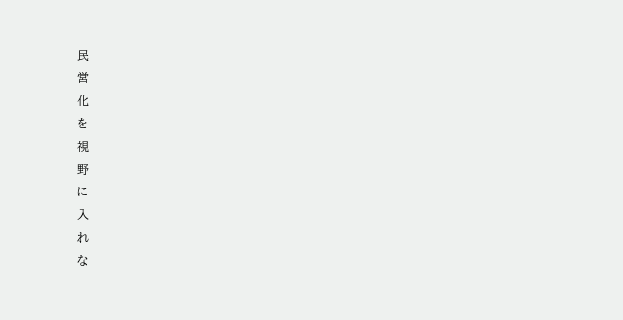民
営
化
を
視
野
に
入
れ
な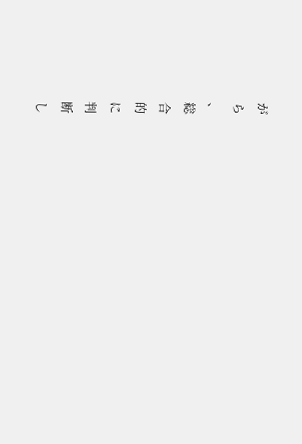が
ら
、
総
合
的
に
判
断
し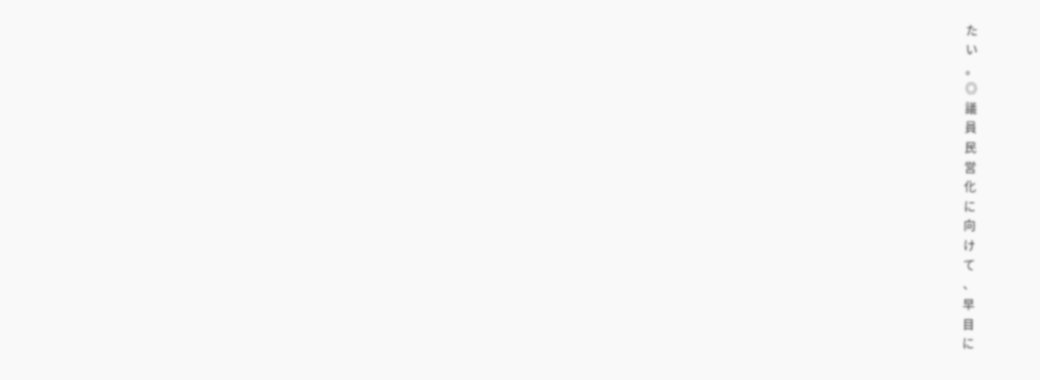た
い
。
◎
議
員
民
営
化
に
向
け
て
、
早
目
に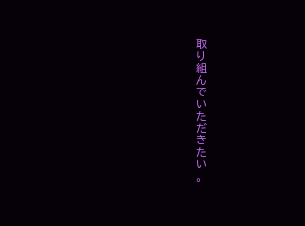取
り
組
ん
で
い
た
だ
き
た
い
。